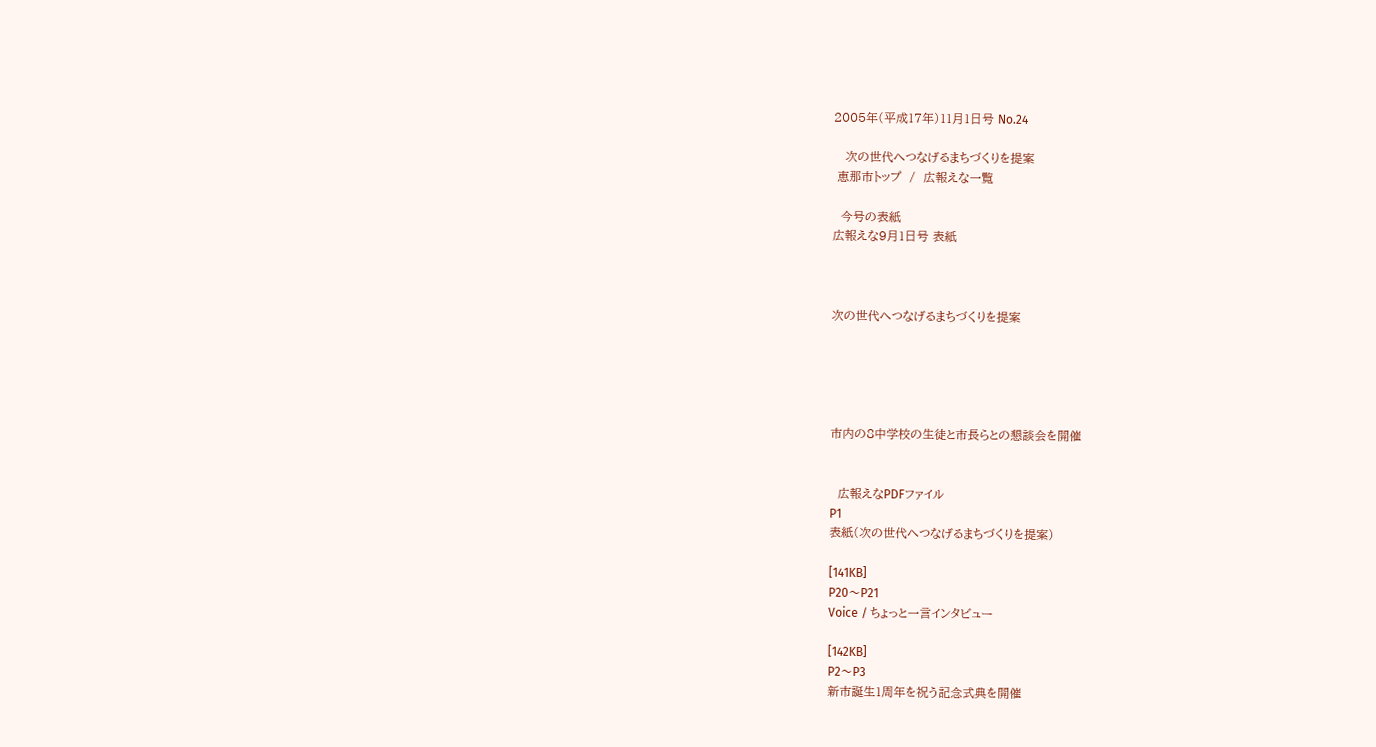2005年(平成17年)11月1日号 No.24

   次の世代へつなげるまちづくりを提案
 恵那市トップ  /  広報えな一覧

  今号の表紙
広報えな9月1日号 表紙



次の世代へつなげるまちづくりを提案





市内の8中学校の生徒と市長らとの懇談会を開催


  広報えなPDFファイル
P1
表紙(次の世代へつなげるまちづくりを提案)

[141KB]
P20〜P21
Voice / ちょっと一言インタビュー

[142KB]
P2〜P3
新市誕生1周年を祝う記念式典を開催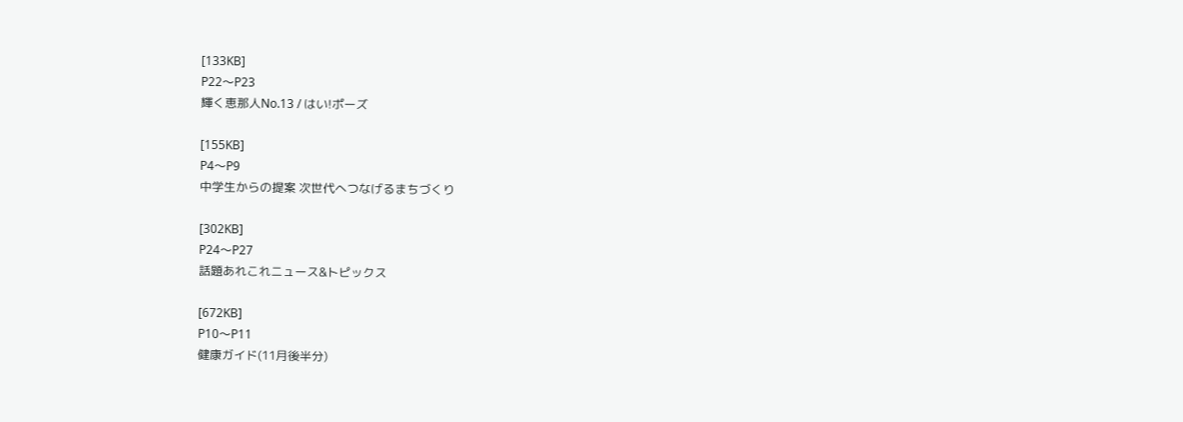[133KB]
P22〜P23
輝く恵那人No.13 / はい!ポーズ

[155KB]
P4〜P9
中学生からの提案 次世代へつなげるまちづくり

[302KB]
P24〜P27
話題あれこれニュース&トピックス

[672KB]
P10〜P11
健康ガイド(11月後半分)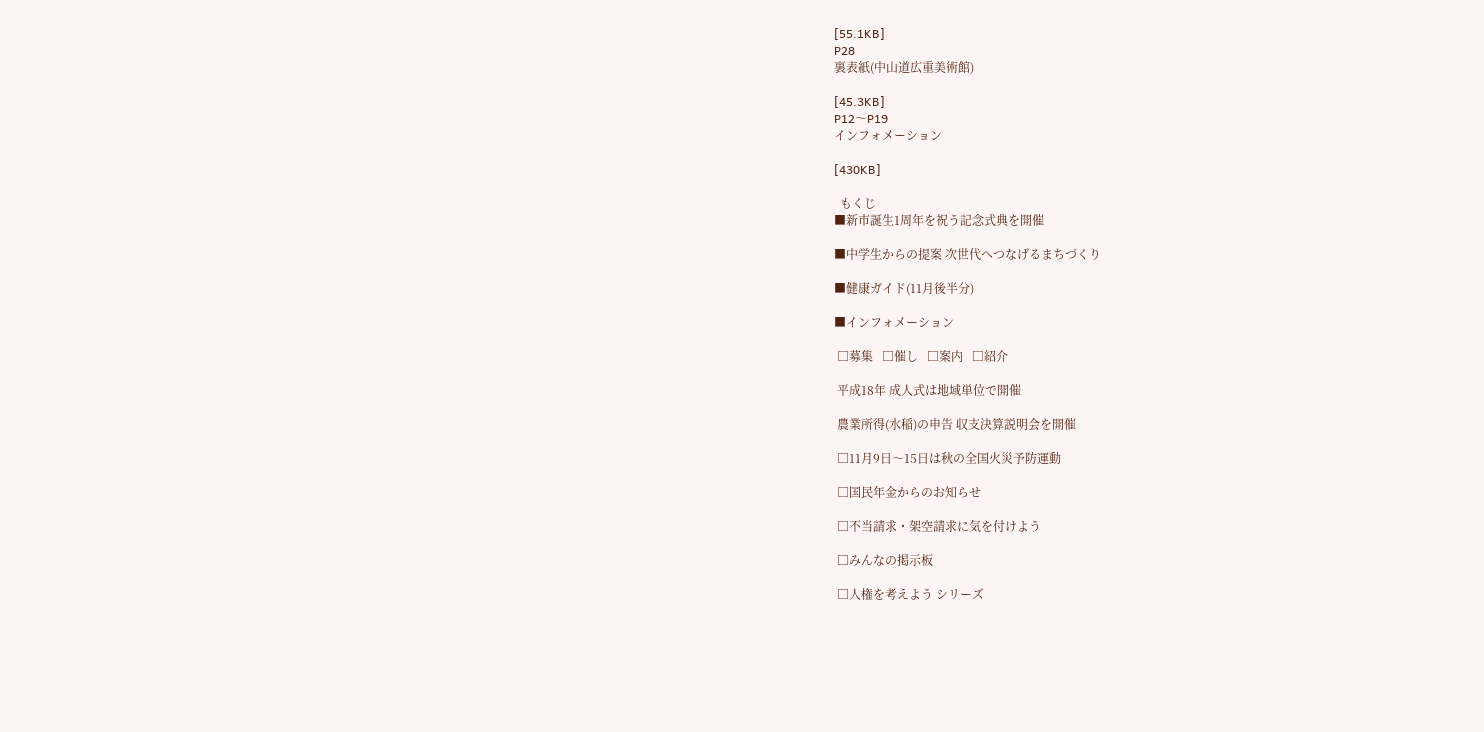[55.1KB]
P28
裏表紙(中山道広重美術館)

[45.3KB]
P12〜P19
インフォメーション

[430KB]

  もくじ
■新市誕生1周年を祝う記念式典を開催

■中学生からの提案 次世代へつなげるまちづくり

■健康ガイド(11月後半分)

■インフォメーション

 □募集   □催し   □案内   □紹介

 平成18年 成人式は地域単位で開催

 農業所得(水稲)の申告 収支決算説明会を開催

 □11月9日〜15日は秋の全国火災予防運動

 □国民年金からのお知らせ

 □不当請求・架空請求に気を付けよう

 □みんなの掲示板

 □人権を考えよう シリーズ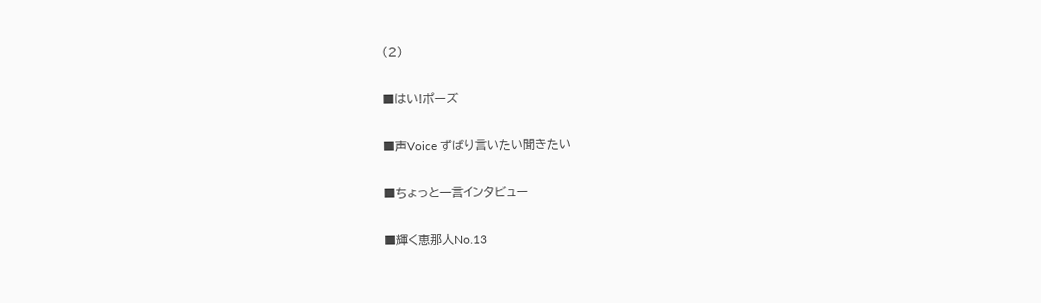(2)

■はい!ポーズ

■声Voice ずばり言いたい聞きたい

■ちょっと一言インタビュー

■輝く恵那人No.13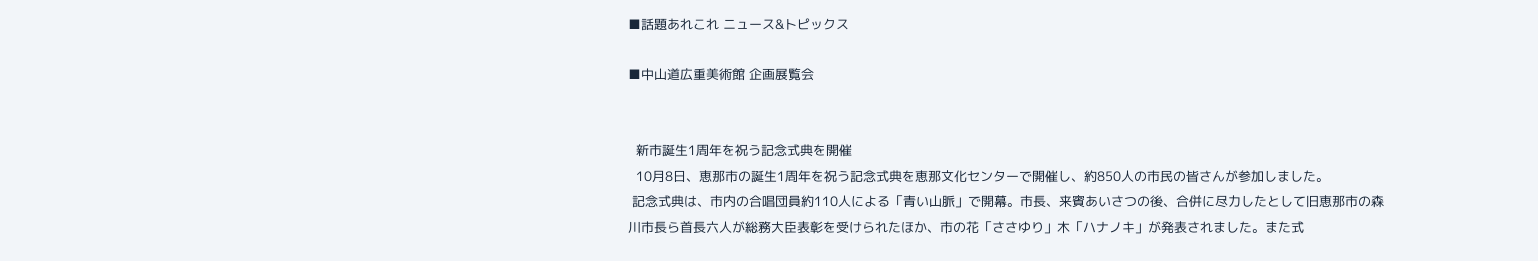■話題あれこれ ニュース&トピックス

■中山道広重美術館 企画展覧会


  新市誕生1周年を祝う記念式典を開催
  10月8日、恵那市の誕生1周年を祝う記念式典を恵那文化センターで開催し、約850人の市民の皆さんが参加しました。
 記念式典は、市内の合唱団員約110人による「青い山脈」で開幕。市長、来賓あいさつの後、合併に尽力したとして旧恵那市の森川市長ら首長六人が総務大臣表彰を受けられたほか、市の花「ささゆり」木「ハナノキ」が発表されました。また式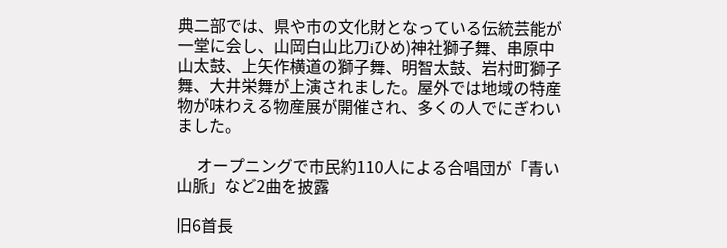典二部では、県や市の文化財となっている伝統芸能が一堂に会し、山岡白山比刀iひめ)神社獅子舞、串原中山太鼓、上矢作横道の獅子舞、明智太鼓、岩村町獅子舞、大井栄舞が上演されました。屋外では地域の特産物が味わえる物産展が開催され、多くの人でにぎわいました。

     オープニングで市民約110人による合唱団が「青い山脈」など2曲を披露

旧6首長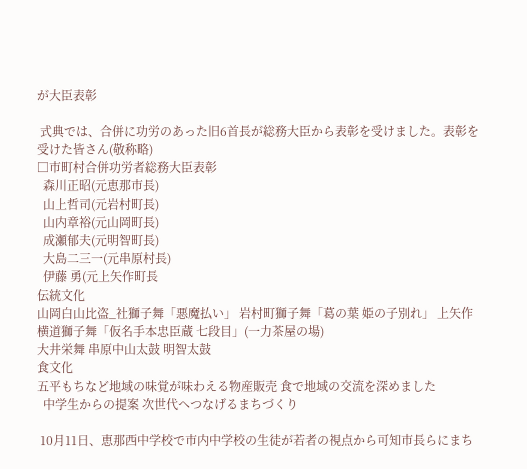が大臣表彰

 式典では、合併に功労のあった旧6首長が総務大臣から表彰を受けました。表彰を受けた皆さん(敬称略)
□市町村合併功労者総務大臣表彰
  森川正昭(元恵那市長)
  山上哲司(元岩村町長)
  山内章裕(元山岡町長)
  成瀬郁夫(元明智町長)
  大島二三一(元串原村長)
  伊藤 勇(元上矢作町長
伝統文化
山岡白山比盗_社獅子舞「悪魔払い」 岩村町獅子舞「葛の葉 姫の子別れ」 上矢作横道獅子舞「仮名手本忠臣蔵 七段目」(一力茶屋の場)
大井栄舞 串原中山太鼓 明智太鼓
食文化
五平もちなど地域の味覚が味わえる物産販売 食で地域の交流を深めました
  中学生からの提案 次世代へつなげるまちづくり

 10月11日、恵那西中学校で市内中学校の生徒が若者の視点から可知市長らにまち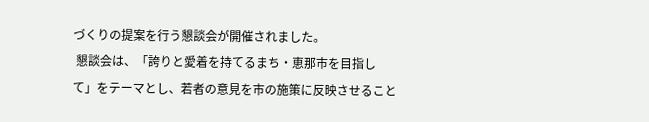づくりの提案を行う懇談会が開催されました。
 懇談会は、「誇りと愛着を持てるまち・恵那市を目指して」をテーマとし、若者の意見を市の施策に反映させること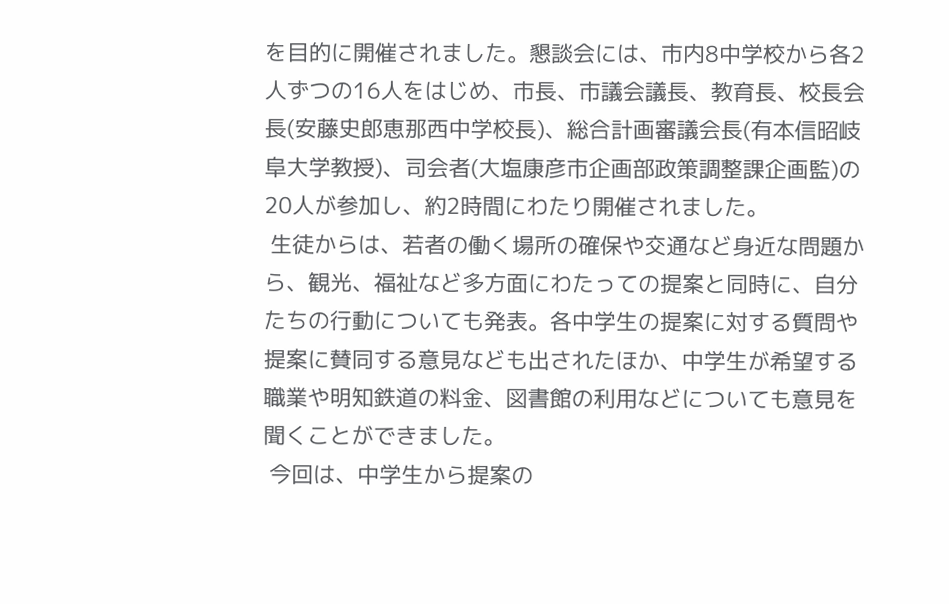を目的に開催されました。懇談会には、市内8中学校から各2人ずつの16人をはじめ、市長、市議会議長、教育長、校長会長(安藤史郎恵那西中学校長)、総合計画審議会長(有本信昭岐阜大学教授)、司会者(大塩康彦市企画部政策調整課企画監)の20人が参加し、約2時間にわたり開催されました。
 生徒からは、若者の働く場所の確保や交通など身近な問題から、観光、福祉など多方面にわたっての提案と同時に、自分たちの行動についても発表。各中学生の提案に対する質問や提案に賛同する意見なども出されたほか、中学生が希望する職業や明知鉄道の料金、図書館の利用などについても意見を聞くことができました。
 今回は、中学生から提案の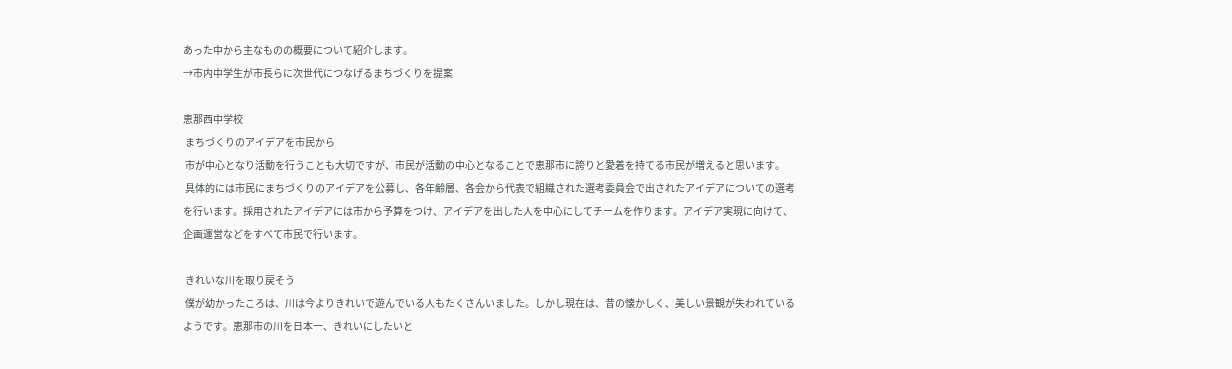あった中から主なものの概要について紹介します。
→市内中学生が市長らに次世代につなげるまちづくりを提案

恵那西中学校
 まちづくりのアイデアを市民から
 市が中心となり活動を行うことも大切ですが、市民が活動の中心となることで恵那市に誇りと愛着を持てる市民が増えると思います。
 具体的には市民にまちづくりのアイデアを公募し、各年齢層、各会から代表で組織された選考委員会で出されたアイデアについての選考を行います。採用されたアイデアには市から予算をつけ、アイデアを出した人を中心にしてチームを作ります。アイデア実現に向けて、企画運営などをすべて市民で行います。

 きれいな川を取り戻そう
 僕が幼かったころは、川は今よりきれいで遊んでいる人もたくさんいました。しかし現在は、昔の懐かしく、美しい景観が失われているようです。恵那市の川を日本一、きれいにしたいと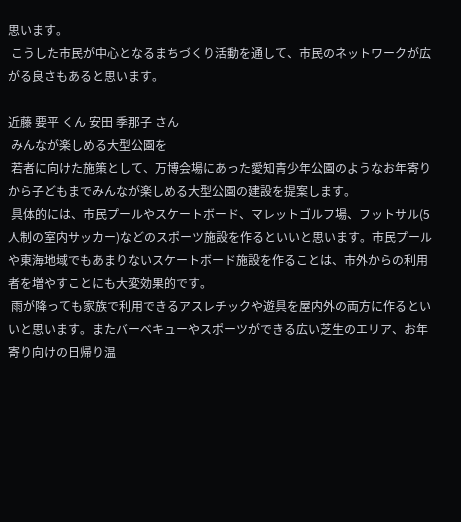思います。
 こうした市民が中心となるまちづくり活動を通して、市民のネットワークが広がる良さもあると思います。

近藤 要平 くん 安田 季那子 さん
 みんなが楽しめる大型公園を
 若者に向けた施策として、万博会場にあった愛知青少年公園のようなお年寄りから子どもまでみんなが楽しめる大型公園の建設を提案します。
 具体的には、市民プールやスケートボード、マレットゴルフ場、フットサル(5人制の室内サッカー)などのスポーツ施設を作るといいと思います。市民プールや東海地域でもあまりないスケートボード施設を作ることは、市外からの利用者を増やすことにも大変効果的です。
 雨が降っても家族で利用できるアスレチックや遊具を屋内外の両方に作るといいと思います。またバーベキューやスポーツができる広い芝生のエリア、お年寄り向けの日帰り温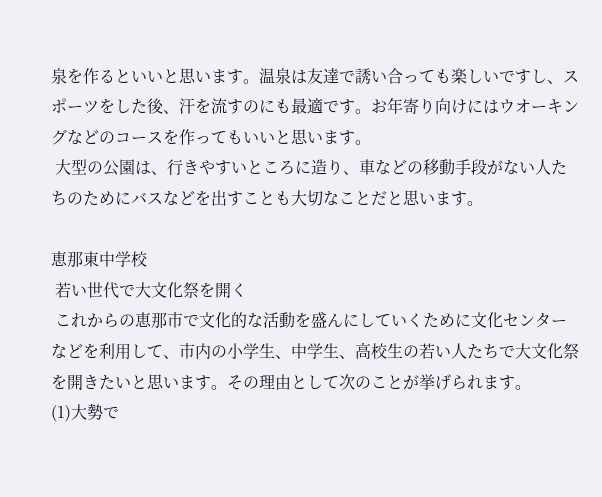泉を作るといいと思います。温泉は友達で誘い合っても楽しいですし、スポーツをした後、汗を流すのにも最適です。お年寄り向けにはウオーキングなどのコースを作ってもいいと思います。
 大型の公園は、行きやすいところに造り、車などの移動手段がない人たちのためにバスなどを出すことも大切なことだと思います。

恵那東中学校
 若い世代で大文化祭を開く
 これからの恵那市で文化的な活動を盛んにしていくために文化センターなどを利用して、市内の小学生、中学生、高校生の若い人たちで大文化祭を開きたいと思います。その理由として次のことが挙げられます。
(1)大勢で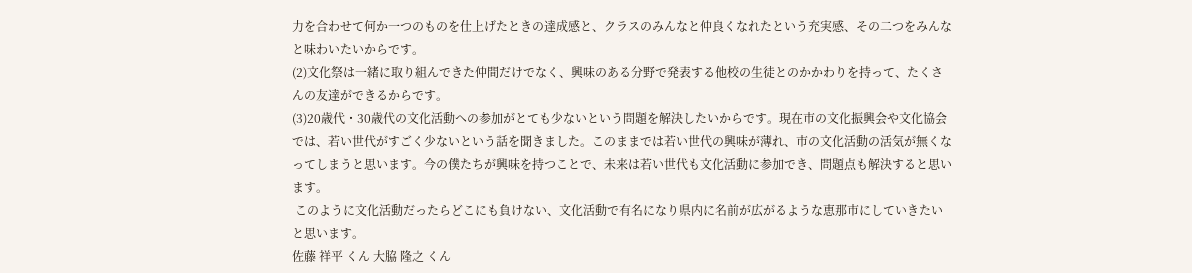力を合わせて何か一つのものを仕上げたときの達成感と、クラスのみんなと仲良くなれたという充実感、その二つをみんなと味わいたいからです。
(2)文化祭は一緒に取り組んできた仲間だけでなく、興味のある分野で発表する他校の生徒とのかかわりを持って、たくさんの友達ができるからです。
(3)20歳代・30歳代の文化活動への参加がとても少ないという問題を解決したいからです。現在市の文化振興会や文化協会では、若い世代がすごく少ないという話を聞きました。このままでは若い世代の興味が薄れ、市の文化活動の活気が無くなってしまうと思います。今の僕たちが興味を持つことで、未来は若い世代も文化活動に参加でき、問題点も解決すると思います。
 このように文化活動だったらどこにも負けない、文化活動で有名になり県内に名前が広がるような恵那市にしていきたいと思います。
佐藤 祥平 くん 大脇 隆之 くん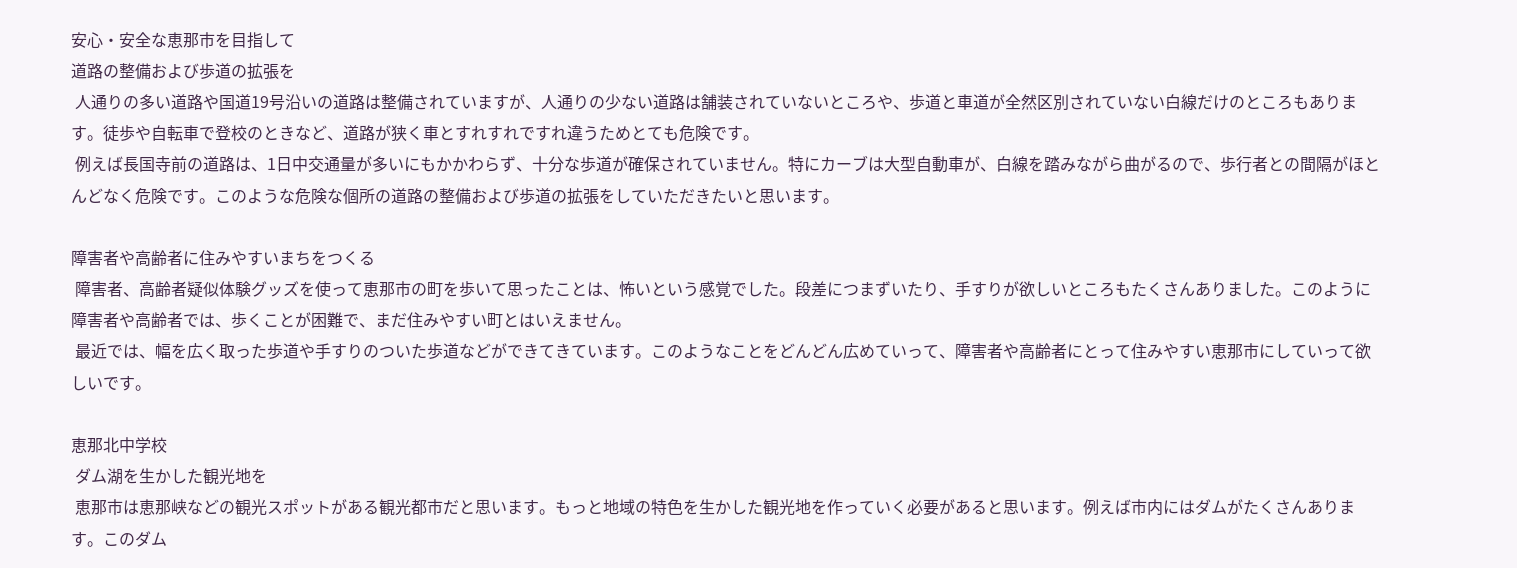安心・安全な恵那市を目指して
道路の整備および歩道の拡張を
 人通りの多い道路や国道19号沿いの道路は整備されていますが、人通りの少ない道路は舗装されていないところや、歩道と車道が全然区別されていない白線だけのところもあります。徒歩や自転車で登校のときなど、道路が狭く車とすれすれですれ違うためとても危険です。
 例えば長国寺前の道路は、1日中交通量が多いにもかかわらず、十分な歩道が確保されていません。特にカーブは大型自動車が、白線を踏みながら曲がるので、歩行者との間隔がほとんどなく危険です。このような危険な個所の道路の整備および歩道の拡張をしていただきたいと思います。

障害者や高齢者に住みやすいまちをつくる
 障害者、高齢者疑似体験グッズを使って恵那市の町を歩いて思ったことは、怖いという感覚でした。段差につまずいたり、手すりが欲しいところもたくさんありました。このように障害者や高齢者では、歩くことが困難で、まだ住みやすい町とはいえません。
 最近では、幅を広く取った歩道や手すりのついた歩道などができてきています。このようなことをどんどん広めていって、障害者や高齢者にとって住みやすい恵那市にしていって欲しいです。

恵那北中学校
 ダム湖を生かした観光地を
 恵那市は恵那峡などの観光スポットがある観光都市だと思います。もっと地域の特色を生かした観光地を作っていく必要があると思います。例えば市内にはダムがたくさんあります。このダム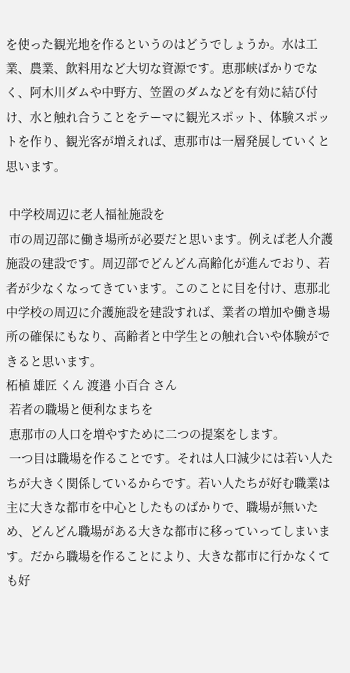を使った観光地を作るというのはどうでしょうか。水は工業、農業、飲料用など大切な資源です。恵那峡ばかりでなく、阿木川ダムや中野方、笠置のダムなどを有効に結び付け、水と触れ合うことをテーマに観光スポット、体験スポットを作り、観光客が増えれば、恵那市は一層発展していくと思います。

 中学校周辺に老人福祉施設を
 市の周辺部に働き場所が必要だと思います。例えば老人介護施設の建設です。周辺部でどんどん高齢化が進んでおり、若者が少なくなってきています。このことに目を付け、恵那北中学校の周辺に介護施設を建設すれば、業者の増加や働き場所の確保にもなり、高齢者と中学生との触れ合いや体験ができると思います。
柘植 雄匠 くん 渡邉 小百合 さん
 若者の職場と便利なまちを
 恵那市の人口を増やすために二つの提案をします。
 一つ目は職場を作ることです。それは人口減少には若い人たちが大きく関係しているからです。若い人たちが好む職業は主に大きな都市を中心としたものばかりで、職場が無いため、どんどん職場がある大きな都市に移っていってしまいます。だから職場を作ることにより、大きな都市に行かなくても好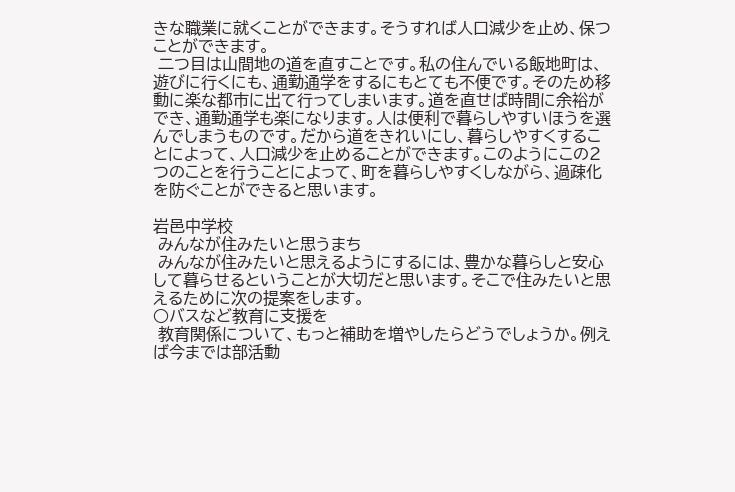きな職業に就くことができます。そうすれば人口減少を止め、保つことができます。
 二つ目は山間地の道を直すことです。私の住んでいる飯地町は、遊びに行くにも、通勤通学をするにもとても不便です。そのため移動に楽な都市に出て行ってしまいます。道を直せば時間に余裕ができ、通勤通学も楽になります。人は便利で暮らしやすいほうを選んでしまうものです。だから道をきれいにし、暮らしやすくすることによって、人口減少を止めることができます。このようにこの2つのことを行うことによって、町を暮らしやすくしながら、過疎化を防ぐことができると思います。

岩邑中学校
 みんなが住みたいと思うまち
 みんなが住みたいと思えるようにするには、豊かな暮らしと安心して暮らせるということが大切だと思います。そこで住みたいと思えるために次の提案をします。
○バスなど教育に支援を
 教育関係について、もっと補助を増やしたらどうでしょうか。例えば今までは部活動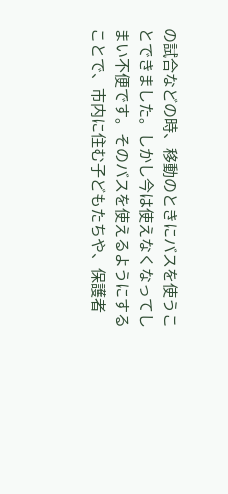の試合などの時、移動のときにバスを使うことできました。しかし今は使えなくなってしまい不便です。そのバスを使えるようにすることで、市内に住む子どもたちや、保護者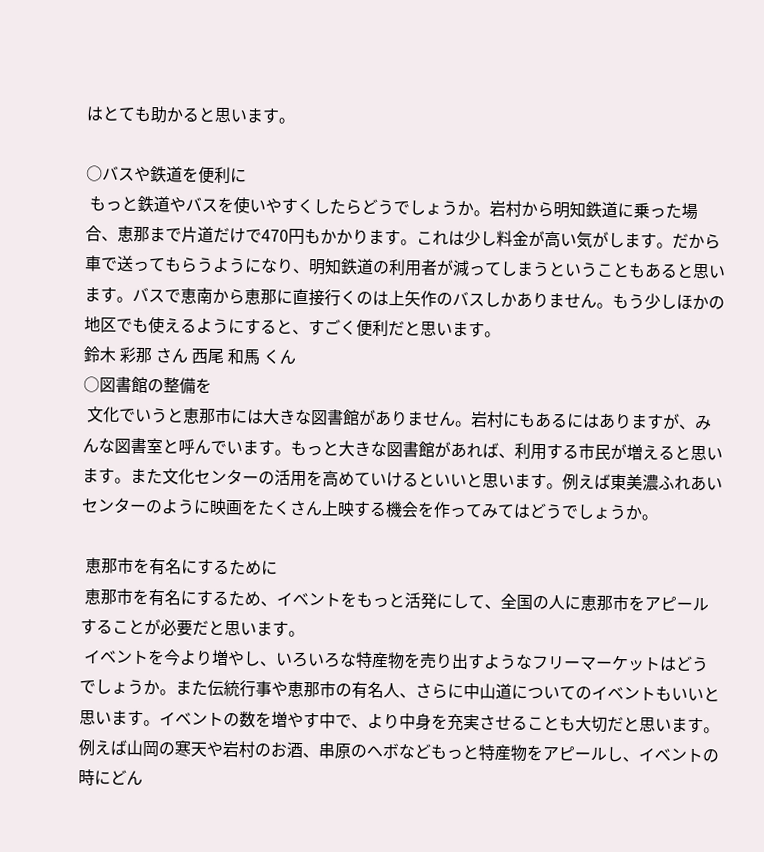はとても助かると思います。

○バスや鉄道を便利に
 もっと鉄道やバスを使いやすくしたらどうでしょうか。岩村から明知鉄道に乗った場合、恵那まで片道だけで470円もかかります。これは少し料金が高い気がします。だから車で送ってもらうようになり、明知鉄道の利用者が減ってしまうということもあると思います。バスで恵南から恵那に直接行くのは上矢作のバスしかありません。もう少しほかの地区でも使えるようにすると、すごく便利だと思います。
鈴木 彩那 さん 西尾 和馬 くん
○図書館の整備を
 文化でいうと恵那市には大きな図書館がありません。岩村にもあるにはありますが、みんな図書室と呼んでいます。もっと大きな図書館があれば、利用する市民が増えると思います。また文化センターの活用を高めていけるといいと思います。例えば東美濃ふれあいセンターのように映画をたくさん上映する機会を作ってみてはどうでしょうか。

 恵那市を有名にするために
 恵那市を有名にするため、イベントをもっと活発にして、全国の人に恵那市をアピールすることが必要だと思います。
 イベントを今より増やし、いろいろな特産物を売り出すようなフリーマーケットはどうでしょうか。また伝統行事や恵那市の有名人、さらに中山道についてのイベントもいいと思います。イベントの数を増やす中で、より中身を充実させることも大切だと思います。例えば山岡の寒天や岩村のお酒、串原のヘボなどもっと特産物をアピールし、イベントの時にどん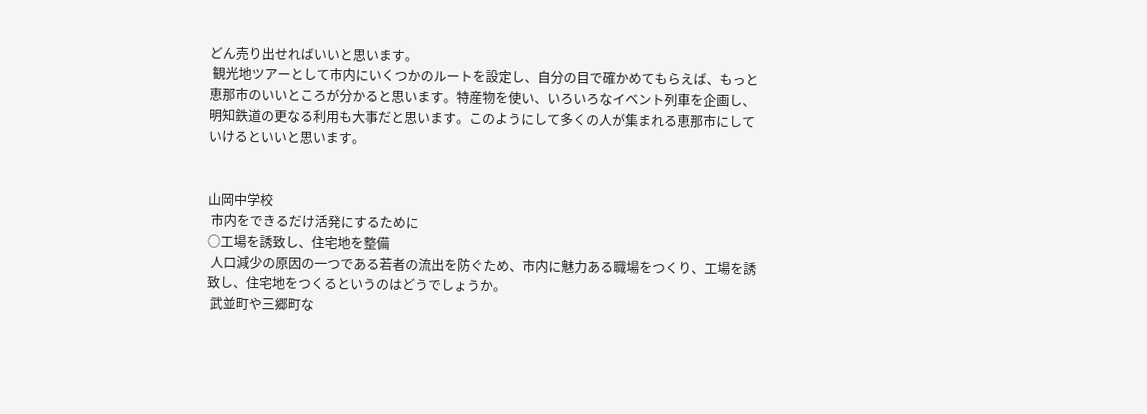どん売り出せればいいと思います。
 観光地ツアーとして市内にいくつかのルートを設定し、自分の目で確かめてもらえば、もっと恵那市のいいところが分かると思います。特産物を使い、いろいろなイベント列車を企画し、明知鉄道の更なる利用も大事だと思います。このようにして多くの人が集まれる恵那市にしていけるといいと思います。


山岡中学校
 市内をできるだけ活発にするために
○工場を誘致し、住宅地を整備
 人口減少の原因の一つである若者の流出を防ぐため、市内に魅力ある職場をつくり、工場を誘致し、住宅地をつくるというのはどうでしょうか。
 武並町や三郷町な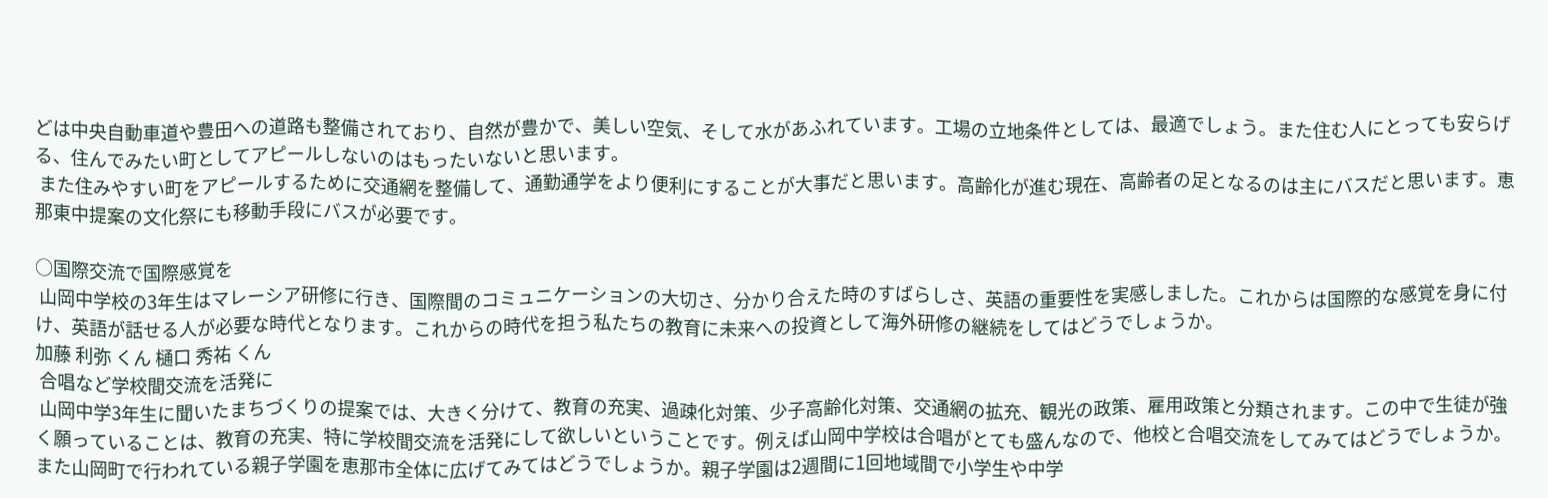どは中央自動車道や豊田への道路も整備されており、自然が豊かで、美しい空気、そして水があふれています。工場の立地条件としては、最適でしょう。また住む人にとっても安らげる、住んでみたい町としてアピールしないのはもったいないと思います。
 また住みやすい町をアピールするために交通網を整備して、通勤通学をより便利にすることが大事だと思います。高齢化が進む現在、高齢者の足となるのは主にバスだと思います。恵那東中提案の文化祭にも移動手段にバスが必要です。

○国際交流で国際感覚を
 山岡中学校の3年生はマレーシア研修に行き、国際間のコミュニケーションの大切さ、分かり合えた時のすばらしさ、英語の重要性を実感しました。これからは国際的な感覚を身に付け、英語が話せる人が必要な時代となります。これからの時代を担う私たちの教育に未来への投資として海外研修の継続をしてはどうでしょうか。
加藤 利弥 くん 樋口 秀祐 くん
 合唱など学校間交流を活発に
 山岡中学3年生に聞いたまちづくりの提案では、大きく分けて、教育の充実、過疎化対策、少子高齢化対策、交通網の拡充、観光の政策、雇用政策と分類されます。この中で生徒が強く願っていることは、教育の充実、特に学校間交流を活発にして欲しいということです。例えば山岡中学校は合唱がとても盛んなので、他校と合唱交流をしてみてはどうでしょうか。また山岡町で行われている親子学園を恵那市全体に広げてみてはどうでしょうか。親子学園は2週間に1回地域間で小学生や中学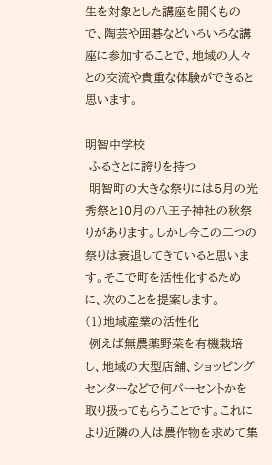生を対象とした講座を開くもので、陶芸や囲碁などいろいろな講座に参加することで、地域の人々との交流や貴重な体験ができると思います。

明智中学校
 ふるさとに誇りを持つ
 明智町の大きな祭りには5月の光秀祭と10月の八王子神社の秋祭りがあります。しかし今この二つの祭りは衰退してきていると思います。そこで町を活性化するために、次のことを提案します。
(1)地域産業の活性化
 例えば無農薬野菜を有機栽培し、地域の大型店舗、ショッピングセンターなどで何パーセントかを取り扱ってもらうことです。これにより近隣の人は農作物を求めて集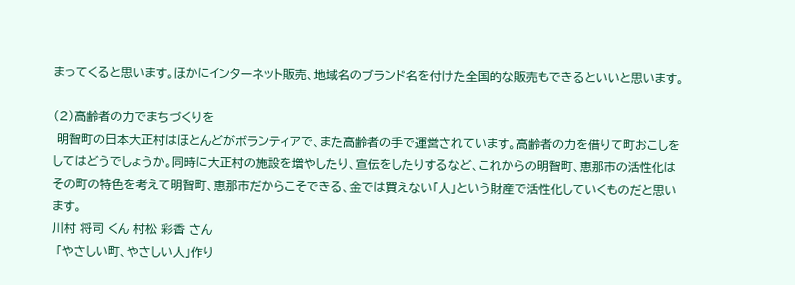まってくると思います。ほかにインターネット販売、地域名のブランド名を付けた全国的な販売もできるといいと思います。

(2)高齢者の力でまちづくりを
 明智町の日本大正村はほとんどがボランティアで、また高齢者の手で運営されています。高齢者の力を借りて町おこしをしてはどうでしょうか。同時に大正村の施設を増やしたり、宣伝をしたりするなど、これからの明智町、恵那市の活性化はその町の特色を考えて明智町、恵那市だからこそできる、金では買えない「人」という財産で活性化していくものだと思います。
川村 将司 くん 村松 彩香 さん
 「やさしい町、やさしい人」作り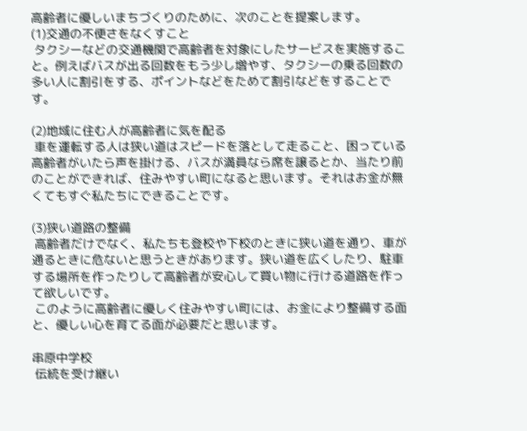高齢者に優しいまちづくりのために、次のことを提案します。
(1)交通の不便さをなくすこと
 タクシーなどの交通機関で高齢者を対象にしたサービスを実施すること。例えばバスが出る回数をもう少し増やす、タクシーの乗る回数の多い人に割引をする、ポイントなどをためて割引などをすることです。

(2)地域に住む人が高齢者に気を配る
 車を運転する人は狭い道はスピードを落として走ること、困っている高齢者がいたら声を掛ける、バスが満員なら席を譲るとか、当たり前のことができれば、住みやすい町になると思います。それはお金が無くてもすぐ私たちにできることです。

(3)狭い道路の整備
 高齢者だけでなく、私たちも登校や下校のときに狭い道を通り、車が通るときに危ないと思うときがあります。狭い道を広くしたり、駐車する場所を作ったりして高齢者が安心して買い物に行ける道路を作って欲しいです。
 このように高齢者に優しく住みやすい町には、お金により整備する面と、優しい心を育てる面が必要だと思います。

串原中学校
 伝統を受け継い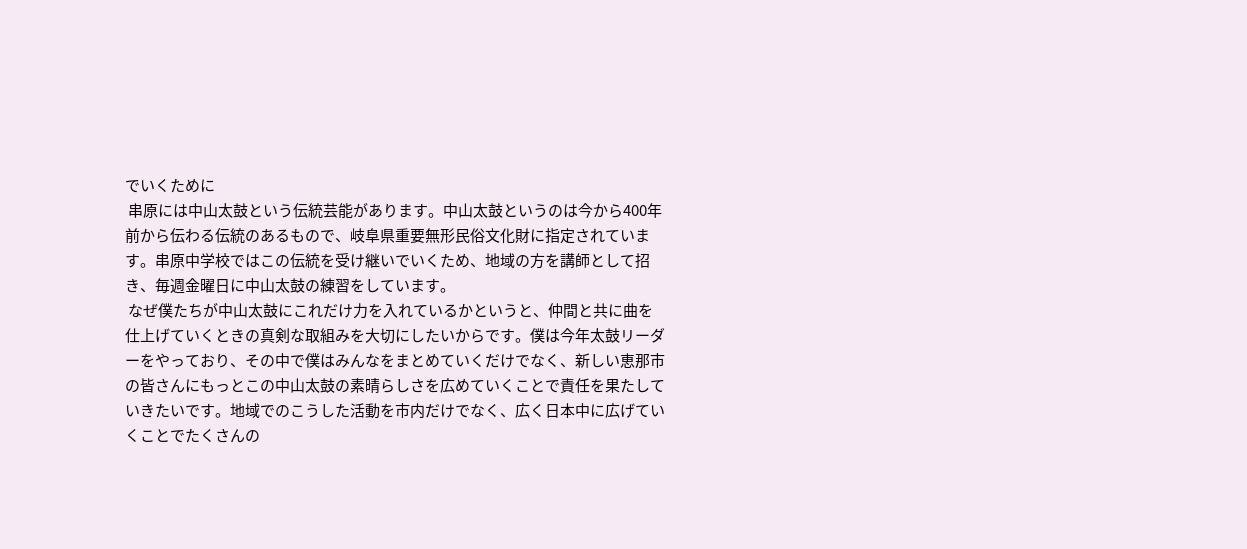でいくために
 串原には中山太鼓という伝統芸能があります。中山太鼓というのは今から400年前から伝わる伝統のあるもので、岐阜県重要無形民俗文化財に指定されています。串原中学校ではこの伝統を受け継いでいくため、地域の方を講師として招き、毎週金曜日に中山太鼓の練習をしています。
 なぜ僕たちが中山太鼓にこれだけ力を入れているかというと、仲間と共に曲を仕上げていくときの真剣な取組みを大切にしたいからです。僕は今年太鼓リーダーをやっており、その中で僕はみんなをまとめていくだけでなく、新しい恵那市の皆さんにもっとこの中山太鼓の素晴らしさを広めていくことで責任を果たしていきたいです。地域でのこうした活動を市内だけでなく、広く日本中に広げていくことでたくさんの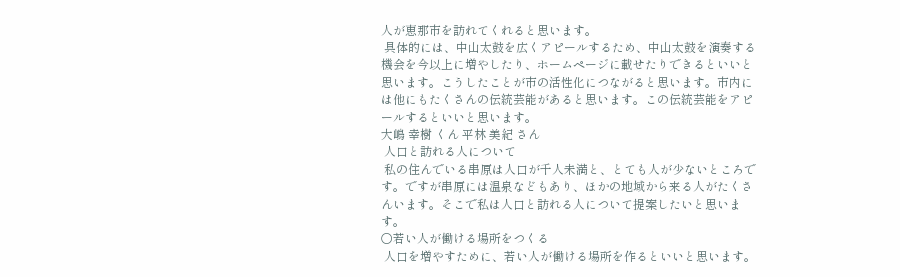人が恵那市を訪れてくれると思います。
 具体的には、中山太鼓を広くアピールするため、中山太鼓を演奏する機会を今以上に増やしたり、ホームページに載せたりできるといいと思います。こうしたことが市の活性化につながると思います。市内には他にもたくさんの伝統芸能があると思います。この伝統芸能をアピールするといいと思います。
大嶋 幸樹 くん 平林 美紀 さん
 人口と訪れる人について
 私の住んでいる串原は人口が千人未満と、とても人が少ないところです。ですが串原には温泉などもあり、ほかの地域から来る人がたくさんいます。そこで私は人口と訪れる人について提案したいと思います。
○若い人が働ける場所をつくる
 人口を増やすために、若い人が働ける場所を作るといいと思います。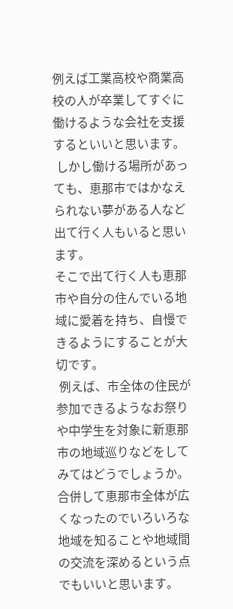例えば工業高校や商業高校の人が卒業してすぐに働けるような会社を支援するといいと思います。
 しかし働ける場所があっても、恵那市ではかなえられない夢がある人など出て行く人もいると思います。
そこで出て行く人も恵那市や自分の住んでいる地域に愛着を持ち、自慢できるようにすることが大切です。
 例えば、市全体の住民が参加できるようなお祭りや中学生を対象に新恵那市の地域巡りなどをしてみてはどうでしょうか。合併して恵那市全体が広くなったのでいろいろな地域を知ることや地域間の交流を深めるという点でもいいと思います。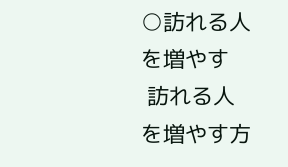○訪れる人を増やす
 訪れる人を増やす方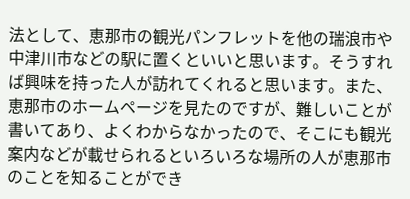法として、恵那市の観光パンフレットを他の瑞浪市や中津川市などの駅に置くといいと思います。そうすれば興味を持った人が訪れてくれると思います。また、恵那市のホームページを見たのですが、難しいことが書いてあり、よくわからなかったので、そこにも観光案内などが載せられるといろいろな場所の人が恵那市のことを知ることができ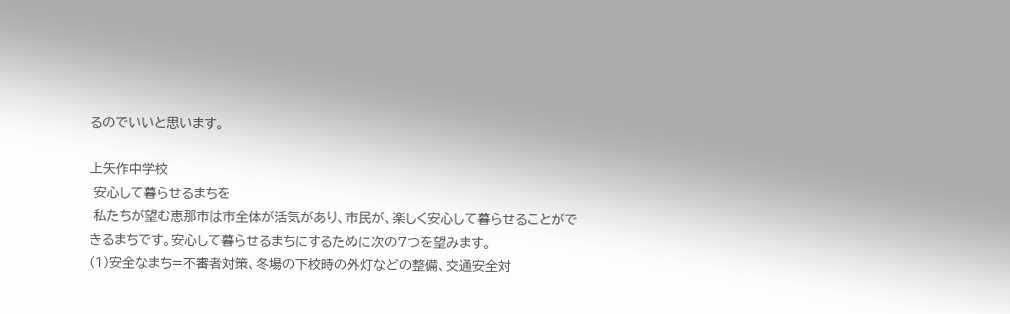るのでいいと思います。

上矢作中学校
 安心して暮らせるまちを
 私たちが望む恵那市は市全体が活気があり、市民が、楽しく安心して暮らせることができるまちです。安心して暮らせるまちにするために次の7つを望みます。
(1)安全なまち=不審者対策、冬場の下校時の外灯などの整備、交通安全対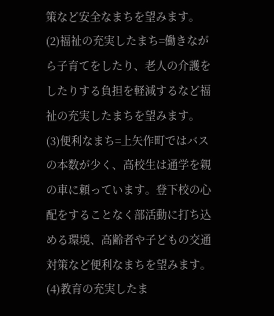策など安全なまちを望みます。
(2)福祉の充実したまち=働きながら子育てをしたり、老人の介護をしたりする負担を軽減するなど福祉の充実したまちを望みます。
(3)便利なまち=上矢作町ではバスの本数が少く、高校生は通学を親の車に頼っています。登下校の心配をすることなく部活動に打ち込める環境、高齢者や子どもの交通対策など便利なまちを望みます。
(4)教育の充実したま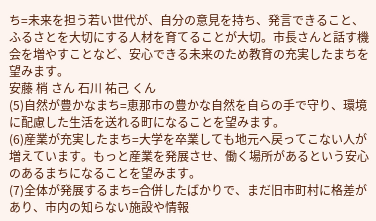ち=未来を担う若い世代が、自分の意見を持ち、発言できること、ふるさとを大切にする人材を育てることが大切。市長さんと話す機会を増やすことなど、安心できる未来のため教育の充実したまちを望みます。
安藤 梢 さん 石川 祐己 くん
(5)自然が豊かなまち=恵那市の豊かな自然を自らの手で守り、環境に配慮した生活を送れる町になることを望みます。
(6)産業が充実したまち=大学を卒業しても地元へ戻ってこない人が増えています。もっと産業を発展させ、働く場所があるという安心のあるまちになることを望みます。
(7)全体が発展するまち=合併したばかりで、まだ旧市町村に格差があり、市内の知らない施設や情報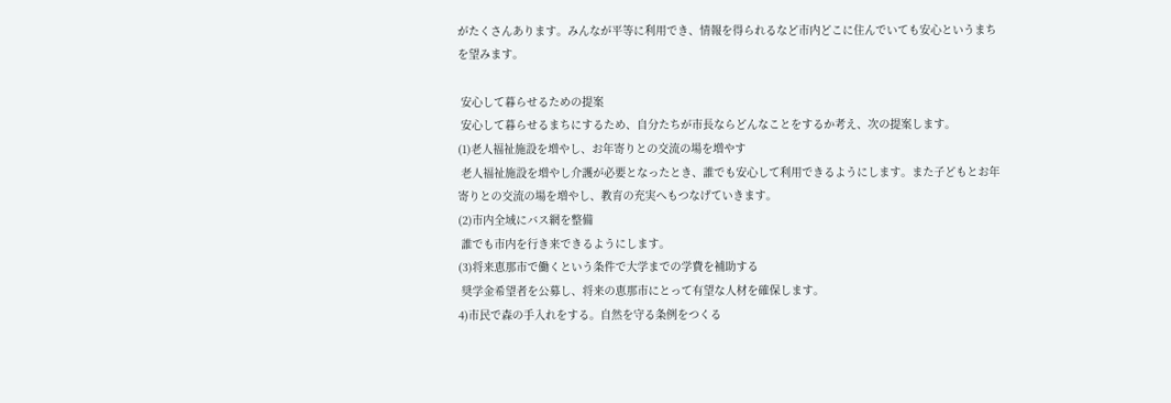がたくさんあります。みんなが平等に利用でき、情報を得られるなど市内どこに住んでいても安心というまちを望みます。

 安心して暮らせるための提案
 安心して暮らせるまちにするため、自分たちが市長ならどんなことをするか考え、次の提案します。
(1)老人福祉施設を増やし、お年寄りとの交流の場を増やす
 老人福祉施設を増やし介護が必要となったとき、誰でも安心して利用できるようにします。また子どもとお年寄りとの交流の場を増やし、教育の充実へもつなげていきます。
(2)市内全域にバス網を整備
 誰でも市内を行き来できるようにします。
(3)将来恵那市で働くという条件で大学までの学費を補助する
 奨学金希望者を公募し、将来の恵那市にとって有望な人材を確保します。
4)市民で森の手入れをする。自然を守る条例をつくる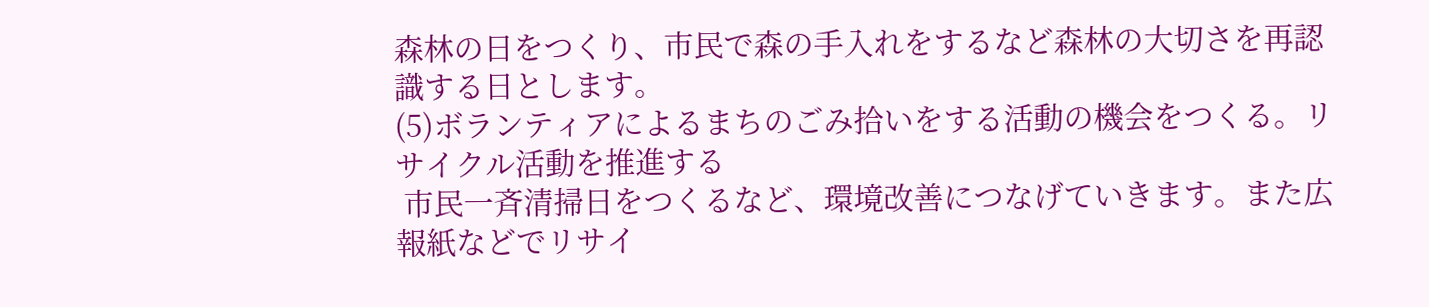森林の日をつくり、市民で森の手入れをするなど森林の大切さを再認識する日とします。
(5)ボランティアによるまちのごみ拾いをする活動の機会をつくる。リサイクル活動を推進する
 市民一斉清掃日をつくるなど、環境改善につなげていきます。また広報紙などでリサイ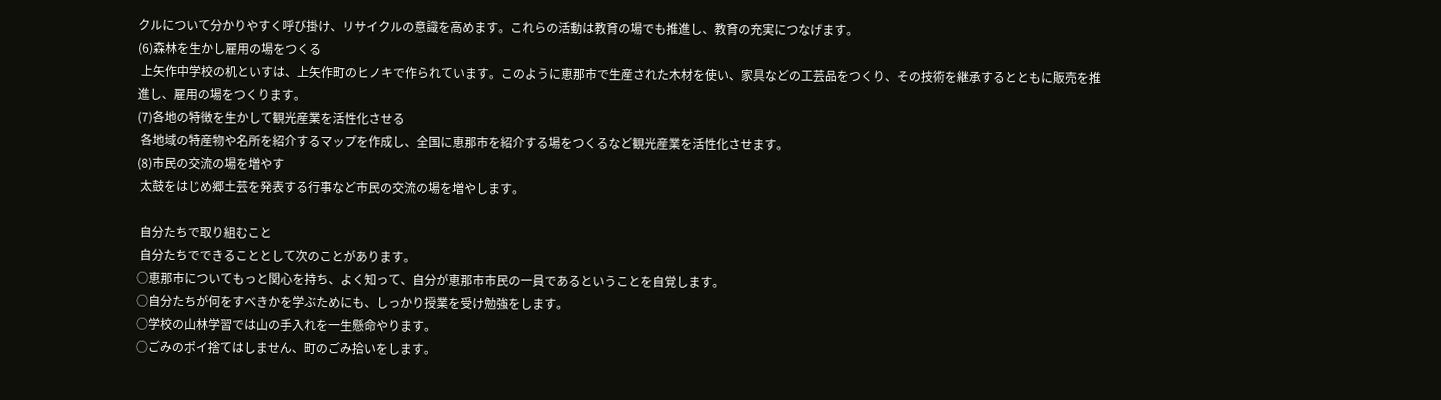クルについて分かりやすく呼び掛け、リサイクルの意識を高めます。これらの活動は教育の場でも推進し、教育の充実につなげます。
(6)森林を生かし雇用の場をつくる
 上矢作中学校の机といすは、上矢作町のヒノキで作られています。このように恵那市で生産された木材を使い、家具などの工芸品をつくり、その技術を継承するとともに販売を推進し、雇用の場をつくります。
(7)各地の特徴を生かして観光産業を活性化させる
 各地域の特産物や名所を紹介するマップを作成し、全国に恵那市を紹介する場をつくるなど観光産業を活性化させます。
(8)市民の交流の場を増やす
 太鼓をはじめ郷土芸を発表する行事など市民の交流の場を増やします。

 自分たちで取り組むこと
 自分たちでできることとして次のことがあります。
○恵那市についてもっと関心を持ち、よく知って、自分が恵那市市民の一員であるということを自覚します。
○自分たちが何をすべきかを学ぶためにも、しっかり授業を受け勉強をします。
○学校の山林学習では山の手入れを一生懸命やります。
○ごみのポイ捨てはしません、町のごみ拾いをします。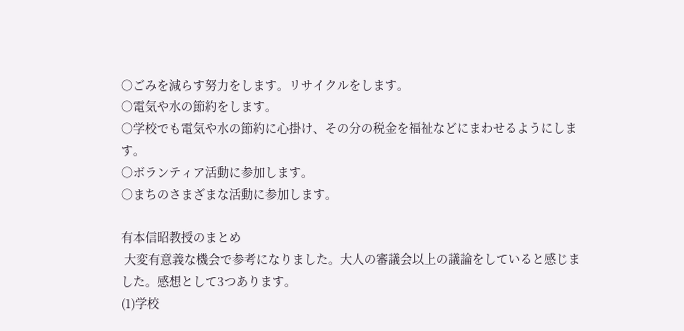○ごみを減らす努力をします。リサイクルをします。
○電気や水の節約をします。
○学校でも電気や水の節約に心掛け、その分の税金を福祉などにまわせるようにします。
○ボランティア活動に参加します。
○まちのさまざまな活動に参加します。

有本信昭教授のまとめ
 大変有意義な機会で参考になりました。大人の審議会以上の議論をしていると感じました。感想として3つあります。
(1)学校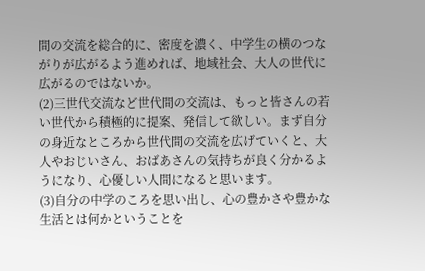間の交流を総合的に、密度を濃く、中学生の横のつながりが広がるよう進めれば、地域社会、大人の世代に広がるのではないか。
(2)三世代交流など世代間の交流は、もっと皆さんの若い世代から積極的に提案、発信して欲しい。まず自分の身近なところから世代間の交流を広げていくと、大人やおじいさん、おばあさんの気持ちが良く分かるようになり、心優しい人間になると思います。
(3)自分の中学のころを思い出し、心の豊かさや豊かな生活とは何かということを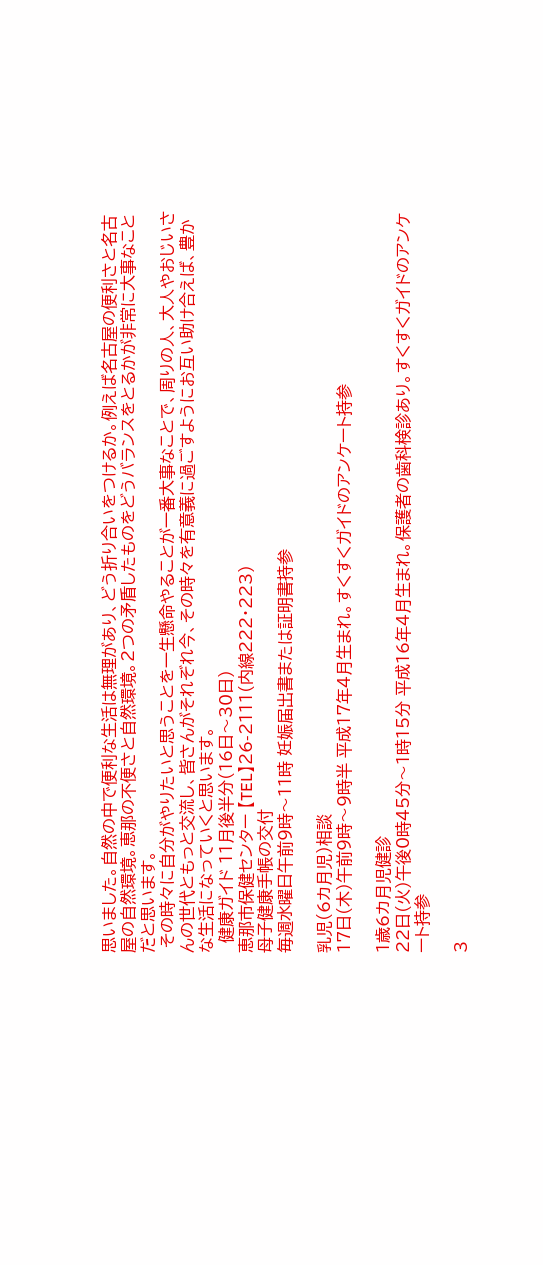思いました。自然の中で便利な生活は無理があり、どう折り合いをつけるか。例えば名古屋の便利さと名古屋の自然環境。恵那の不便さと自然環境。2つの矛盾したものをどうバランスをとるかが非常に大事なことだと思います。
 その時々に自分がやりたいと思うことを一生懸命やることが一番大事なことで、周りの人、大人やおじいさんの世代ともっと交流し、皆さんがそれぞれ今、その時々を有意義に過ごすようにお互い助け合えば、豊かな生活になっていくと思います。
  健康ガイド 11月後半分(16日〜30日)
恵那市保健センター 【TEL】26-2111(内線222・223)
母子健康手帳の交付
毎週水曜日午前9時〜11時 妊娠届出書または証明書持参

乳児(6カ月児)相談
17日(木)午前9時〜9時半 平成17年4月生まれ。すくすくガイドのアンケート持参

1歳6カ月児健診
22日(火)午後0時45分〜1時15分 平成16年4月生まれ。保護者の歯科検診あり。すくすくガイドのアンケート持参

3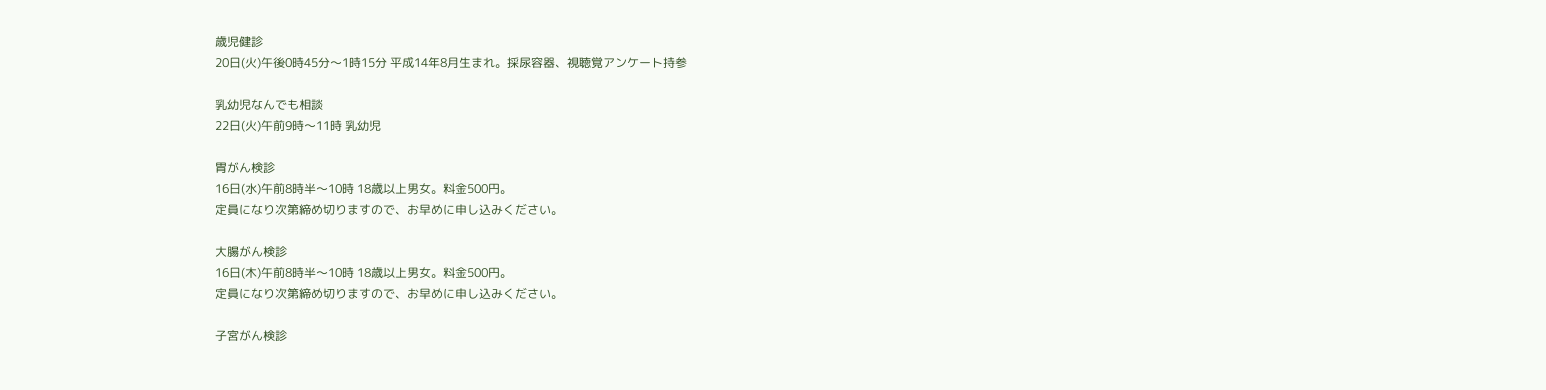歳児健診
20日(火)午後0時45分〜1時15分 平成14年8月生まれ。採尿容器、視聴覚アンケート持参

乳幼児なんでも相談
22日(火)午前9時〜11時 乳幼児

胃がん検診
16日(水)午前8時半〜10時 18歳以上男女。料金500円。
定員になり次第締め切りますので、お早めに申し込みください。

大腸がん検診
16日(木)午前8時半〜10時 18歳以上男女。料金500円。
定員になり次第締め切りますので、お早めに申し込みください。

子宮がん検診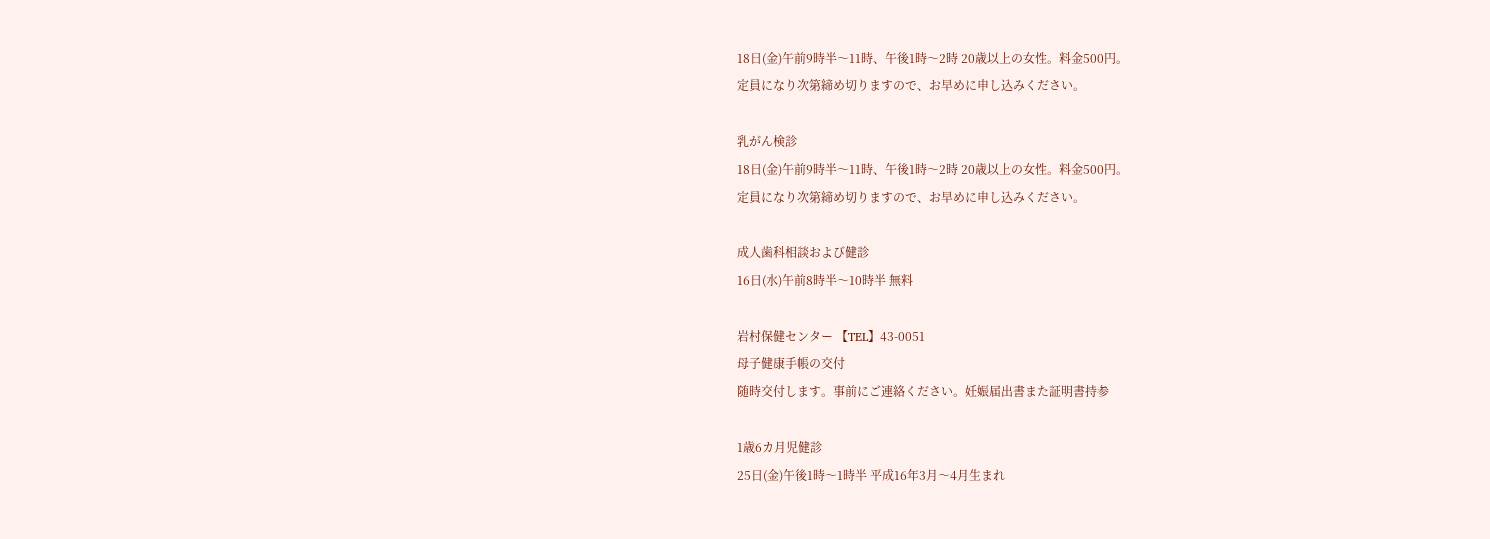18日(金)午前9時半〜11時、午後1時〜2時 20歳以上の女性。料金500円。
定員になり次第締め切りますので、お早めに申し込みください。

乳がん検診
18日(金)午前9時半〜11時、午後1時〜2時 20歳以上の女性。料金500円。
定員になり次第締め切りますので、お早めに申し込みください。

成人歯科相談および健診
16日(水)午前8時半〜10時半 無料

岩村保健センター 【TEL】43-0051
母子健康手帳の交付
随時交付します。事前にご連絡ください。妊娠届出書また証明書持参

1歳6カ月児健診
25日(金)午後1時〜1時半 平成16年3月〜4月生まれ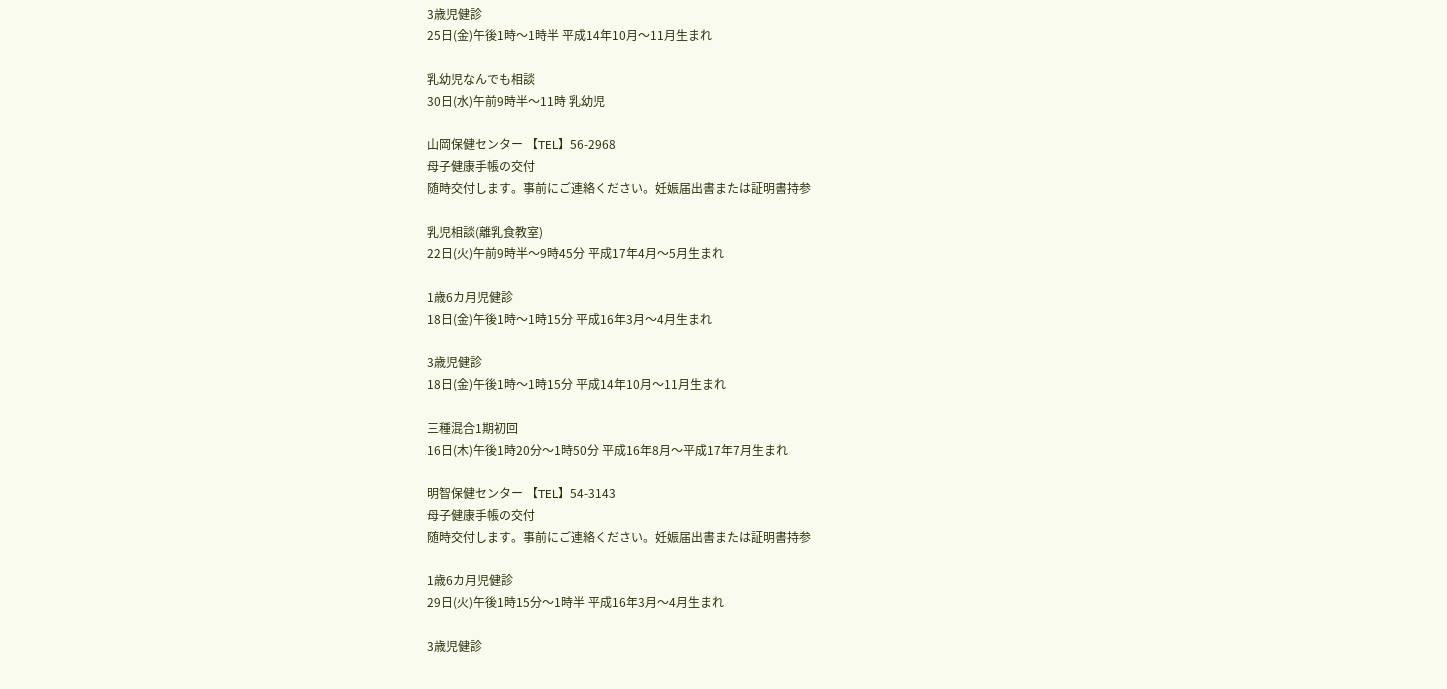3歳児健診
25日(金)午後1時〜1時半 平成14年10月〜11月生まれ

乳幼児なんでも相談
30日(水)午前9時半〜11時 乳幼児

山岡保健センター 【TEL】56-2968
母子健康手帳の交付
随時交付します。事前にご連絡ください。妊娠届出書または証明書持参

乳児相談(離乳食教室)
22日(火)午前9時半〜9時45分 平成17年4月〜5月生まれ

1歳6カ月児健診
18日(金)午後1時〜1時15分 平成16年3月〜4月生まれ

3歳児健診
18日(金)午後1時〜1時15分 平成14年10月〜11月生まれ

三種混合1期初回
16日(木)午後1時20分〜1時50分 平成16年8月〜平成17年7月生まれ

明智保健センター 【TEL】54-3143
母子健康手帳の交付
随時交付します。事前にご連絡ください。妊娠届出書または証明書持参

1歳6カ月児健診
29日(火)午後1時15分〜1時半 平成16年3月〜4月生まれ

3歳児健診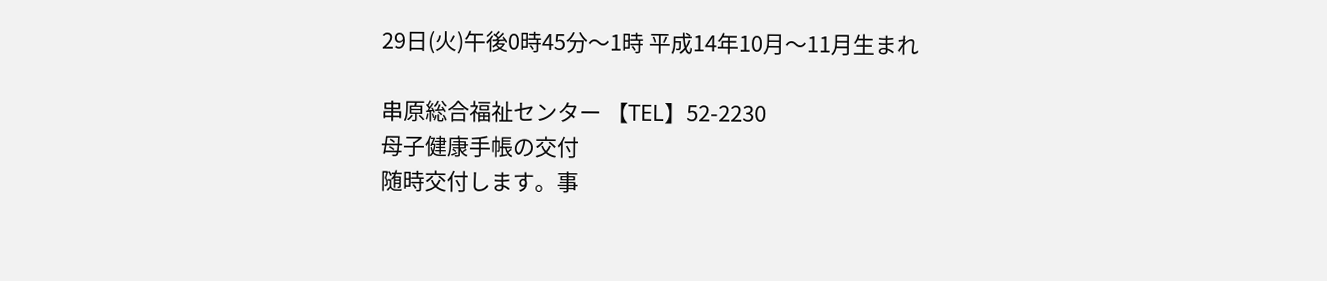29日(火)午後0時45分〜1時 平成14年10月〜11月生まれ

串原総合福祉センター 【TEL】52-2230
母子健康手帳の交付
随時交付します。事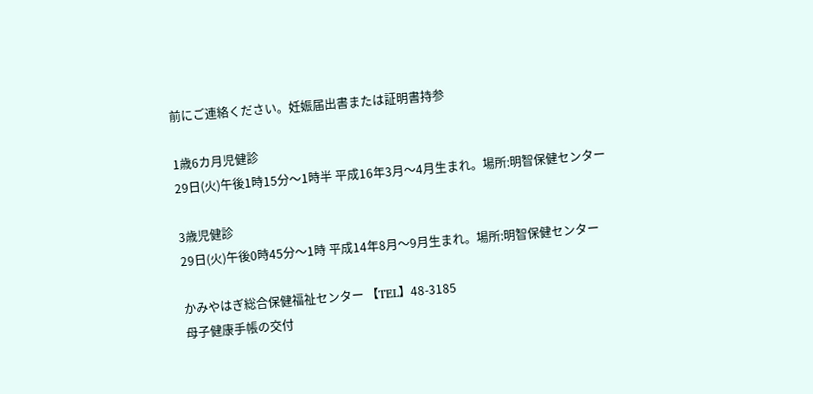前にご連絡ください。妊娠届出書または証明書持参

1歳6カ月児健診
29日(火)午後1時15分〜1時半 平成16年3月〜4月生まれ。場所:明智保健センター

3歳児健診
29日(火)午後0時45分〜1時 平成14年8月〜9月生まれ。場所:明智保健センター

かみやはぎ総合保健福祉センター 【TEL】48-3185
母子健康手帳の交付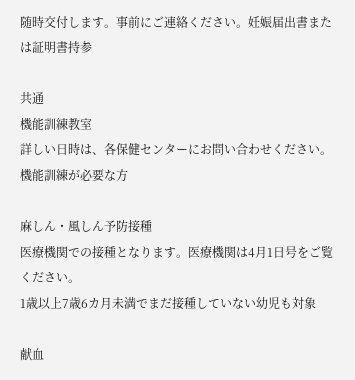随時交付します。事前にご連絡ください。妊娠届出書または証明書持参

共通
機能訓練教室
詳しい日時は、各保健センターにお問い合わせください。機能訓練が必要な方

麻しん・風しん予防接種
医療機関での接種となります。医療機関は4月1日号をご覧ください。
1歳以上7歳6カ月未満でまだ接種していない幼児も対象

献血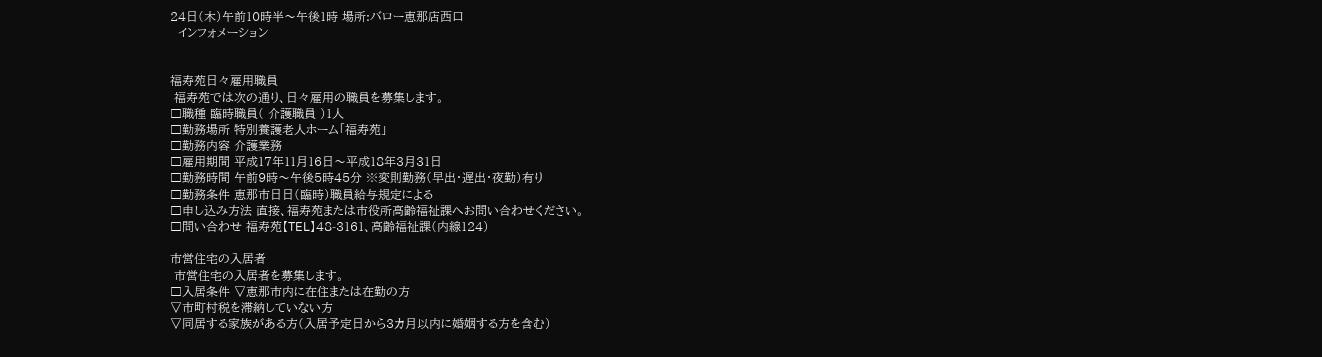24日(木)午前10時半〜午後1時 場所:バロー恵那店西口
  インフォメーション


福寿苑日々雇用職員
 福寿苑では次の通り、日々雇用の職員を募集します。
□職種 臨時職員( 介護職員 )1人
□勤務場所 特別養護老人ホーム「福寿苑」
□勤務内容 介護業務
□雇用期間 平成17年11月16日〜平成18年3月31日
□勤務時間 午前9時〜午後5時45分 ※変則勤務(早出・遅出・夜勤)有り
□勤務条件 恵那市日日(臨時)職員給与規定による
□申し込み方法 直接、福寿苑または市役所高齢福祉課へお問い合わせください。
□問い合わせ 福寿苑【TEL】48-3161、高齢福祉課(内線124)

市営住宅の入居者
 市営住宅の入居者を募集します。
□入居条件 ▽恵那市内に在住または在勤の方
▽市町村税を滞納していない方
▽同居する家族がある方(入居予定日から3カ月以内に婚姻する方を含む)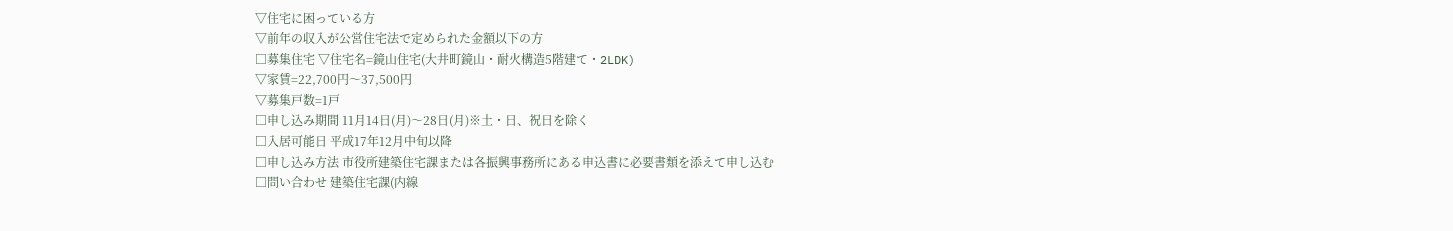▽住宅に困っている方
▽前年の収入が公営住宅法で定められた金額以下の方
□募集住宅 ▽住宅名=鏡山住宅(大井町鏡山・耐火構造5階建て・2LDK)
▽家賃=22,700円〜37,500円
▽募集戸数=1戸
□申し込み期間 11月14日(月)〜28日(月)※土・日、祝日を除く
□入居可能日 平成17年12月中旬以降
□申し込み方法 市役所建築住宅課または各振興事務所にある申込書に必要書類を添えて申し込む
□問い合わせ 建築住宅課(内線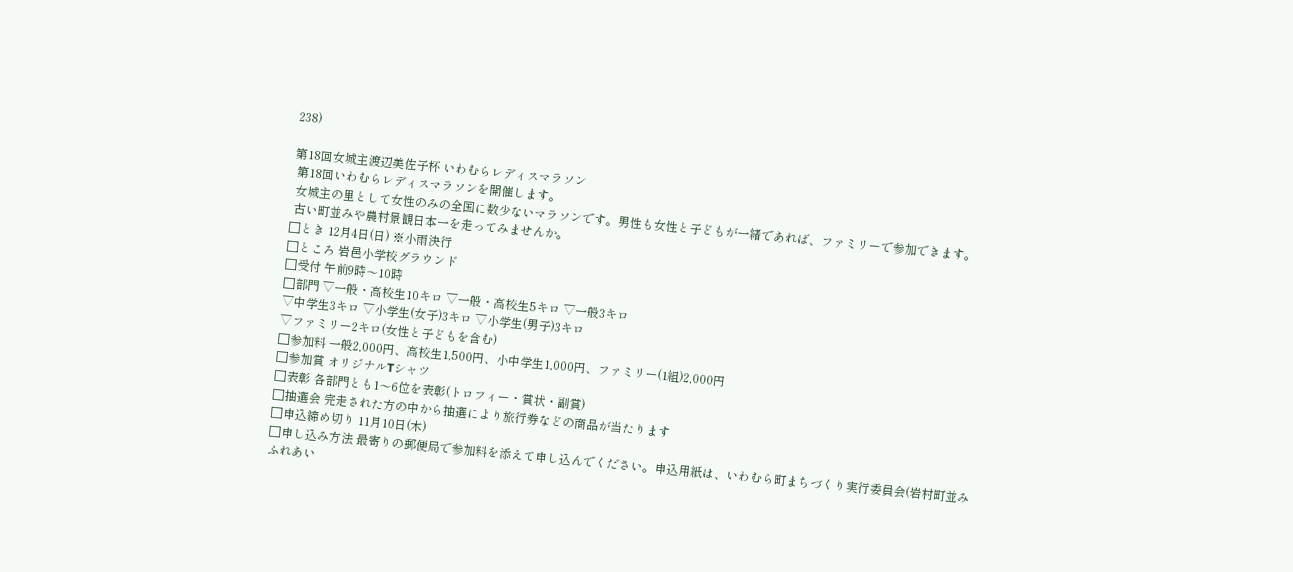238)

第18回女城主渡辺美佐子杯 いわむらレディスマラソン
 第18回いわむらレディスマラソンを開催します。
 女城主の里として女性のみの全国に数少ないマラソンです。男性も女性と子どもが一緒であれば、ファミリーで参加できます。
 古い町並みや農村景観日本一を走ってみませんか。
□とき 12月4日(日) ※小雨決行
□ところ 岩邑小学校グラウンド
□受付 午前9時〜10時
□部門 ▽一般・高校生10キロ ▽一般・高校生5キロ ▽一般3キロ
▽中学生3キロ ▽小学生(女子)3キロ ▽小学生(男子)3キロ
▽ファミリー2キロ(女性と子どもを含む)
□参加料 一般2,000円、高校生1,500円、小中学生1,000円、ファミリー(1組)2,000円
□参加賞 オリジナルTシャツ
□表彰 各部門とも1〜6位を表彰(トロフィー・賞状・副賞)
□抽選会 完走された方の中から抽選により旅行券などの商品が当たります
□申込締め切り 11月10日(木)
□申し込み方法 最寄りの郵便局で参加料を添えて申し込んでください。申込用紙は、いわむら町まちづくり実行委員会(岩村町並みふれあい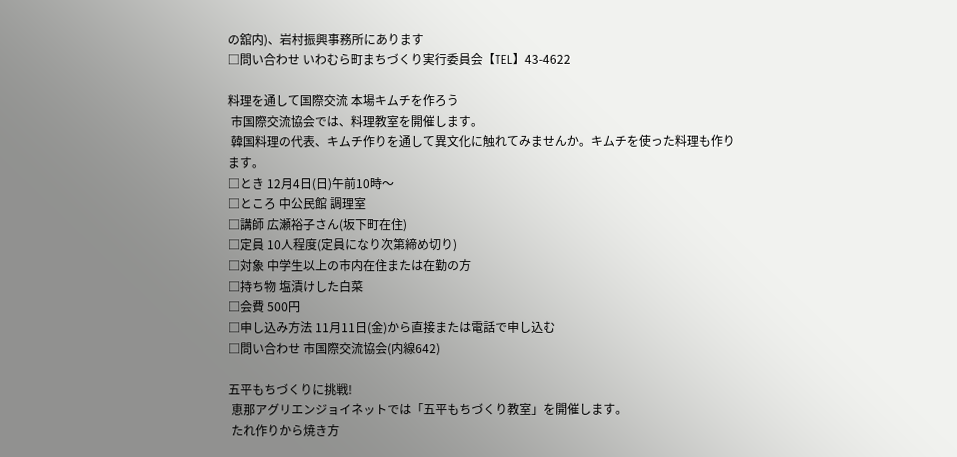の舘内)、岩村振興事務所にあります
□問い合わせ いわむら町まちづくり実行委員会【TEL】43-4622

料理を通して国際交流 本場キムチを作ろう
 市国際交流協会では、料理教室を開催します。
 韓国料理の代表、キムチ作りを通して異文化に触れてみませんか。キムチを使った料理も作ります。
□とき 12月4日(日)午前10時〜
□ところ 中公民館 調理室
□講師 広瀬裕子さん(坂下町在住)
□定員 10人程度(定員になり次第締め切り)
□対象 中学生以上の市内在住または在勤の方
□持ち物 塩漬けした白菜
□会費 500円
□申し込み方法 11月11日(金)から直接または電話で申し込む
□問い合わせ 市国際交流協会(内線642)

五平もちづくりに挑戦!
 恵那アグリエンジョイネットでは「五平もちづくり教室」を開催します。
 たれ作りから焼き方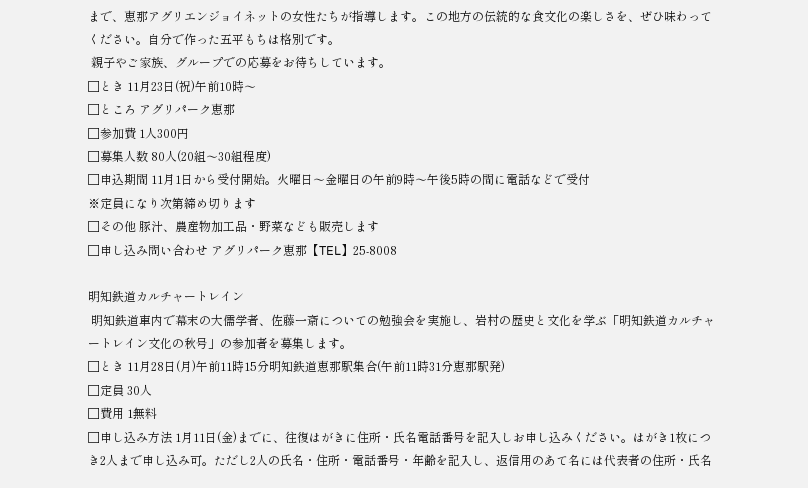まで、恵那アグリエンジョイネットの女性たちが指導します。この地方の伝統的な食文化の楽しさを、ぜひ味わってください。自分で作った五平もちは格別です。
 親子やご家族、グループでの応募をお待ちしています。
□とき 11月23日(祝)午前10時〜
□ところ アグリパーク恵那
□参加費 1人300円
□募集人数 80人(20組〜30組程度)
□申込期間 11月1日から受付開始。火曜日〜金曜日の午前9時〜午後5時の間に電話などで受付
※定員になり次第締め切ります
□その他 豚汁、農産物加工品・野菜なども販売します
□申し込み問い合わせ アグリパーク恵那【TEL】25-8008

明知鉄道カルチャートレイン
 明知鉄道車内で幕末の大儒学者、佐藤一斎についての勉強会を実施し、岩村の歴史と文化を学ぶ「明知鉄道カルチャートレイン文化の秋号」の参加者を募集します。
□とき 11月28日(月)午前11時15分明知鉄道恵那駅集合(午前11時31分恵那駅発)
□定員 30人
□費用 1無料
□申し込み方法 1月11日(金)までに、往復はがきに住所・氏名電話番号を記入しお申し込みください。はがき1枚につき2人まで申し込み可。ただし2人の氏名・住所・電話番号・年齢を記入し、返信用のあて名には代表者の住所・氏名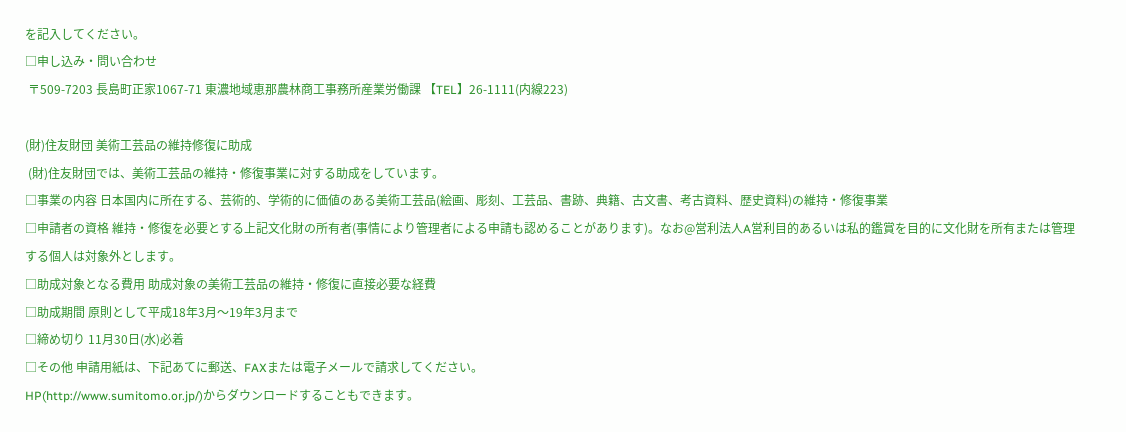を記入してください。
□申し込み・問い合わせ
 〒509-7203 長島町正家1067-71 東濃地域恵那農林商工事務所産業労働課 【TEL】26-1111(内線223)

(財)住友財団 美術工芸品の維持修復に助成
 (財)住友財団では、美術工芸品の維持・修復事業に対する助成をしています。
□事業の内容 日本国内に所在する、芸術的、学術的に価値のある美術工芸品(絵画、彫刻、工芸品、書跡、典籍、古文書、考古資料、歴史資料)の維持・修復事業
□申請者の資格 維持・修復を必要とする上記文化財の所有者(事情により管理者による申請も認めることがあります)。なお@営利法人A営利目的あるいは私的鑑賞を目的に文化財を所有または管理する個人は対象外とします。
□助成対象となる費用 助成対象の美術工芸品の維持・修復に直接必要な経費
□助成期間 原則として平成18年3月〜19年3月まで
□締め切り 11月30日(水)必着
□その他 申請用紙は、下記あてに郵送、FAXまたは電子メールで請求してください。
HP(http://www.sumitomo.or.jp/)からダウンロードすることもできます。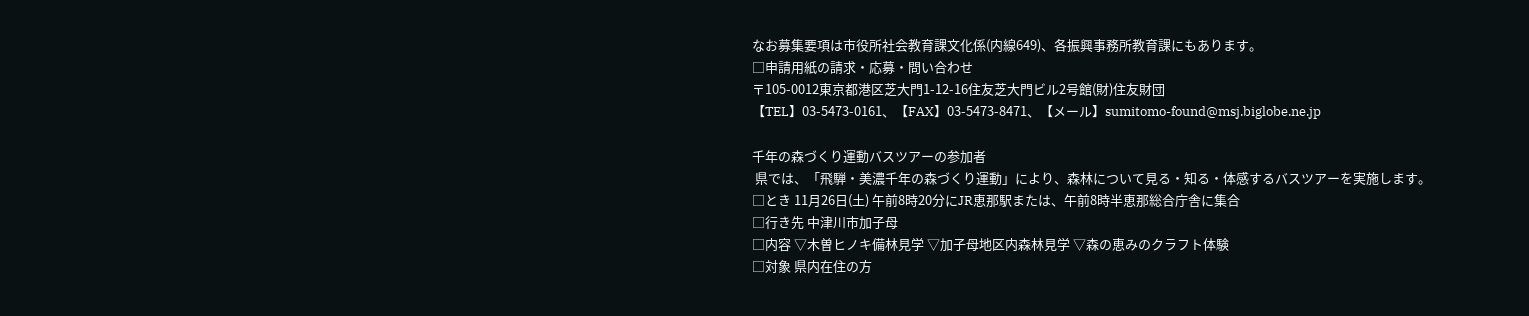なお募集要項は市役所社会教育課文化係(内線649)、各振興事務所教育課にもあります。
□申請用紙の請求・応募・問い合わせ
〒105-0012東京都港区芝大門1-12-16住友芝大門ビル2号館(財)住友財団
【TEL】03-5473-0161、【FAX】03-5473-8471、【メール】sumitomo-found@msj.biglobe.ne.jp

千年の森づくり運動バスツアーの参加者
 県では、「飛騨・美濃千年の森づくり運動」により、森林について見る・知る・体感するバスツアーを実施します。
□とき 11月26日(土) 午前8時20分にJR恵那駅または、午前8時半恵那総合庁舎に集合
□行き先 中津川市加子母
□内容 ▽木曽ヒノキ備林見学 ▽加子母地区内森林見学 ▽森の恵みのクラフト体験
□対象 県内在住の方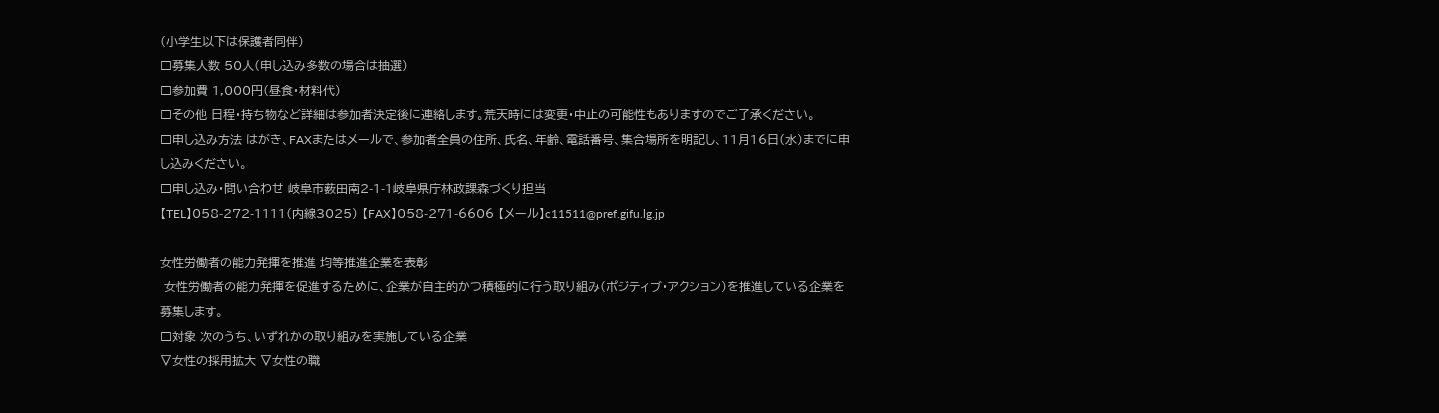(小学生以下は保護者同伴)
□募集人数 50人(申し込み多数の場合は抽選)
□参加費 1,000円(昼食・材料代)
□その他 日程・持ち物など詳細は参加者決定後に連絡します。荒天時には変更・中止の可能性もありますのでご了承ください。
□申し込み方法 はがき、FAXまたはメールで、参加者全員の住所、氏名、年齢、電話番号、集合場所を明記し、11月16日(水)までに申し込みください。
□申し込み・問い合わせ 岐阜市薮田南2-1-1岐阜県庁林政課森づくり担当
【TEL】058-272-1111(内線3025) 【FAX】058-271-6606 【メール】c11511@pref.gifu.lg.jp

女性労働者の能力発揮を推進 均等推進企業を表彰
 女性労働者の能力発揮を促進するために、企業が自主的かつ積極的に行う取り組み(ポジティブ・アクション)を推進している企業を募集します。
□対象 次のうち、いずれかの取り組みを実施している企業
▽女性の採用拡大 ▽女性の職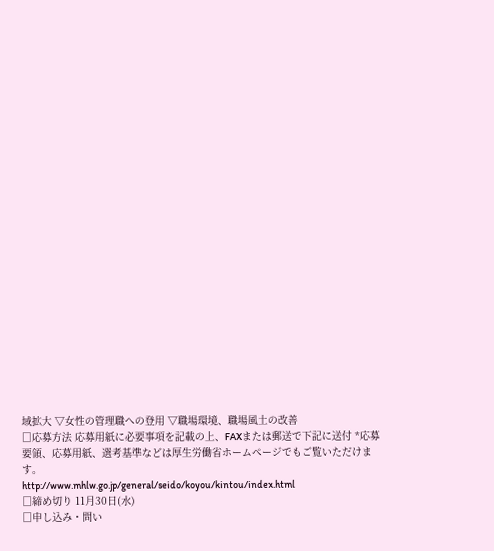域拡大 ▽女性の管理職への登用 ▽職場環境、職場風土の改善
□応募方法 応募用紙に必要事項を記載の上、FAXまたは郵送で下記に送付 *応募要領、応募用紙、選考基準などは厚生労働省ホームページでもご覧いただけます。
http://www.mhlw.go.jp/general/seido/koyou/kintou/index.html
□締め切り 11月30日(水)
□申し込み・問い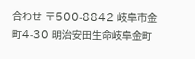合わせ 〒500-8842 岐阜市金町4-30 明治安田生命岐阜金町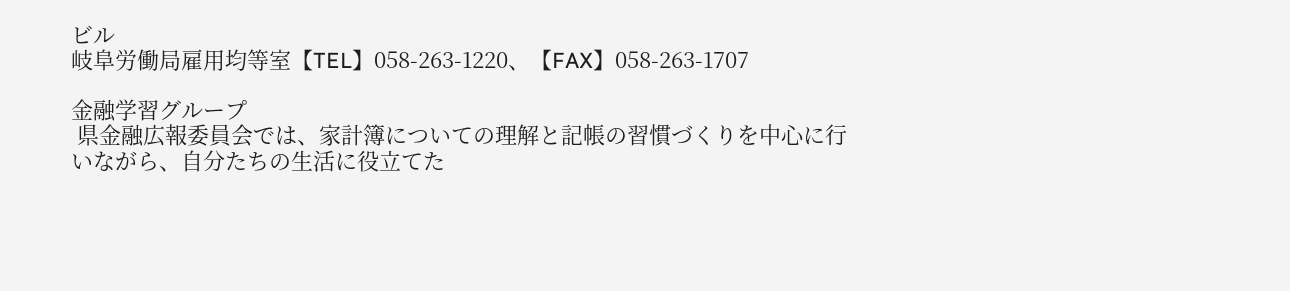ビル
岐阜労働局雇用均等室【TEL】058-263-1220、【FAX】058-263-1707

金融学習グループ
 県金融広報委員会では、家計簿についての理解と記帳の習慣づくりを中心に行いながら、自分たちの生活に役立てた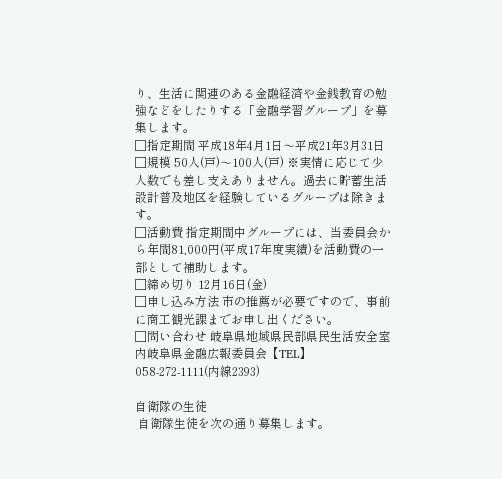り、生活に関連のある金融経済や金銭教育の勉強などをしたりする「金融学習グループ」を募集します。
□指定期間 平成18年4月1日〜平成21年3月31日
□規模 50人(戸)〜100人(戸) ※実情に応じて少人数でも差し支えありません。過去に貯蓄生活設計普及地区を経験しているグループは除きます。
□活動費 指定期間中グループには、当委員会から年間81,000円(平成17年度実績)を活動費の一部として補助します。
□締め切り 12月16日(金)
□申し込み方法 市の推薦が必要ですので、事前に商工観光課までお申し出ください。
□問い合わせ 岐阜県地域県民部県民生活安全室内岐阜県金融広報委員会【TEL】058-272-1111(内線2393)

自衛隊の生徒
 自衛隊生徒を次の通り募集します。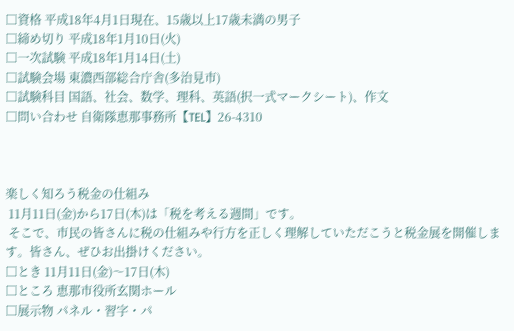□資格 平成18年4月1日現在、15歳以上17歳未満の男子
□締め切り 平成18年1月10日(火)
□一次試験 平成18年1月14日(土)
□試験会場 東濃西部総合庁舎(多治見市)
□試験科目 国語、社会、数学、理科、英語(択一式マークシート)、作文
□問い合わせ 自衛隊恵那事務所【TEL】26-4310



楽しく知ろう税金の仕組み
 11月11日(金)から17日(木)は「税を考える週間」です。
 そこで、市民の皆さんに税の仕組みや行方を正しく理解していただこうと税金展を開催します。皆さん、ぜひお出掛けください。
□とき 11月11日(金)〜17日(木)
□ところ 恵那市役所玄関ホール
□展示物 パネル・習字・パ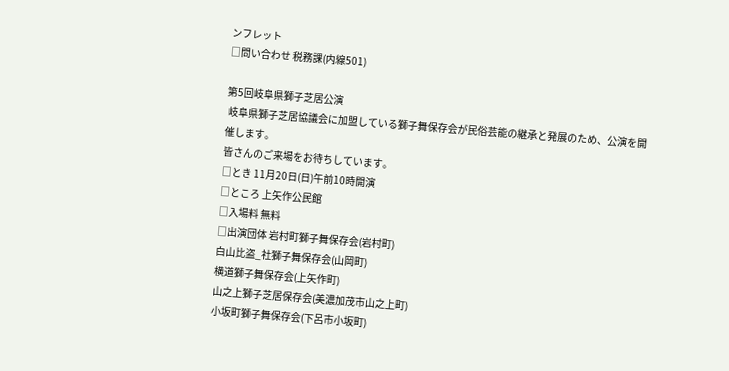ンフレット
□問い合わせ 税務課(内線501)

第5回岐阜県獅子芝居公演
 岐阜県獅子芝居協議会に加盟している獅子舞保存会が民俗芸能の継承と発展のため、公演を開催します。
皆さんのご来場をお待ちしています。
□とき 11月20日(日)午前10時開演
□ところ 上矢作公民館
□入場料 無料
□出演団体 岩村町獅子舞保存会(岩村町)
白山比盗_社獅子舞保存会(山岡町)
横道獅子舞保存会(上矢作町)
山之上獅子芝居保存会(美濃加茂市山之上町)
小坂町獅子舞保存会(下呂市小坂町)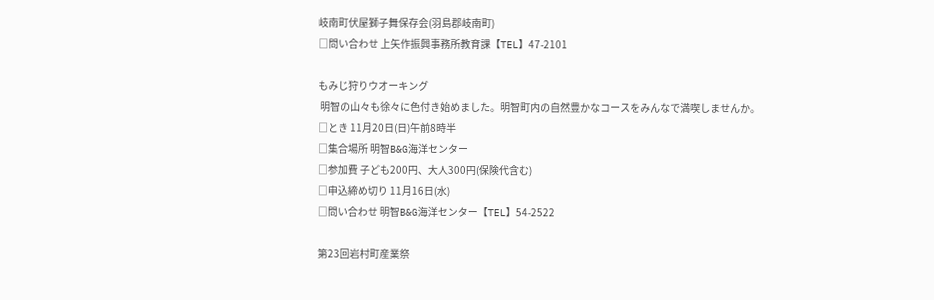岐南町伏屋獅子舞保存会(羽島郡岐南町)
□問い合わせ 上矢作振興事務所教育課【TEL】47-2101

もみじ狩りウオーキング
 明智の山々も徐々に色付き始めました。明智町内の自然豊かなコースをみんなで満喫しませんか。
□とき 11月20日(日)午前8時半
□集合場所 明智B&G海洋センター
□参加費 子ども200円、大人300円(保険代含む)
□申込締め切り 11月16日(水)
□問い合わせ 明智B&G海洋センター【TEL】54-2522

第23回岩村町産業祭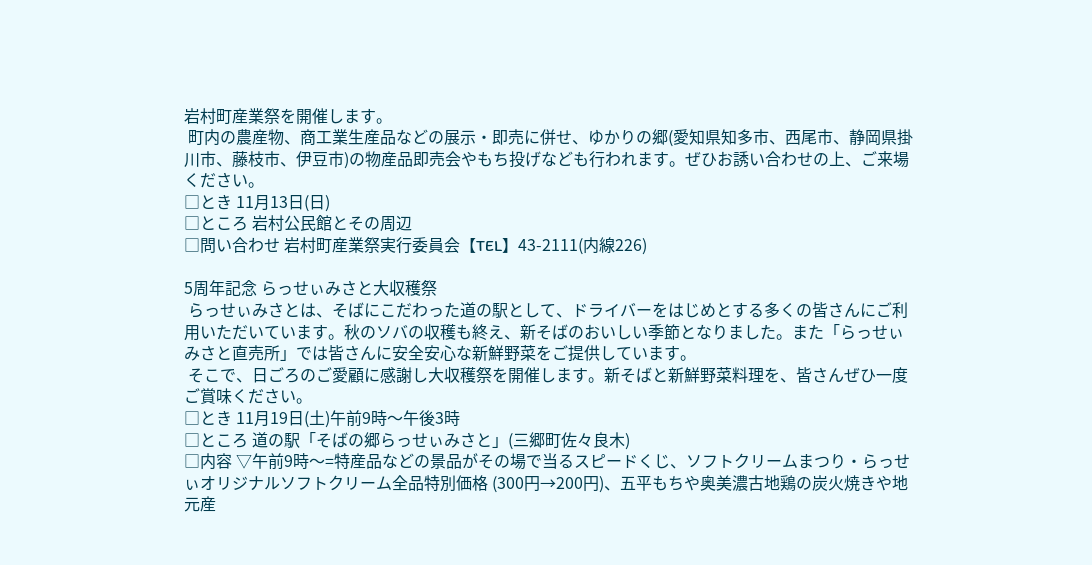岩村町産業祭を開催します。
 町内の農産物、商工業生産品などの展示・即売に併せ、ゆかりの郷(愛知県知多市、西尾市、静岡県掛川市、藤枝市、伊豆市)の物産品即売会やもち投げなども行われます。ぜひお誘い合わせの上、ご来場ください。
□とき 11月13日(日)
□ところ 岩村公民館とその周辺
□問い合わせ 岩村町産業祭実行委員会【TEL】43-2111(内線226)

5周年記念 らっせぃみさと大収穫祭
 らっせぃみさとは、そばにこだわった道の駅として、ドライバーをはじめとする多くの皆さんにご利用いただいています。秋のソバの収穫も終え、新そばのおいしい季節となりました。また「らっせぃみさと直売所」では皆さんに安全安心な新鮮野菜をご提供しています。
 そこで、日ごろのご愛顧に感謝し大収穫祭を開催します。新そばと新鮮野菜料理を、皆さんぜひ一度ご賞味ください。
□とき 11月19日(土)午前9時〜午後3時
□ところ 道の駅「そばの郷らっせぃみさと」(三郷町佐々良木)
□内容 ▽午前9時〜=特産品などの景品がその場で当るスピードくじ、ソフトクリームまつり・らっせぃオリジナルソフトクリーム全品特別価格 (300円→200円)、五平もちや奥美濃古地鶏の炭火焼きや地元産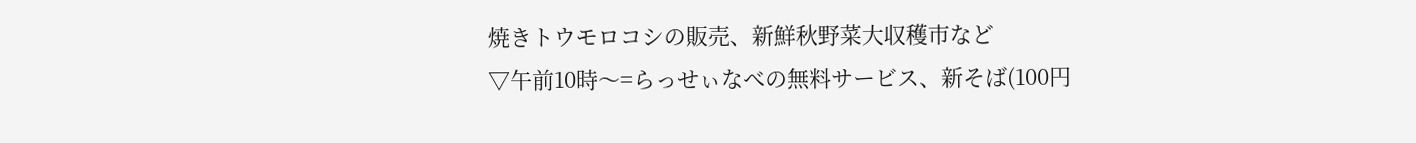焼きトウモロコシの販売、新鮮秋野菜大収穫市など
▽午前10時〜=らっせぃなべの無料サービス、新そば(100円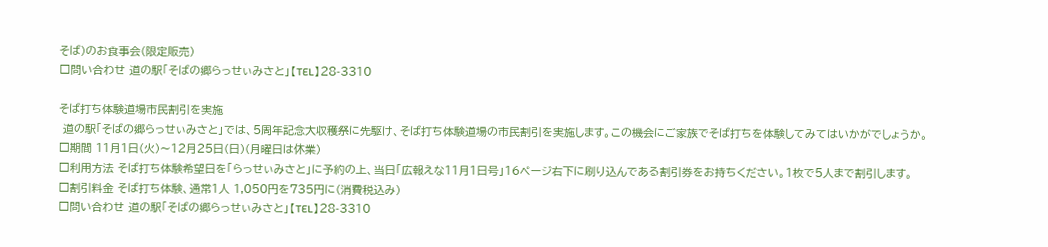そば)のお食事会(限定販売)
□問い合わせ 道の駅「そばの郷らっせぃみさと」【TEL】28-3310

そば打ち体験道場市民割引を実施
 道の駅「そばの郷らっせぃみさと」では、5周年記念大収穫祭に先駆け、そば打ち体験道場の市民割引を実施します。この機会にご家族でそば打ちを体験してみてはいかがでしょうか。
□期間 11月1日(火)〜12月25日(日)(月曜日は休業)
□利用方法 そば打ち体験希望日を「らっせぃみさと」に予約の上、当日「広報えな11月1日号」16ページ右下に刷り込んである割引券をお持ちください。1枚で5人まで割引します。
□割引料金 そば打ち体験、通常1人 1,050円を735円に(消費税込み)
□問い合わせ 道の駅「そばの郷らっせぃみさと」【TEL】28-3310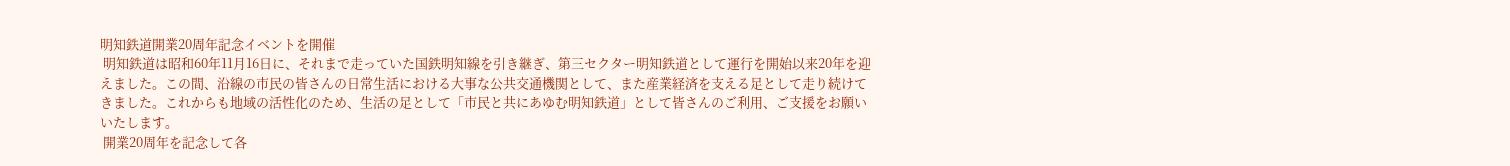明知鉄道開業20周年記念イベントを開催
 明知鉄道は昭和60年11月16日に、それまで走っていた国鉄明知線を引き継ぎ、第三セクター明知鉄道として運行を開始以来20年を迎えました。この間、沿線の市民の皆さんの日常生活における大事な公共交通機関として、また産業経済を支える足として走り続けてきました。これからも地域の活性化のため、生活の足として「市民と共にあゆむ明知鉄道」として皆さんのご利用、ご支援をお願いいたします。
 開業20周年を記念して各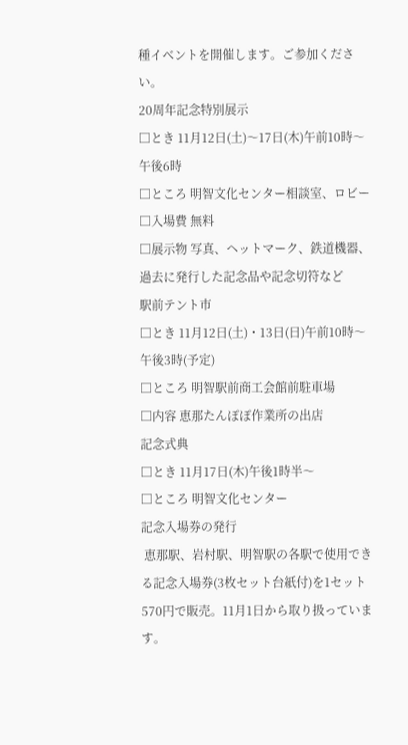種イベントを開催します。ご参加ください。
20周年記念特別展示
□とき 11月12日(土)〜17日(木)午前10時〜午後6時
□ところ 明智文化センター相談室、ロビー
□入場費 無料
□展示物 写真、ヘットマーク、鉄道機器、過去に発行した記念品や記念切符など
駅前テント市
□とき 11月12日(土)・13日(日)午前10時〜午後3時(予定)
□ところ 明智駅前商工会館前駐車場
□内容 恵那たんぽぽ作業所の出店
記念式典
□とき 11月17日(木)午後1時半〜
□ところ 明智文化センター
記念入場券の発行
 恵那駅、岩村駅、明智駅の各駅で使用できる記念入場券(3枚セット台紙付)を1セット570円で販売。11月1日から取り扱っています。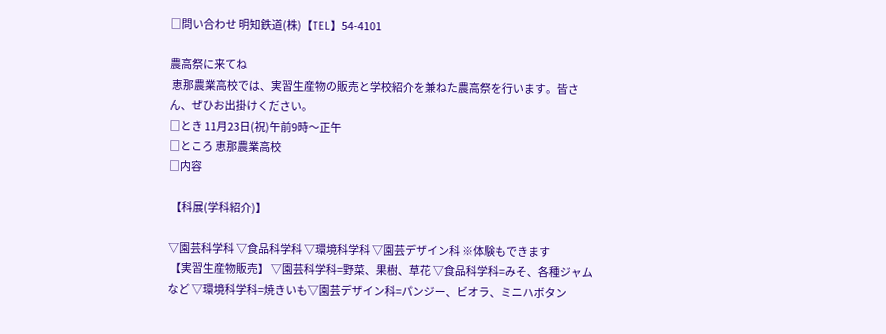□問い合わせ 明知鉄道(株)【TEL】54-4101

農高祭に来てね
 恵那農業高校では、実習生産物の販売と学校紹介を兼ねた農高祭を行います。皆さん、ぜひお出掛けください。
□とき 11月23日(祝)午前9時〜正午
□ところ 恵那農業高校
□内容

 【科展(学科紹介)】

▽園芸科学科 ▽食品科学科 ▽環境科学科 ▽園芸デザイン科 ※体験もできます
 【実習生産物販売】 ▽園芸科学科=野菜、果樹、草花 ▽食品科学科=みそ、各種ジャムなど ▽環境科学科=焼きいも▽園芸デザイン科=パンジー、ビオラ、ミニハボタン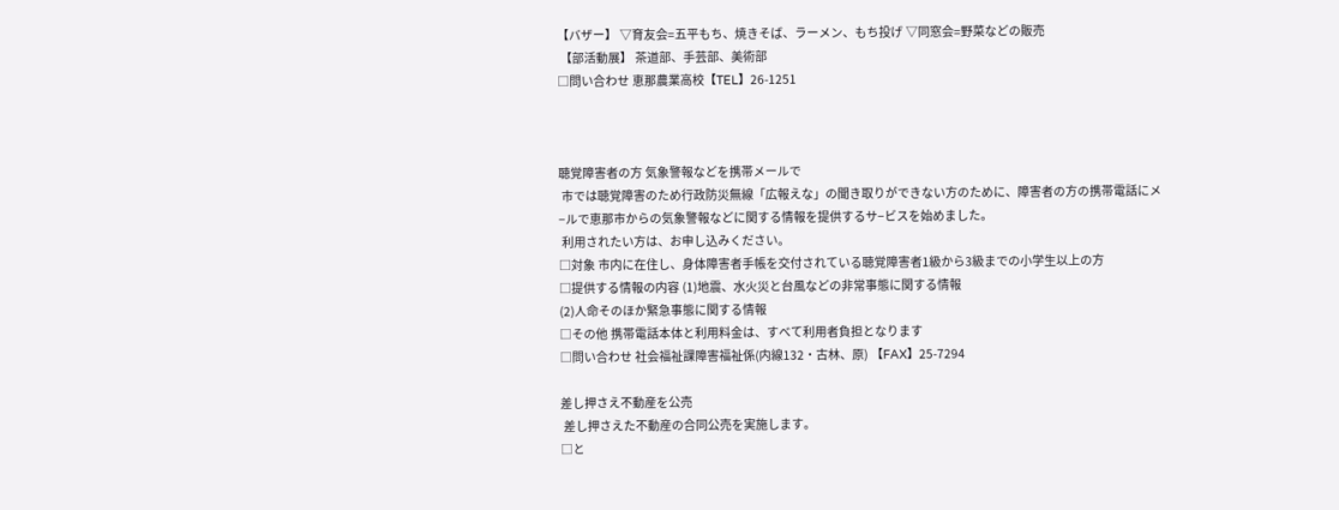【バザー】 ▽育友会=五平もち、焼きそば、ラーメン、もち投げ ▽同窓会=野菜などの販売
 【部活動展】 茶道部、手芸部、美術部
□問い合わせ 恵那農業高校【TEL】26-1251



聴覚障害者の方 気象警報などを携帯メールで
 市では聴覚障害のため行政防災無線「広報えな」の聞き取りができない方のために、障害者の方の携帯電話にメ−ルで恵那市からの気象警報などに関する情報を提供するサ−ビスを始めました。
 利用されたい方は、お申し込みください。
□対象 市内に在住し、身体障害者手帳を交付されている聴覚障害者1級から3級までの小学生以上の方
□提供する情報の内容 (1)地震、水火災と台風などの非常事態に関する情報
(2)人命そのほか緊急事態に関する情報
□その他 携帯電話本体と利用料金は、すべて利用者負担となります
□問い合わせ 社会福祉課障害福祉係(内線132・古林、原) 【FAX】25-7294

差し押さえ不動産を公売
 差し押さえた不動産の合同公売を実施します。
□と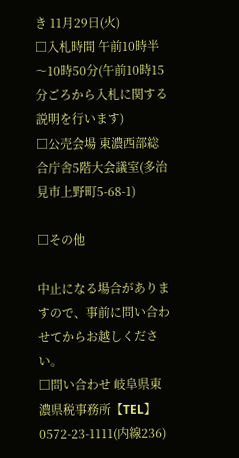き 11月29日(火)
□入札時間 午前10時半〜10時50分(午前10時15分ごろから入札に関する説明を行います)
□公売会場 東濃西部総合庁舎5階大会議室(多治見市上野町5-68-1)

□その他

中止になる場合がありますので、事前に問い合わせてからお越しください。
□問い合わせ 岐阜県東濃県税事務所【TEL】0572-23-1111(内線236)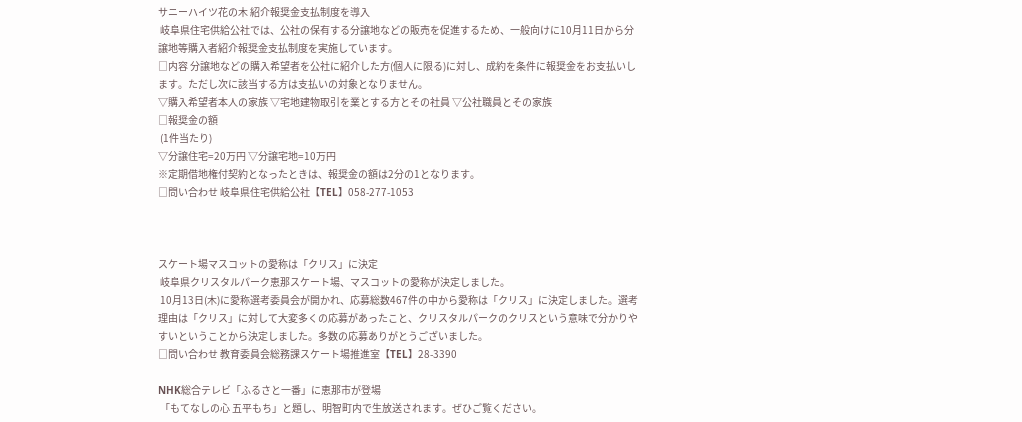サニーハイツ花の木 紹介報奨金支払制度を導入
 岐阜県住宅供給公社では、公社の保有する分譲地などの販売を促進するため、一般向けに10月11日から分譲地等購入者紹介報奨金支払制度を実施しています。
□内容 分譲地などの購入希望者を公社に紹介した方(個人に限る)に対し、成約を条件に報奨金をお支払いします。ただし次に該当する方は支払いの対象となりません。
▽購入希望者本人の家族 ▽宅地建物取引を業とする方とその社員 ▽公社職員とその家族
□報奨金の額
 (1件当たり)
▽分譲住宅=20万円 ▽分譲宅地=10万円
※定期借地権付契約となったときは、報奨金の額は2分の1となります。
□問い合わせ 岐阜県住宅供給公社【TEL】058-277-1053



スケート場マスコットの愛称は「クリス」に決定
 岐阜県クリスタルパーク恵那スケート場、マスコットの愛称が決定しました。
 10月13日(木)に愛称選考委員会が開かれ、応募総数467件の中から愛称は「クリス」に決定しました。選考理由は「クリス」に対して大変多くの応募があったこと、クリスタルパークのクリスという意味で分かりやすいということから決定しました。多数の応募ありがとうございました。
□問い合わせ 教育委員会総務課スケート場推進室【TEL】28-3390

NHK総合テレビ「ふるさと一番」に恵那市が登場
 「もてなしの心 五平もち」と題し、明智町内で生放送されます。ぜひご覧ください。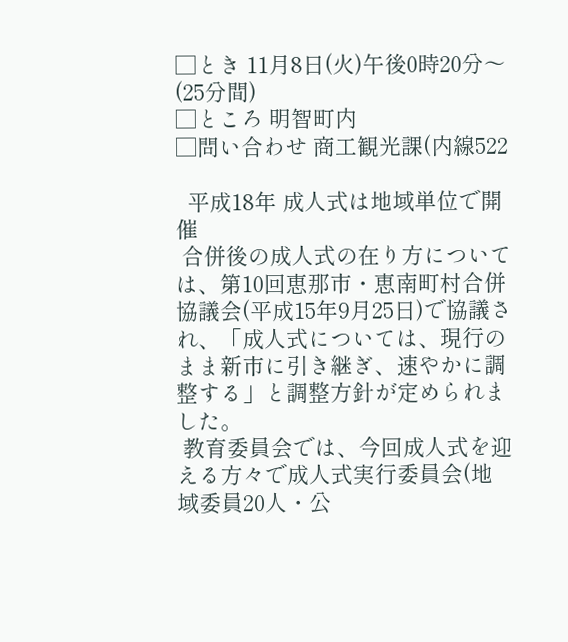□とき 11月8日(火)午後0時20分〜(25分間)
□ところ 明智町内
□問い合わせ 商工観光課(内線522

  平成18年 成人式は地域単位で開催
 合併後の成人式の在り方については、第10回恵那市・恵南町村合併協議会(平成15年9月25日)で協議され、「成人式については、現行のまま新市に引き継ぎ、速やかに調整する」と調整方針が定められました。
 教育委員会では、今回成人式を迎える方々で成人式実行委員会(地域委員20人・公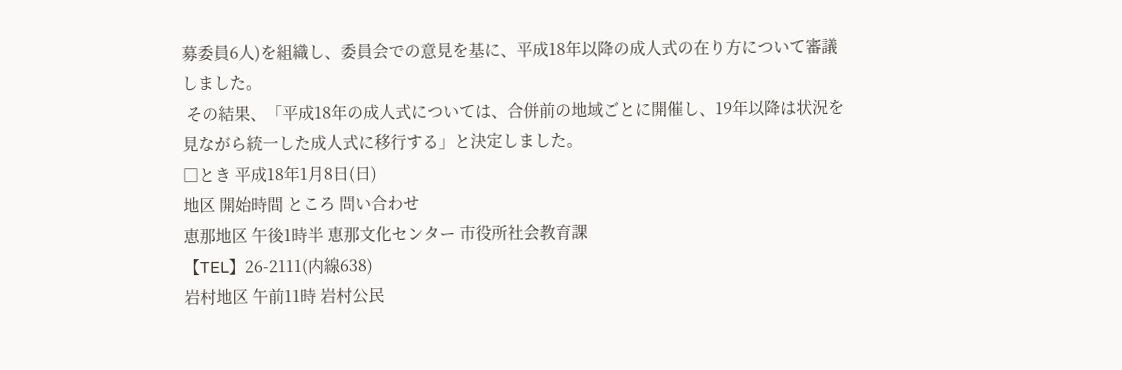募委員6人)を組織し、委員会での意見を基に、平成18年以降の成人式の在り方について審議しました。
 その結果、「平成18年の成人式については、合併前の地域ごとに開催し、19年以降は状況を見ながら統一した成人式に移行する」と決定しました。
□とき 平成18年1月8日(日)
地区 開始時間 ところ 問い合わせ
恵那地区 午後1時半 恵那文化センター 市役所社会教育課
【TEL】26-2111(内線638)
岩村地区 午前11時 岩村公民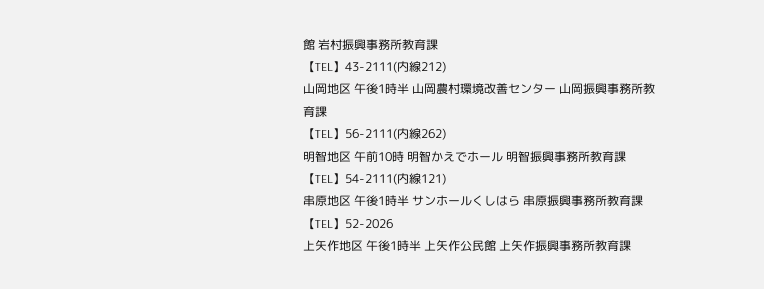館 岩村振興事務所教育課
【TEL】43-2111(内線212)
山岡地区 午後1時半 山岡農村環境改善センター 山岡振興事務所教育課
【TEL】56-2111(内線262)
明智地区 午前10時 明智かえでホール 明智振興事務所教育課
【TEL】54-2111(内線121)
串原地区 午後1時半 サンホールくしはら 串原振興事務所教育課
【TEL】52-2026
上矢作地区 午後1時半 上矢作公民館 上矢作振興事務所教育課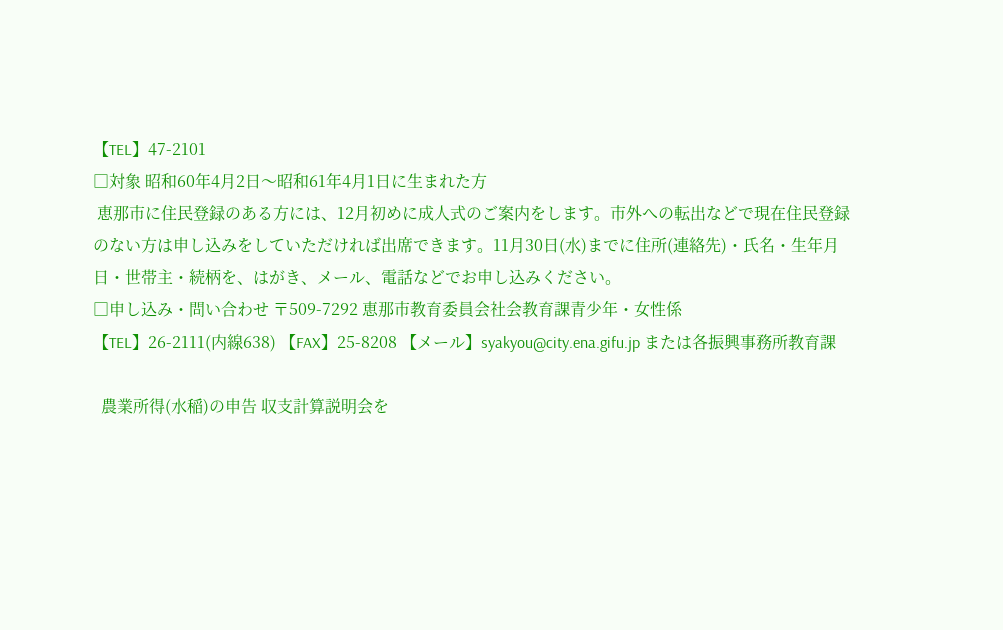【TEL】47-2101
□対象 昭和60年4月2日〜昭和61年4月1日に生まれた方
 恵那市に住民登録のある方には、12月初めに成人式のご案内をします。市外への転出などで現在住民登録のない方は申し込みをしていただければ出席できます。11月30日(水)までに住所(連絡先)・氏名・生年月日・世帯主・続柄を、はがき、メール、電話などでお申し込みください。
□申し込み・問い合わせ 〒509-7292 恵那市教育委員会社会教育課青少年・女性係
【TEL】26-2111(内線638) 【FAX】25-8208 【メール】syakyou@city.ena.gifu.jp または各振興事務所教育課

  農業所得(水稲)の申告 収支計算説明会を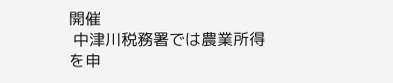開催
 中津川税務署では農業所得を申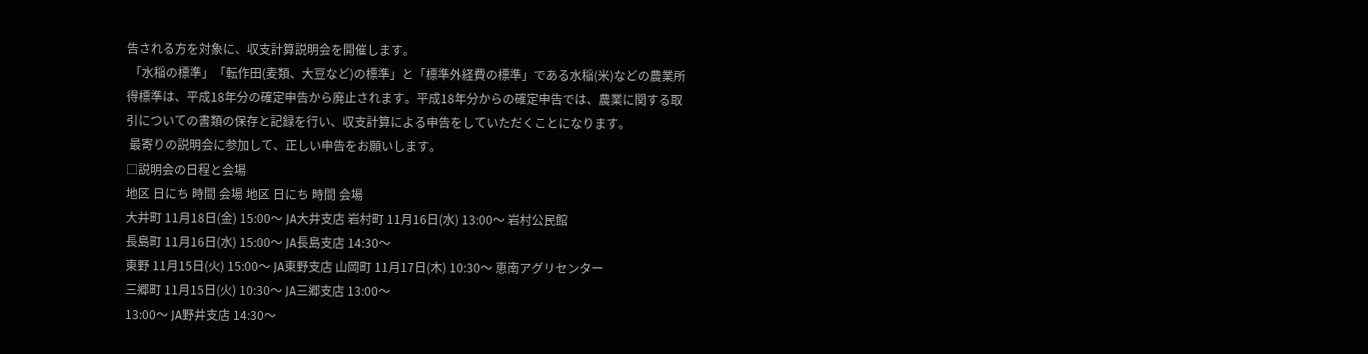告される方を対象に、収支計算説明会を開催します。
 「水稲の標準」「転作田(麦類、大豆など)の標準」と「標準外経費の標準」である水稲(米)などの農業所得標準は、平成18年分の確定申告から廃止されます。平成18年分からの確定申告では、農業に関する取引についての書類の保存と記録を行い、収支計算による申告をしていただくことになります。
 最寄りの説明会に参加して、正しい申告をお願いします。
□説明会の日程と会場
地区 日にち 時間 会場 地区 日にち 時間 会場
大井町 11月18日(金) 15:00〜 JA大井支店 岩村町 11月16日(水) 13:00〜 岩村公民館
長島町 11月16日(水) 15:00〜 JA長島支店 14:30〜
東野 11月15日(火) 15:00〜 JA東野支店 山岡町 11月17日(木) 10:30〜 恵南アグリセンター
三郷町 11月15日(火) 10:30〜 JA三郷支店 13:00〜
13:00〜 JA野井支店 14:30〜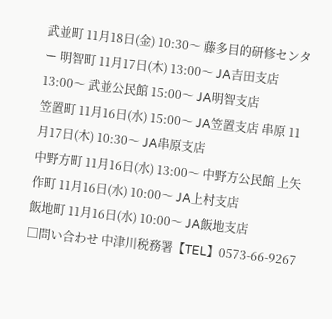武並町 11月18日(金) 10:30〜 藤多目的研修センター 明智町 11月17日(木) 13:00〜 JA吉田支店
13:00〜 武並公民館 15:00〜 JA明智支店
笠置町 11月16日(水) 15:00〜 JA笠置支店 串原 11月17日(木) 10:30〜 JA串原支店
中野方町 11月16日(水) 13:00〜 中野方公民館 上矢作町 11月16日(水) 10:00〜 JA上村支店
飯地町 11月16日(水) 10:00〜 JA飯地支店
□問い合わせ 中津川税務署【TEL】0573-66-9267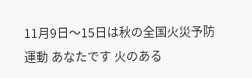11月9日〜15日は秋の全国火災予防運動 あなたです 火のある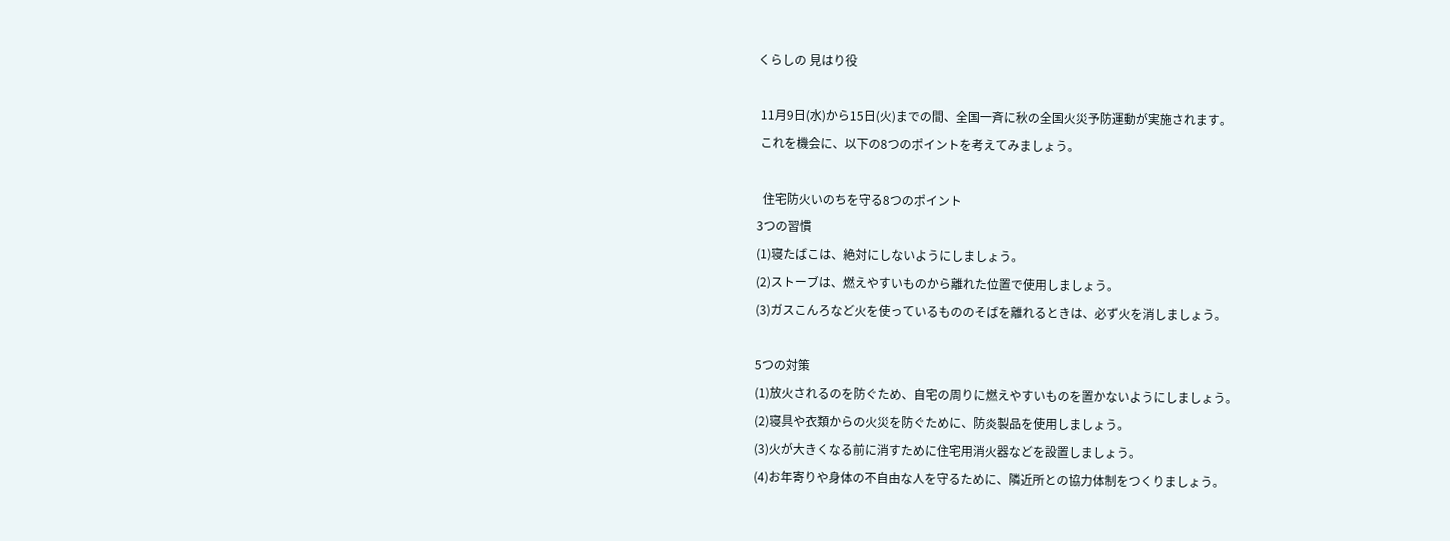くらしの 見はり役

 11月9日(水)から15日(火)までの間、全国一斉に秋の全国火災予防運動が実施されます。
 これを機会に、以下の8つのポイントを考えてみましょう。

  住宅防火いのちを守る8つのポイント
3つの習慣
(1)寝たばこは、絶対にしないようにしましょう。
(2)ストーブは、燃えやすいものから離れた位置で使用しましょう。
(3)ガスこんろなど火を使っているもののそばを離れるときは、必ず火を消しましょう。

5つの対策
(1)放火されるのを防ぐため、自宅の周りに燃えやすいものを置かないようにしましょう。
(2)寝具や衣類からの火災を防ぐために、防炎製品を使用しましょう。
(3)火が大きくなる前に消すために住宅用消火器などを設置しましょう。
(4)お年寄りや身体の不自由な人を守るために、隣近所との協力体制をつくりましょう。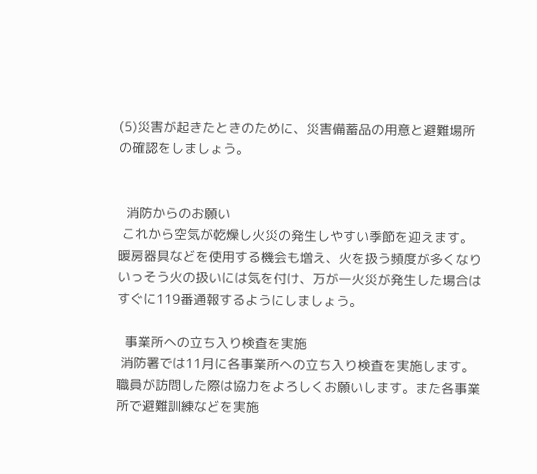(5)災害が起きたときのために、災害備蓄品の用意と避難場所の確認をしましょう。


  消防からのお願い
 これから空気が乾燥し火災の発生しやすい季節を迎えます。暖房器具などを使用する機会も増え、火を扱う頻度が多くなりいっそう火の扱いには気を付け、万が一火災が発生した場合はすぐに119番通報するようにしましょう。

  事業所への立ち入り検査を実施
 消防署では11月に各事業所への立ち入り検査を実施します。職員が訪問した際は協力をよろしくお願いします。また各事業所で避難訓練などを実施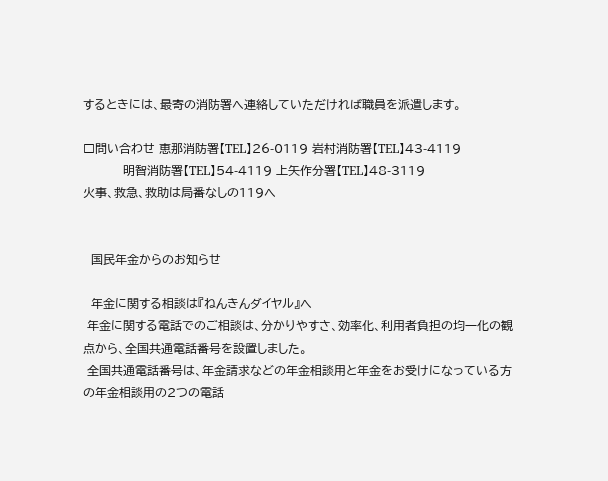するときには、最寄の消防署へ連絡していただければ職員を派遣します。

□問い合わせ 恵那消防署【TEL】26-0119 岩村消防署【TEL】43-4119
          明智消防署【TEL】54-4119 上矢作分署【TEL】48-3119
火事、救急、救助は局番なしの119へ


  国民年金からのお知らせ

  年金に関する相談は『ねんきんダイヤル』へ
 年金に関する電話でのご相談は、分かりやすさ、効率化、利用者負担の均一化の観点から、全国共通電話番号を設置しました。
 全国共通電話番号は、年金請求などの年金相談用と年金をお受けになっている方の年金相談用の2つの電話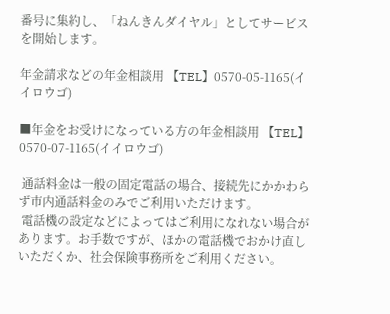番号に集約し、「ねんきんダイヤル」としてサービスを開始します。

年金請求などの年金相談用 【TEL】0570-05-1165(イイロウゴ)

■年金をお受けになっている方の年金相談用 【TEL】0570-07-1165(イイロウゴ)

 通話料金は一般の固定電話の場合、接続先にかかわらず市内通話料金のみでご利用いただけます。
 電話機の設定などによってはご利用になれない場合があります。お手数ですが、ほかの電話機でおかけ直しいただくか、社会保険事務所をご利用ください。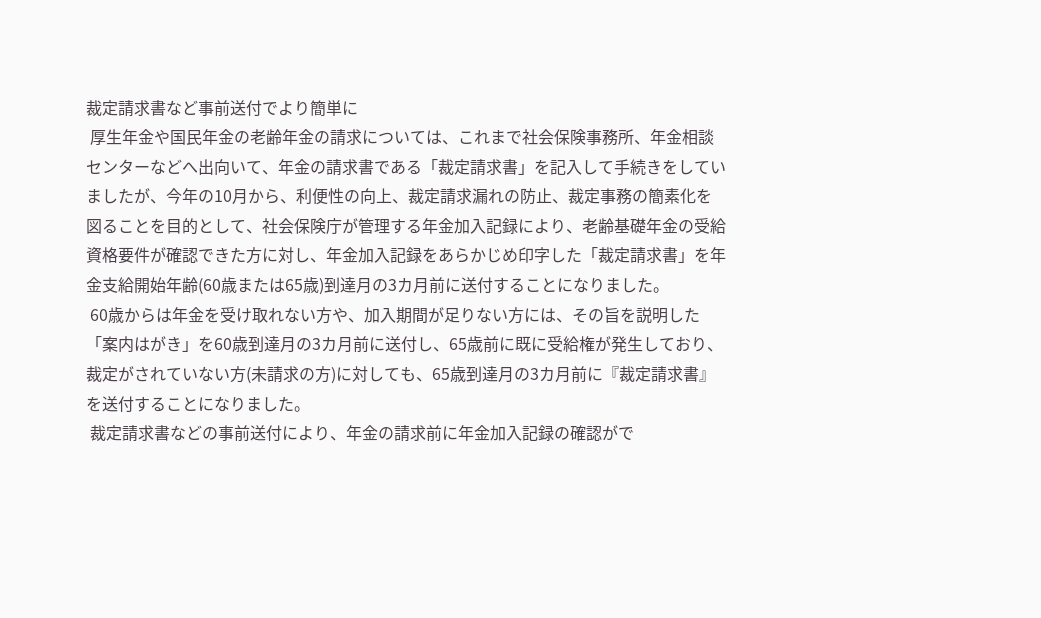裁定請求書など事前送付でより簡単に
 厚生年金や国民年金の老齢年金の請求については、これまで社会保険事務所、年金相談センターなどへ出向いて、年金の請求書である「裁定請求書」を記入して手続きをしていましたが、今年の10月から、利便性の向上、裁定請求漏れの防止、裁定事務の簡素化を図ることを目的として、社会保険庁が管理する年金加入記録により、老齢基礎年金の受給資格要件が確認できた方に対し、年金加入記録をあらかじめ印字した「裁定請求書」を年金支給開始年齢(60歳または65歳)到達月の3カ月前に送付することになりました。
 60歳からは年金を受け取れない方や、加入期間が足りない方には、その旨を説明した「案内はがき」を60歳到達月の3カ月前に送付し、65歳前に既に受給権が発生しており、裁定がされていない方(未請求の方)に対しても、65歳到達月の3カ月前に『裁定請求書』を送付することになりました。
 裁定請求書などの事前送付により、年金の請求前に年金加入記録の確認がで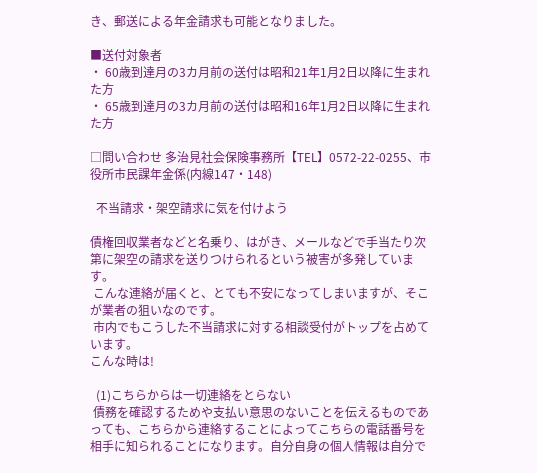き、郵送による年金請求も可能となりました。

■送付対象者
・ 60歳到達月の3カ月前の送付は昭和21年1月2日以降に生まれた方
・ 65歳到達月の3カ月前の送付は昭和16年1月2日以降に生まれた方

□問い合わせ 多治見社会保険事務所【TEL】0572-22-0255、市役所市民課年金係(内線147・148)

  不当請求・架空請求に気を付けよう

債権回収業者などと名乗り、はがき、メールなどで手当たり次第に架空の請求を送りつけられるという被害が多発しています。
 こんな連絡が届くと、とても不安になってしまいますが、そこが業者の狙いなのです。
 市内でもこうした不当請求に対する相談受付がトップを占めています。
こんな時は!

  (1)こちらからは一切連絡をとらない
 債務を確認するためや支払い意思のないことを伝えるものであっても、こちらから連絡することによってこちらの電話番号を相手に知られることになります。自分自身の個人情報は自分で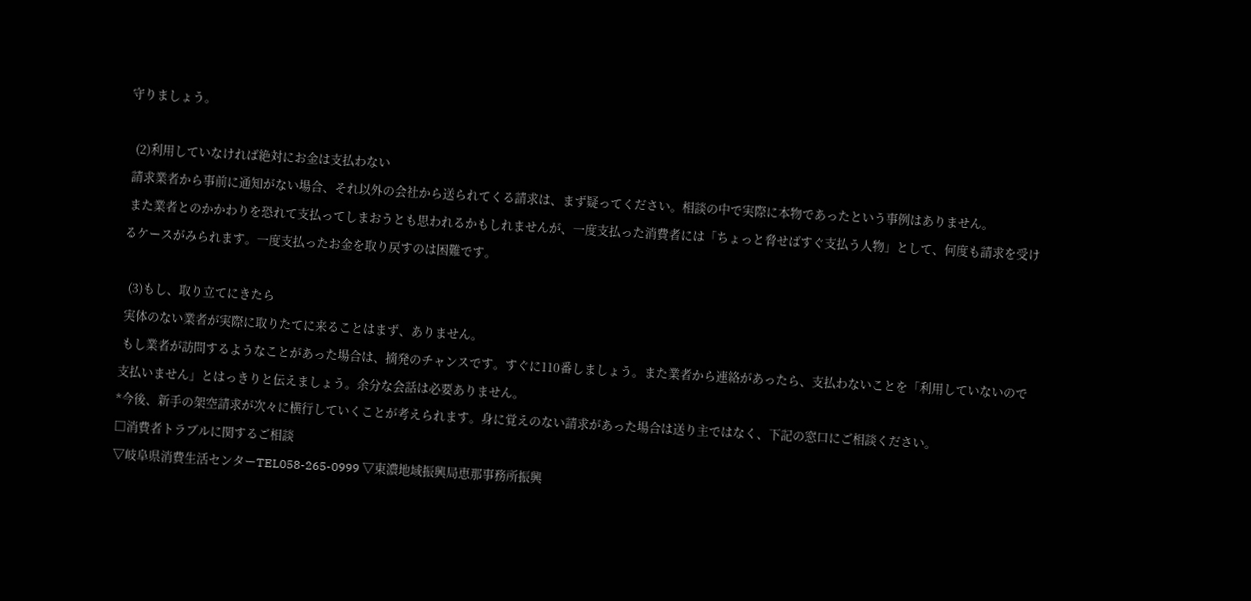守りましょう。

  (2)利用していなければ絶対にお金は支払わない
 請求業者から事前に通知がない場合、それ以外の会社から送られてくる請求は、まず疑ってください。相談の中で実際に本物であったという事例はありません。
 また業者とのかかわりを恐れて支払ってしまおうとも思われるかもしれませんが、一度支払った消費者には「ちょっと脅せばすぐ支払う人物」として、何度も請求を受けるケースがみられます。一度支払ったお金を取り戻すのは困難です。

  (3)もし、取り立てにきたら
 実体のない業者が実際に取りたてに来ることはまず、ありません。
 もし業者が訪問するようなことがあった場合は、摘発のチャンスです。すぐに110番しましょう。また業者から連絡があったら、支払わないことを「利用していないので支払いません」とはっきりと伝えましょう。余分な会話は必要ありません。
*今後、新手の架空請求が次々に横行していくことが考えられます。身に覚えのない請求があった場合は送り主ではなく、下記の窓口にご相談ください。
□消費者トラブルに関するご相談
▽岐阜県消費生活センターTEL058-265-0999 ▽東濃地域振興局恵那事務所振興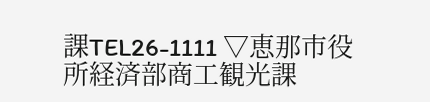課TEL26-1111 ▽恵那市役所経済部商工観光課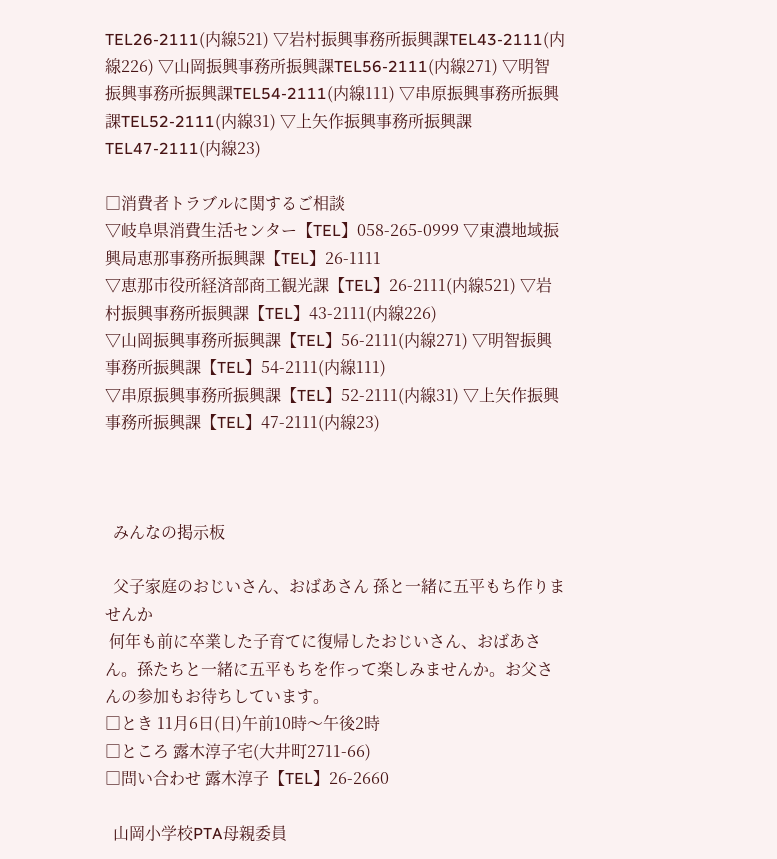TEL26-2111(内線521) ▽岩村振興事務所振興課TEL43-2111(内線226) ▽山岡振興事務所振興課TEL56-2111(内線271) ▽明智振興事務所振興課TEL54-2111(内線111) ▽串原振興事務所振興課TEL52-2111(内線31) ▽上矢作振興事務所振興課TEL47-2111(内線23)

□消費者トラブルに関するご相談
▽岐阜県消費生活センター【TEL】058-265-0999 ▽東濃地域振興局恵那事務所振興課【TEL】26-1111
▽恵那市役所経済部商工観光課【TEL】26-2111(内線521) ▽岩村振興事務所振興課【TEL】43-2111(内線226)
▽山岡振興事務所振興課【TEL】56-2111(内線271) ▽明智振興事務所振興課【TEL】54-2111(内線111)
▽串原振興事務所振興課【TEL】52-2111(内線31) ▽上矢作振興事務所振興課【TEL】47-2111(内線23)



  みんなの掲示板

  父子家庭のおじいさん、おばあさん 孫と一緒に五平もち作りませんか
 何年も前に卒業した子育てに復帰したおじいさん、おばあさん。孫たちと一緒に五平もちを作って楽しみませんか。お父さんの参加もお待ちしています。
□とき 11月6日(日)午前10時〜午後2時
□ところ 露木淳子宅(大井町2711-66)
□問い合わせ 露木淳子【TEL】26-2660

  山岡小学校PTA母親委員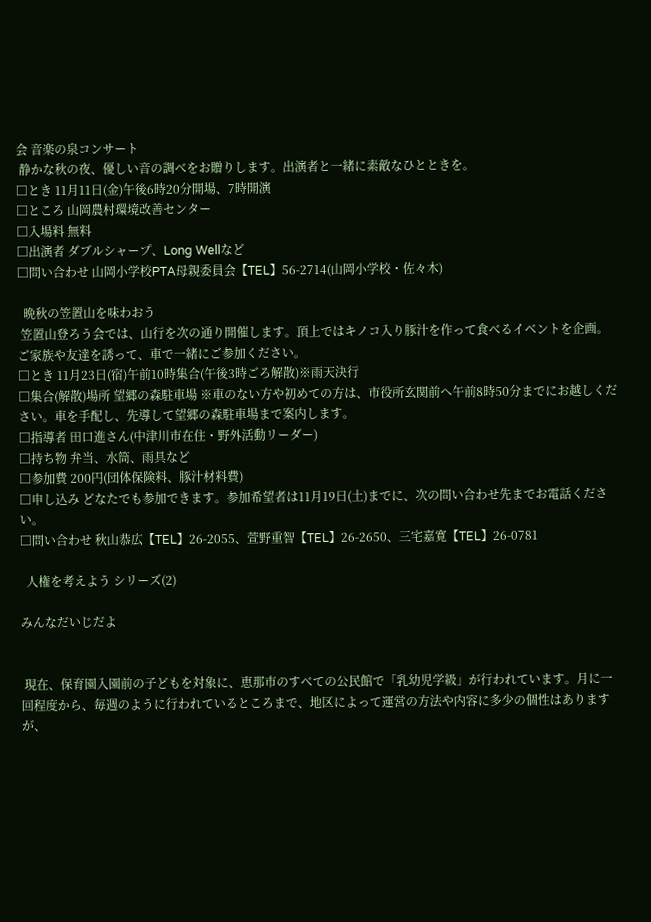会 音楽の泉コンサート
 静かな秋の夜、優しい音の調べをお贈りします。出演者と一緒に素敵なひとときを。
□とき 11月11日(金)午後6時20分開場、7時開演
□ところ 山岡農村環境改善センター
□入場料 無料
□出演者 ダブルシャープ、Long Wellなど
□問い合わせ 山岡小学校PTA母親委員会【TEL】56-2714(山岡小学校・佐々木)

  晩秋の笠置山を味わおう
 笠置山登ろう会では、山行を次の通り開催します。頂上ではキノコ入り豚汁を作って食べるイベントを企画。ご家族や友達を誘って、車で一緒にご参加ください。
□とき 11月23日(宿)午前10時集合(午後3時ごろ解散)※雨天決行
□集合(解散)場所 望郷の森駐車場 ※車のない方や初めての方は、市役所玄関前へ午前8時50分までにお越しください。車を手配し、先導して望郷の森駐車場まで案内します。
□指導者 田口進さん(中津川市在住・野外活動リーダー)
□持ち物 弁当、水筒、雨具など
□参加費 200円(団体保険料、豚汁材料費)
□申し込み どなたでも参加できます。参加希望者は11月19日(土)までに、次の問い合わせ先までお電話ください。
□問い合わせ 秋山恭広【TEL】26-2055、萱野重智【TEL】26-2650、三宅嘉寛【TEL】26-0781

  人権を考えよう シリーズ(2)

みんなだいじだよ


 現在、保育園入園前の子どもを対象に、恵那市のすべての公民館で「乳幼児学級」が行われています。月に一回程度から、毎週のように行われているところまで、地区によって運営の方法や内容に多少の個性はありますが、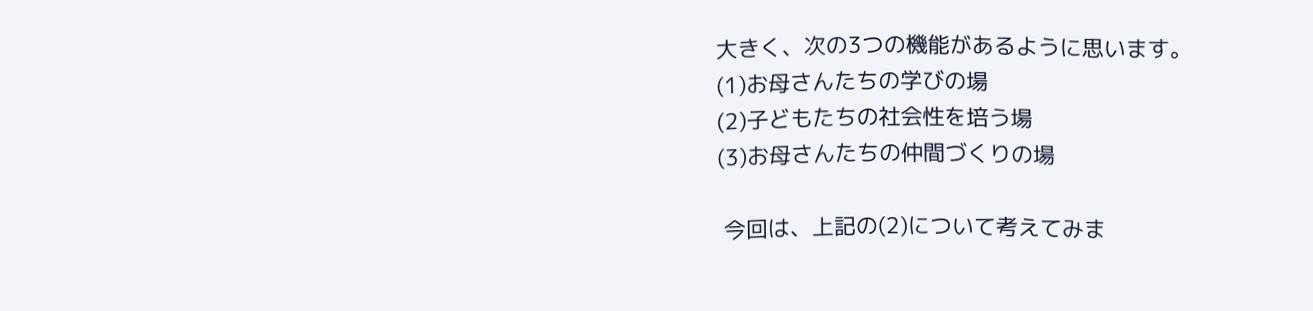大きく、次の3つの機能があるように思います。
(1)お母さんたちの学びの場
(2)子どもたちの社会性を培う場
(3)お母さんたちの仲間づくりの場

 今回は、上記の(2)について考えてみま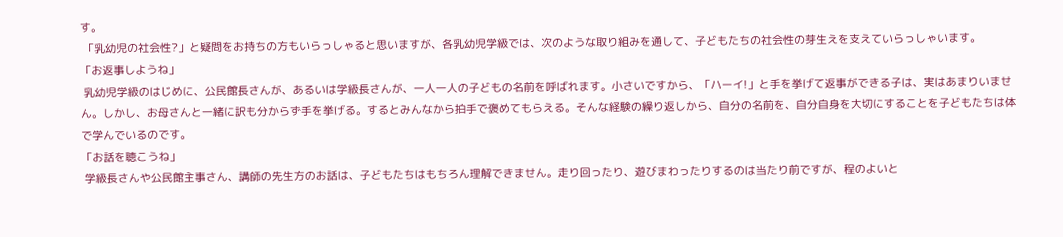す。
 「乳幼児の社会性?」と疑問をお持ちの方もいらっしゃると思いますが、各乳幼児学級では、次のような取り組みを通して、子どもたちの社会性の芽生えを支えていらっしゃいます。
「お返事しようね」
 乳幼児学級のはじめに、公民館長さんが、あるいは学級長さんが、一人一人の子どもの名前を呼ばれます。小さいですから、「ハーイ!」と手を挙げて返事ができる子は、実はあまりいません。しかし、お母さんと一緒に訳も分からず手を挙げる。するとみんなから拍手で褒めてもらえる。そんな経験の繰り返しから、自分の名前を、自分自身を大切にすることを子どもたちは体で学んでいるのです。
「お話を聴こうね」
 学級長さんや公民館主事さん、講師の先生方のお話は、子どもたちはもちろん理解できません。走り回ったり、遊びまわったりするのは当たり前ですが、程のよいと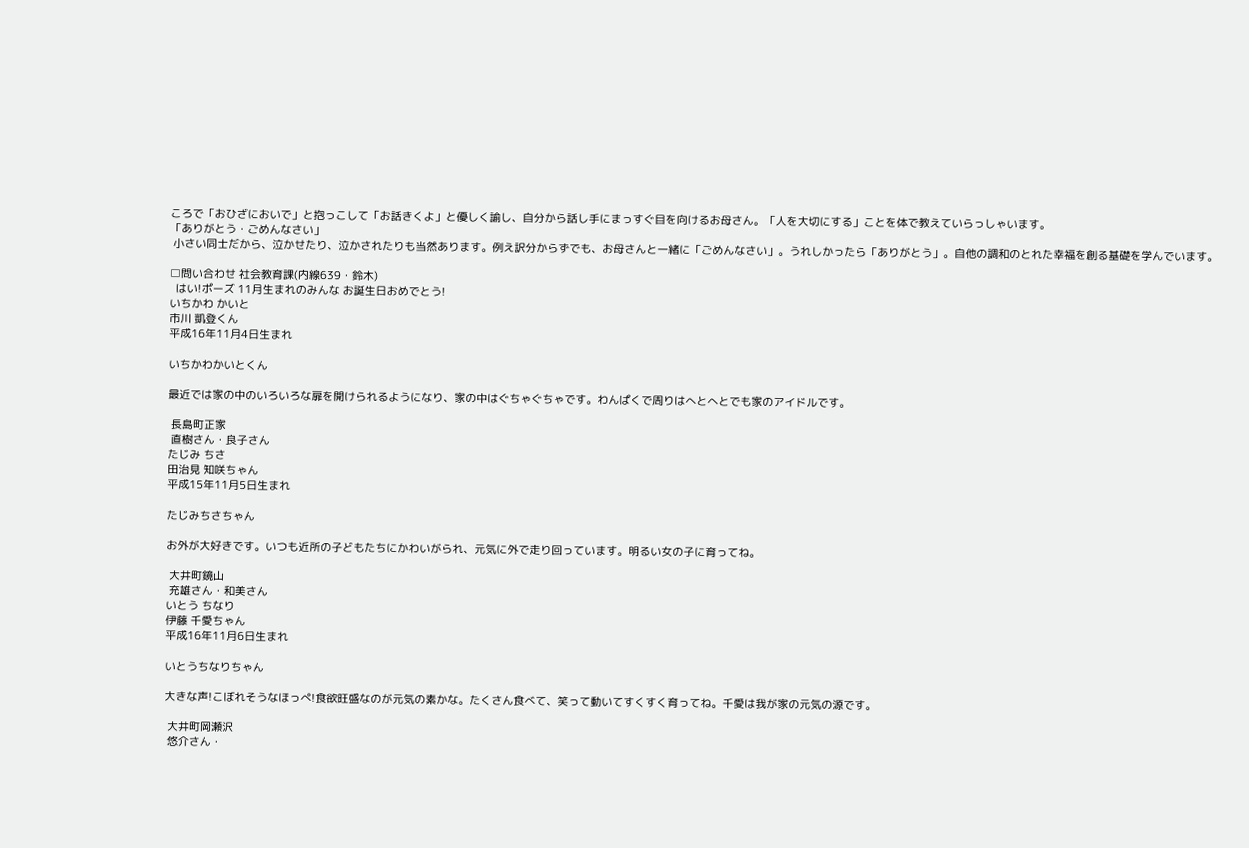ころで「おひざにおいで」と抱っこして「お話きくよ」と優しく諭し、自分から話し手にまっすぐ目を向けるお母さん。「人を大切にする」ことを体で教えていらっしゃいます。
「ありがとう・ごめんなさい」
 小さい同士だから、泣かせたり、泣かされたりも当然あります。例え訳分からずでも、お母さんと一緒に「ごめんなさい」。うれしかったら「ありがとう」。自他の調和のとれた幸福を創る基礎を学んでいます。

□問い合わせ 社会教育課(内線639・鈴木)
  はい!ポーズ 11月生まれのみんな お誕生日おめでとう!
いちかわ かいと
市川 凱登くん
平成16年11月4日生まれ

いちかわかいとくん

最近では家の中のいろいろな扉を開けられるようになり、家の中はぐちゃぐちゃです。わんぱくで周りはへとへとでも家のアイドルです。

 長島町正家
 直樹さん・良子さん
たじみ ちさ
田治見 知咲ちゃん
平成15年11月5日生まれ

たじみちさちゃん

お外が大好きです。いつも近所の子どもたちにかわいがられ、元気に外で走り回っています。明るい女の子に育ってね。

 大井町鏡山
 充雄さん・和美さん
いとう ちなり
伊藤 千愛ちゃん
平成16年11月6日生まれ

いとうちなりちゃん

大きな声!こぼれそうなほっぺ!食欲旺盛なのが元気の素かな。たくさん食べて、笑って動いてすくすく育ってね。千愛は我が家の元気の源です。

 大井町岡瀬沢
 悠介さん・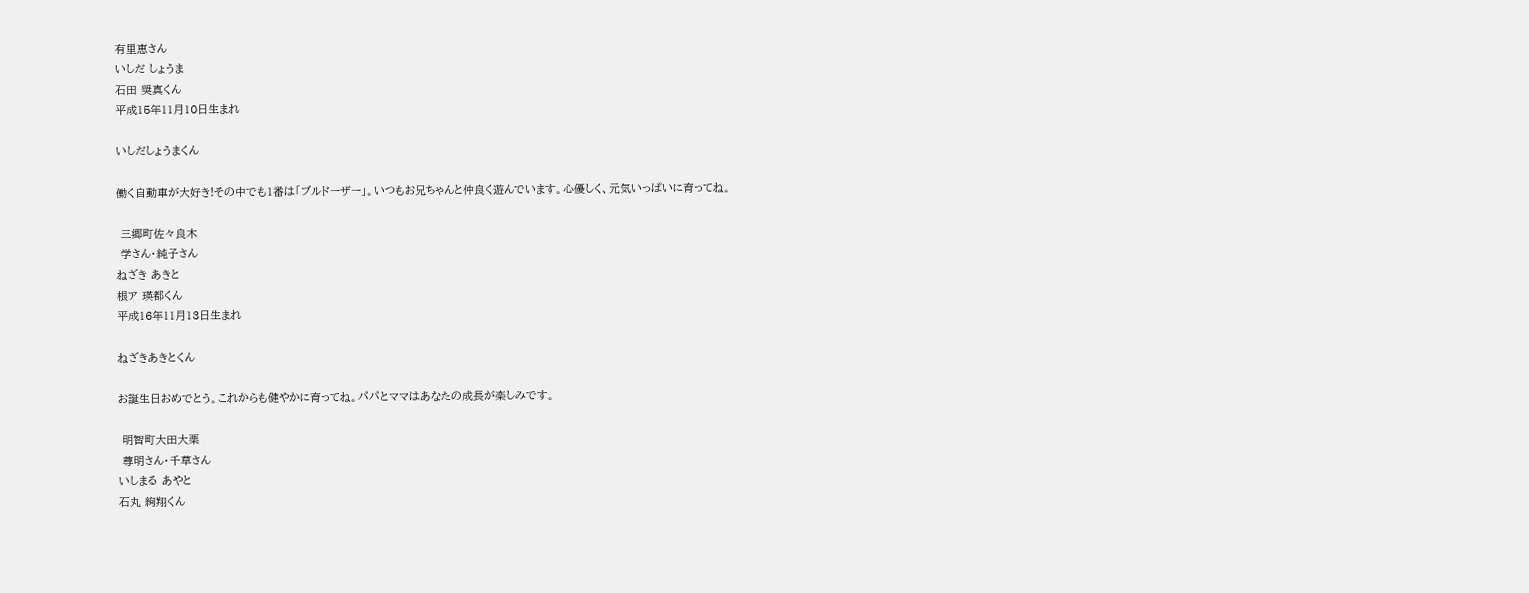有里恵さん
いしだ しょうま
石田 奨真くん
平成15年11月10日生まれ

いしだしょうまくん

働く自動車が大好き!その中でも1番は「ブルドーザー」。いつもお兄ちゃんと仲良く遊んでいます。心優しく、元気いっぱいに育ってね。

 三郷町佐々良木
 学さん・純子さん
ねざき あきと
根ア 瑛都くん
平成16年11月13日生まれ

ねざきあきとくん

お誕生日おめでとう。これからも健やかに育ってね。パパとママはあなたの成長が楽しみです。

 明智町大田大栗
 尊明さん・千草さん
いしまる あやと
石丸 絢翔くん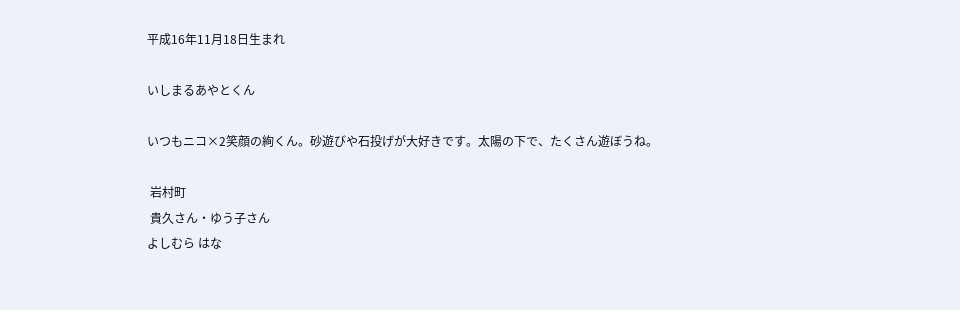平成16年11月18日生まれ

いしまるあやとくん

いつもニコ×2笑顔の絢くん。砂遊びや石投げが大好きです。太陽の下で、たくさん遊ぼうね。

 岩村町
 貴久さん・ゆう子さん
よしむら はな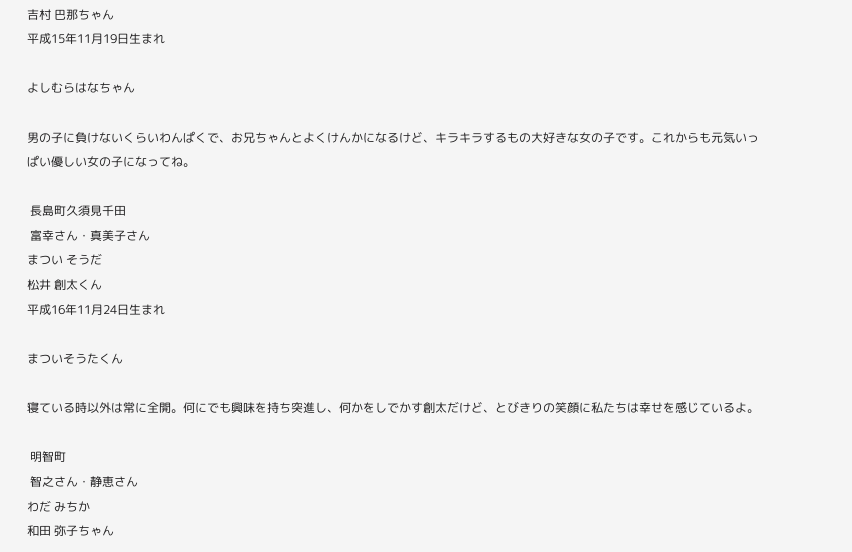吉村 巴那ちゃん
平成15年11月19日生まれ

よしむらはなちゃん

男の子に負けないくらいわんぱくで、お兄ちゃんとよくけんかになるけど、キラキラするもの大好きな女の子です。これからも元気いっぱい優しい女の子になってね。

 長島町久須見千田
 富幸さん・真美子さん
まつい そうだ
松井 創太くん
平成16年11月24日生まれ

まついそうたくん

寝ている時以外は常に全開。何にでも興味を持ち突進し、何かをしでかす創太だけど、とびきりの笑顔に私たちは幸せを感じているよ。

 明智町
 智之さん・静恵さん
わだ みちか
和田 弥子ちゃん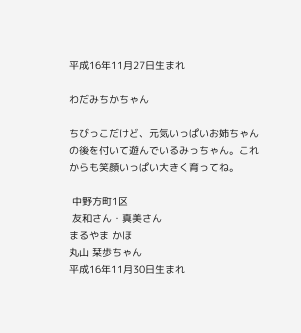平成16年11月27日生まれ

わだみちかちゃん

ちびっこだけど、元気いっぱいお姉ちゃんの後を付いて遊んでいるみっちゃん。これからも笑顔いっぱい大きく育ってね。

 中野方町1区
 友和さん・真美さん
まるやま かほ
丸山 栞歩ちゃん
平成16年11月30日生まれ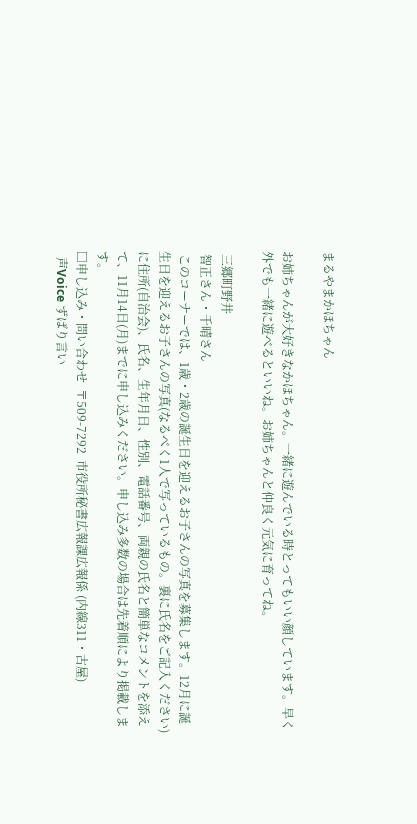まるやまかほちゃん

お姉ちゃんが大好きなかほちゃん。一緒に遊んでいる時とってもいい顔しています。早く外でも一緒に遊べるといいね。お姉ちゃんと仲良く元気に育ってね。

 三郷町野井
 智正さん・千晴さん
 このコーナーでは、1歳・2歳の誕生日を迎えるお子さんの写真を募集します。12月に誕生日を迎えるお子さんの写真(なるべく1人で写っているもの。裏に氏名をご記入ください)に住所(自治会)、氏名、生年月日、性別、電話番号、両親の氏名と簡単なコメントを添えて、11月14日(月)までに申し込みください。申し込み多数の場合は先着順により掲載します。
□申し込み・問い合わせ  〒509-7292  市役所秘書広報課広報係 (内線311・古屋)
  声Voice ずばり言い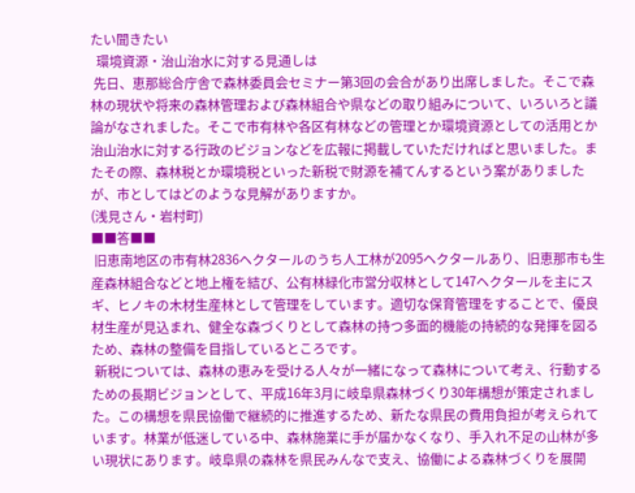たい聞きたい
  環境資源・治山治水に対する見通しは
 先日、恵那総合庁舎で森林委員会セミナー第3回の会合があり出席しました。そこで森林の現状や将来の森林管理および森林組合や県などの取り組みについて、いろいろと議論がなされました。そこで市有林や各区有林などの管理とか環境資源としての活用とか治山治水に対する行政のビジョンなどを広報に掲載していただければと思いました。またその際、森林税とか環境税といった新税で財源を補てんするという案がありましたが、市としてはどのような見解がありますか。
(浅見さん・岩村町)
■■答■■
 旧恵南地区の市有林2836ヘクタールのうち人工林が2095ヘクタールあり、旧恵那市も生産森林組合などと地上権を結び、公有林緑化市営分収林として147ヘクタールを主にスギ、ヒノキの木材生産林として管理をしています。適切な保育管理をすることで、優良材生産が見込まれ、健全な森づくりとして森林の持つ多面的機能の持続的な発揮を図るため、森林の整備を目指しているところです。
 新税については、森林の恵みを受ける人々が一緒になって森林について考え、行動するための長期ビジョンとして、平成16年3月に岐阜県森林づくり30年構想が策定されました。この構想を県民協働で継続的に推進するため、新たな県民の費用負担が考えられています。林業が低迷している中、森林施業に手が届かなくなり、手入れ不足の山林が多い現状にあります。岐阜県の森林を県民みんなで支え、協働による森林づくりを展開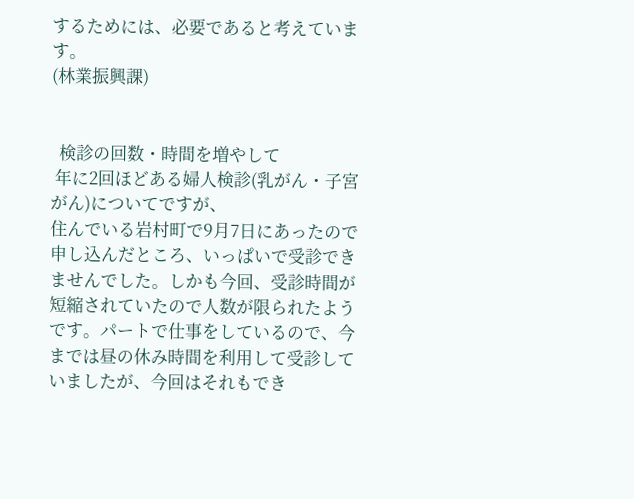するためには、必要であると考えています。
(林業振興課)


  検診の回数・時間を増やして
 年に2回ほどある婦人検診(乳がん・子宮がん)についてですが、
住んでいる岩村町で9月7日にあったので申し込んだところ、いっぱいで受診できませんでした。しかも今回、受診時間が短縮されていたので人数が限られたようです。パートで仕事をしているので、今までは昼の休み時間を利用して受診していましたが、今回はそれもでき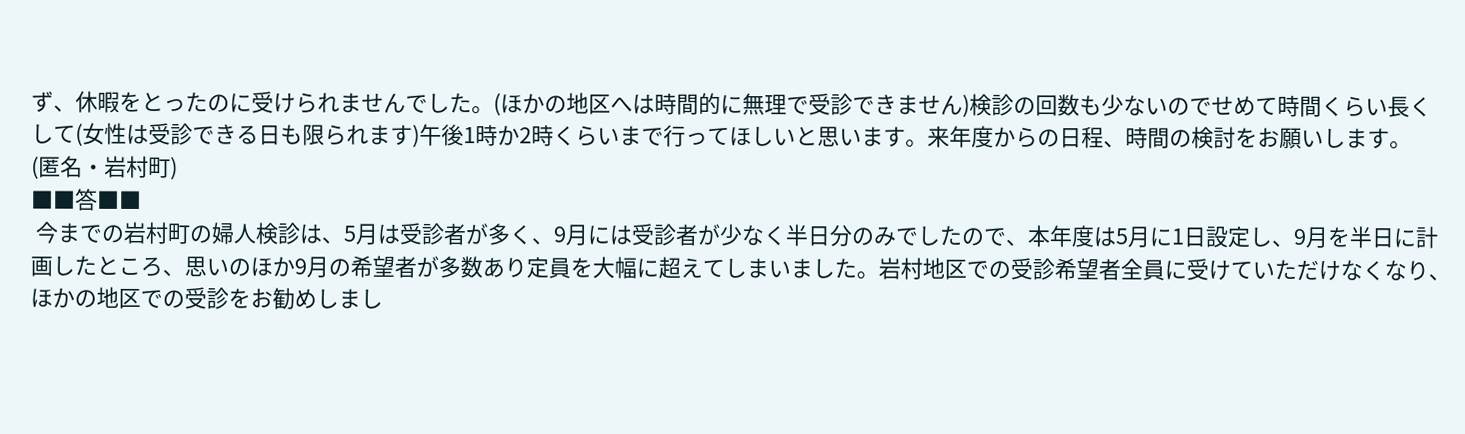ず、休暇をとったのに受けられませんでした。(ほかの地区へは時間的に無理で受診できません)検診の回数も少ないのでせめて時間くらい長くして(女性は受診できる日も限られます)午後1時か2時くらいまで行ってほしいと思います。来年度からの日程、時間の検討をお願いします。
(匿名・岩村町)
■■答■■
 今までの岩村町の婦人検診は、5月は受診者が多く、9月には受診者が少なく半日分のみでしたので、本年度は5月に1日設定し、9月を半日に計画したところ、思いのほか9月の希望者が多数あり定員を大幅に超えてしまいました。岩村地区での受診希望者全員に受けていただけなくなり、ほかの地区での受診をお勧めしまし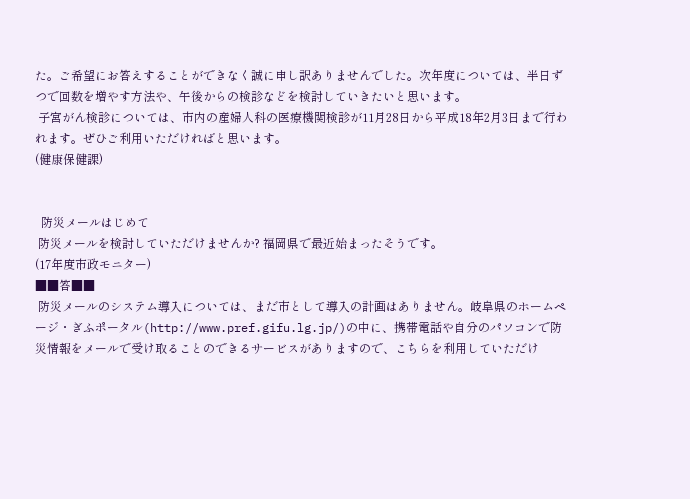た。ご希望にお答えすることができなく誠に申し訳ありませんでした。次年度については、半日ずつで回数を増やす方法や、午後からの検診などを検討していきたいと思います。
 子宮がん検診については、市内の産婦人科の医療機関検診が11月28日から平成18年2月3日まで行われます。ぜひご利用いただければと思います。
(健康保健課)


  防災メールはじめて
 防災メールを検討していただけませんか? 福岡県で最近始まったそうです。
(17年度市政モニター)
■■答■■
 防災メールのシステム導入については、まだ市として導入の計画はありません。岐阜県のホームページ・ぎふポータル(http://www.pref.gifu.lg.jp/)の中に、携帯電話や自分のパソコンで防災情報をメールで受け取ることのできるサービスがありますので、こちらを利用していただけ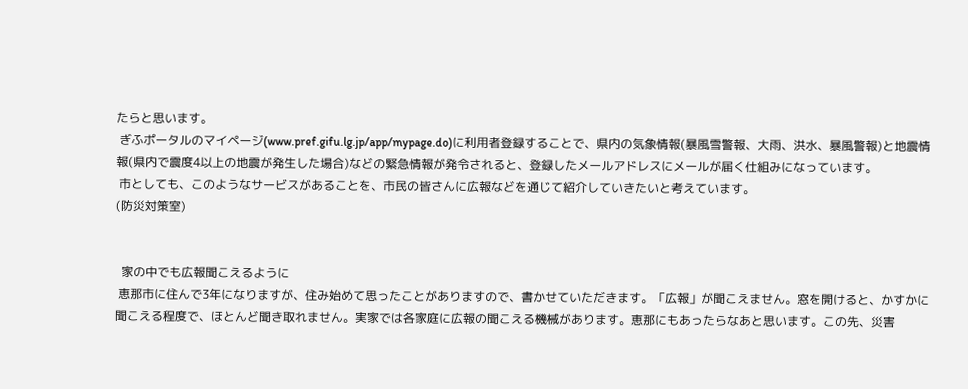たらと思います。
 ぎふポータルのマイページ(www.pref.gifu.lg.jp/app/mypage.do)に利用者登録することで、県内の気象情報(暴風雪警報、大雨、洪水、暴風警報)と地震情報(県内で震度4以上の地震が発生した場合)などの緊急情報が発令されると、登録したメールアドレスにメールが届く仕組みになっています。
 市としても、このようなサービスがあることを、市民の皆さんに広報などを通じて紹介していきたいと考えています。
(防災対策室)


  家の中でも広報聞こえるように
 恵那市に住んで3年になりますが、住み始めて思ったことがありますので、書かせていただきます。「広報」が聞こえません。窓を開けると、かすかに聞こえる程度で、ほとんど聞き取れません。実家では各家庭に広報の聞こえる機械があります。恵那にもあったらなあと思います。この先、災害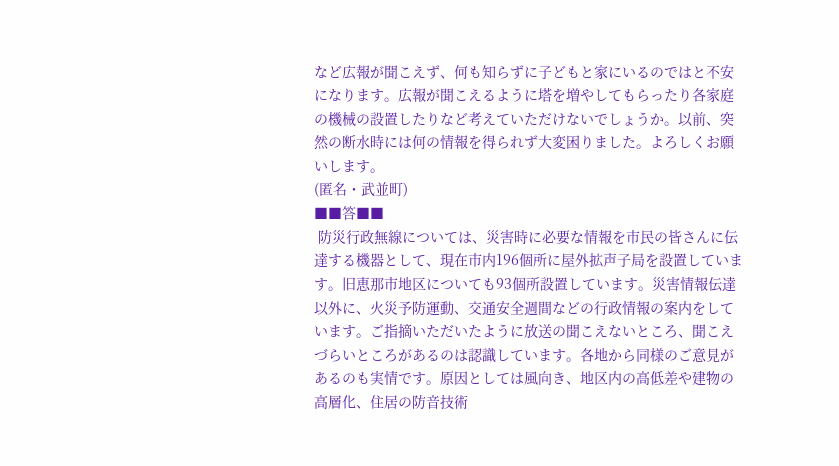など広報が聞こえず、何も知らずに子どもと家にいるのではと不安になります。広報が聞こえるように塔を増やしてもらったり各家庭の機械の設置したりなど考えていただけないでしょうか。以前、突然の断水時には何の情報を得られず大変困りました。よろしくお願いします。
(匿名・武並町)
■■答■■
 防災行政無線については、災害時に必要な情報を市民の皆さんに伝達する機器として、現在市内196個所に屋外拡声子局を設置しています。旧恵那市地区についても93個所設置しています。災害情報伝達以外に、火災予防運動、交通安全週間などの行政情報の案内をしています。ご指摘いただいたように放送の聞こえないところ、聞こえづらいところがあるのは認識しています。各地から同様のご意見があるのも実情です。原因としては風向き、地区内の高低差や建物の高層化、住居の防音技術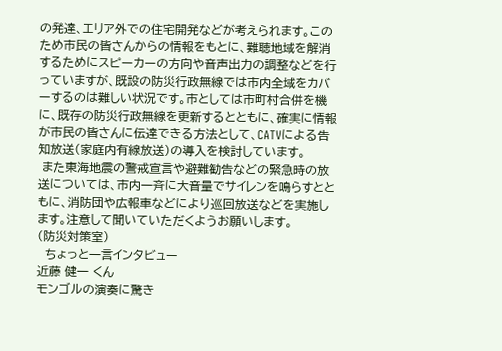の発達、エリア外での住宅開発などが考えられます。このため市民の皆さんからの情報をもとに、難聴地域を解消するためにスピーカーの方向や音声出力の調整などを行っていますが、既設の防災行政無線では市内全域をカバーするのは難しい状況です。市としては市町村合併を機に、既存の防災行政無線を更新するとともに、確実に情報が市民の皆さんに伝達できる方法として、CATVによる告知放送(家庭内有線放送)の導入を検討しています。
 また東海地震の警戒宣言や避難勧告などの緊急時の放送については、市内一斉に大音量でサイレンを鳴らすとともに、消防団や広報車などにより巡回放送などを実施します。注意して聞いていただくようお願いします。
(防災対策室)
  ちょっと一言インタビュー
近藤 健一 くん
モンゴルの演奏に驚き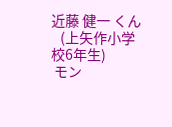近藤 健一 くん
   (上矢作小学校6年生)
 モン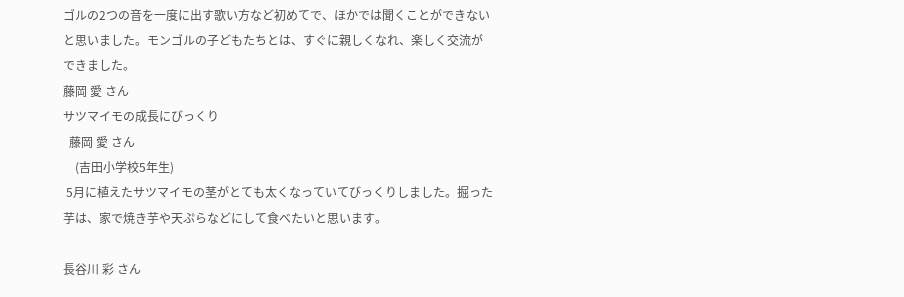ゴルの2つの音を一度に出す歌い方など初めてで、ほかでは聞くことができないと思いました。モンゴルの子どもたちとは、すぐに親しくなれ、楽しく交流ができました。
藤岡 愛 さん
サツマイモの成長にびっくり
  藤岡 愛 さん
    (吉田小学校5年生)
 5月に植えたサツマイモの茎がとても太くなっていてびっくりしました。掘った芋は、家で焼き芋や天ぷらなどにして食べたいと思います。

長谷川 彩 さん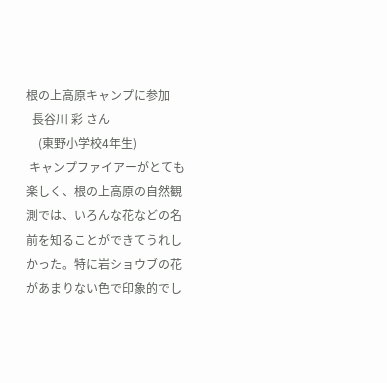根の上高原キャンプに参加
  長谷川 彩 さん
    (東野小学校4年生)
 キャンプファイアーがとても楽しく、根の上高原の自然観測では、いろんな花などの名前を知ることができてうれしかった。特に岩ショウブの花があまりない色で印象的でし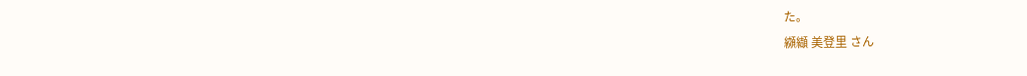た。
纐纈 美登里 さん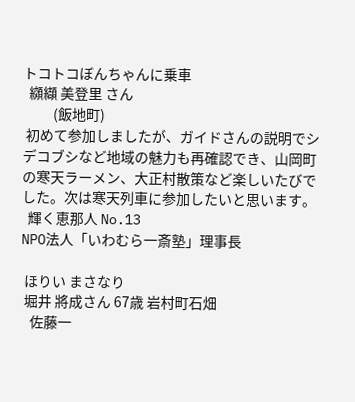トコトコぼんちゃんに乗車
  纐纈 美登里 さん
          (飯地町)
 初めて参加しましたが、ガイドさんの説明でシデコブシなど地域の魅力も再確認でき、山岡町の寒天ラーメン、大正村散策など楽しいたびでした。次は寒天列車に参加したいと思います。
  輝く恵那人 No.13
NPO法人「いわむら一斎塾」理事長

 ほりい まさなり
 堀井 將成さん 67歳 岩村町石畑
   佐藤一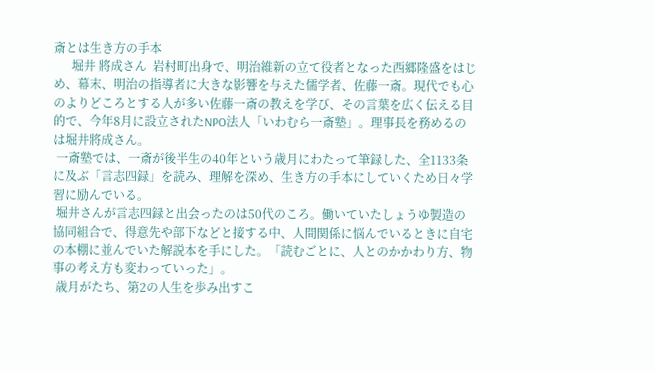斎とは生き方の手本
      堀井 將成さん  岩村町出身で、明治維新の立て役者となった西郷隆盛をはじめ、幕末、明治の指導者に大きな影響を与えた儒学者、佐藤一斎。現代でも心のよりどころとする人が多い佐藤一斎の教えを学び、その言葉を広く伝える目的で、今年8月に設立されたNPO法人「いわむら一斎塾」。理事長を務めるのは堀井將成さん。
 一斎塾では、一斎が後半生の40年という歳月にわたって筆録した、全1133条に及ぶ「言志四録」を読み、理解を深め、生き方の手本にしていくため日々学習に励んでいる。
 堀井さんが言志四録と出会ったのは50代のころ。働いていたしょうゆ製造の協同組合で、得意先や部下などと接する中、人間関係に悩んでいるときに自宅の本棚に並んでいた解説本を手にした。「読むごとに、人とのかかわり方、物事の考え方も変わっていった」。
 歳月がたち、第2の人生を歩み出すこ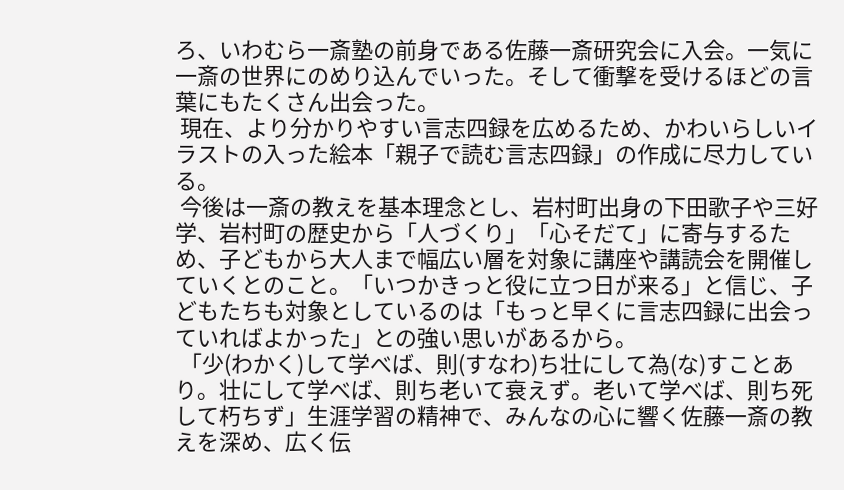ろ、いわむら一斎塾の前身である佐藤一斎研究会に入会。一気に一斎の世界にのめり込んでいった。そして衝撃を受けるほどの言葉にもたくさん出会った。
 現在、より分かりやすい言志四録を広めるため、かわいらしいイラストの入った絵本「親子で読む言志四録」の作成に尽力している。
 今後は一斎の教えを基本理念とし、岩村町出身の下田歌子や三好学、岩村町の歴史から「人づくり」「心そだて」に寄与するため、子どもから大人まで幅広い層を対象に講座や講読会を開催していくとのこと。「いつかきっと役に立つ日が来る」と信じ、子どもたちも対象としているのは「もっと早くに言志四録に出会っていればよかった」との強い思いがあるから。
 「少(わかく)して学べば、則(すなわ)ち壮にして為(な)すことあり。壮にして学べば、則ち老いて衰えず。老いて学べば、則ち死して朽ちず」生涯学習の精神で、みんなの心に響く佐藤一斎の教えを深め、広く伝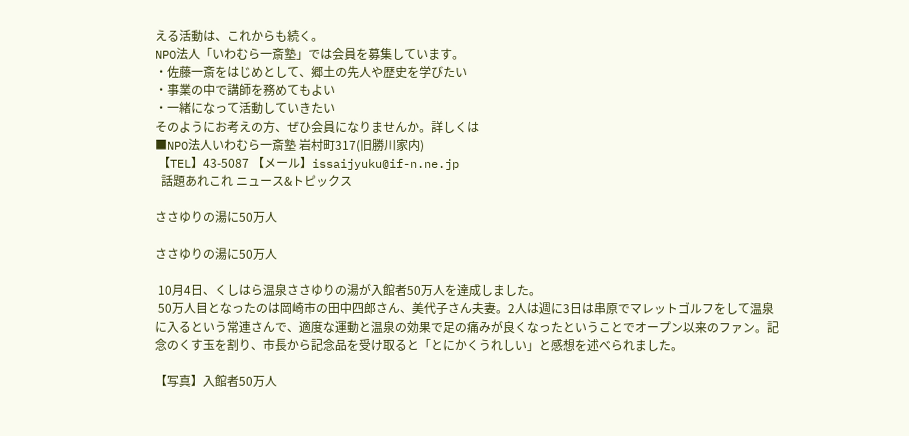える活動は、これからも続く。
NPO法人「いわむら一斎塾」では会員を募集しています。
・佐藤一斎をはじめとして、郷土の先人や歴史を学びたい
・事業の中で講師を務めてもよい
・一緒になって活動していきたい
そのようにお考えの方、ぜひ会員になりませんか。詳しくは
■NPO法人いわむら一斎塾 岩村町317(旧勝川家内)
 【TEL】43-5087 【メール】issaijyuku@if-n.ne.jp
  話題あれこれ ニュース&トピックス

ささゆりの湯に50万人

ささゆりの湯に50万人

 10月4日、くしはら温泉ささゆりの湯が入館者50万人を達成しました。
 50万人目となったのは岡崎市の田中四郎さん、美代子さん夫妻。2人は週に3日は串原でマレットゴルフをして温泉に入るという常連さんで、適度な運動と温泉の効果で足の痛みが良くなったということでオープン以来のファン。記念のくす玉を割り、市長から記念品を受け取ると「とにかくうれしい」と感想を述べられました。

【写真】入館者50万人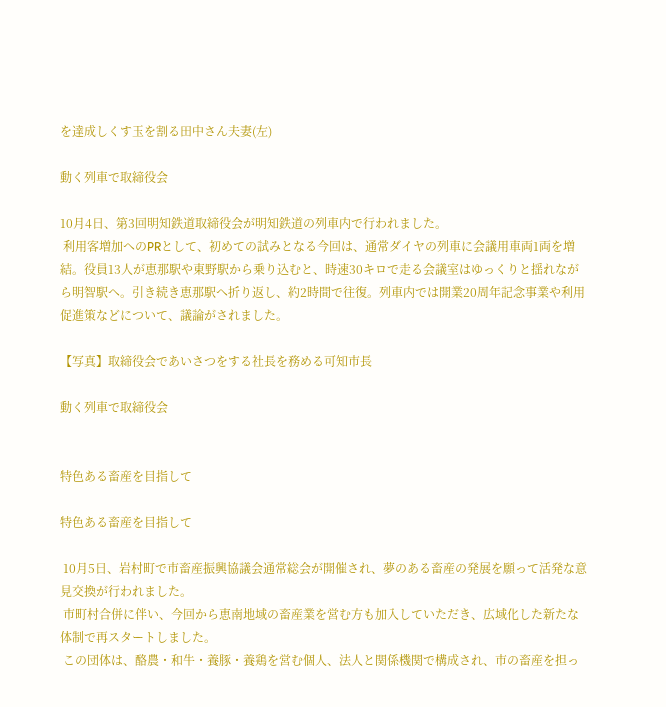を達成しくす玉を割る田中さん夫妻(左)

動く列車で取締役会

10月4日、第3回明知鉄道取締役会が明知鉄道の列車内で行われました。
 利用客増加へのPRとして、初めての試みとなる今回は、通常ダイヤの列車に会議用車両1両を増結。役員13人が恵那駅や東野駅から乗り込むと、時速30キロで走る会議室はゆっくりと揺れながら明智駅へ。引き続き恵那駅へ折り返し、約2時間で往復。列車内では開業20周年記念事業や利用促進策などについて、議論がされました。

【写真】取締役会であいさつをする社長を務める可知市長

動く列車で取締役会


特色ある畜産を目指して

特色ある畜産を目指して

 10月5日、岩村町で市畜産振興協議会通常総会が開催され、夢のある畜産の発展を願って活発な意見交換が行われました。
 市町村合併に伴い、今回から恵南地域の畜産業を営む方も加入していただき、広域化した新たな体制で再スタートしました。
 この団体は、酪農・和牛・養豚・養鶏を営む個人、法人と関係機関で構成され、市の畜産を担っ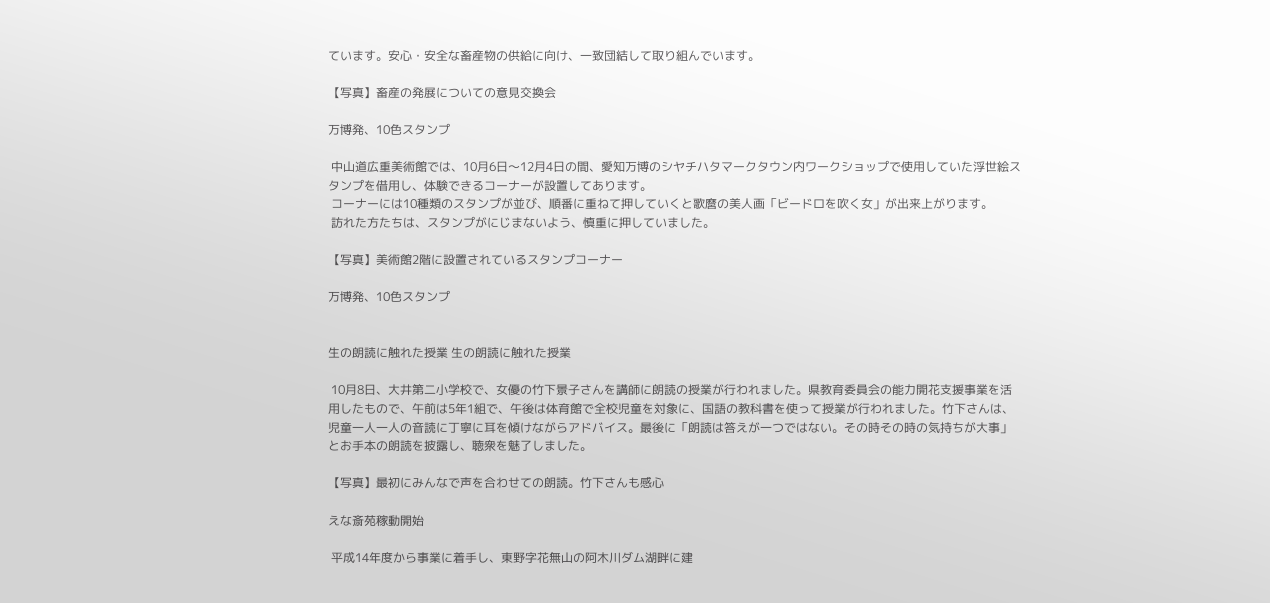ています。安心・安全な畜産物の供給に向け、一致団結して取り組んでいます。

【写真】畜産の発展についての意見交換会

万博発、10色スタンプ

 中山道広重美術館では、10月6日〜12月4日の間、愛知万博のシヤチハタマークタウン内ワークショップで使用していた浮世絵スタンプを借用し、体験できるコーナーが設置してあります。
 コーナーには10種類のスタンプが並び、順番に重ねて押していくと歌麿の美人画「ビードロを吹く女」が出来上がります。
 訪れた方たちは、スタンプがにじまないよう、慎重に押していました。

【写真】美術館2階に設置されているスタンプコーナー

万博発、10色スタンプ


生の朗読に触れた授業 生の朗読に触れた授業

 10月8日、大井第二小学校で、女優の竹下景子さんを講師に朗読の授業が行われました。県教育委員会の能力開花支援事業を活用したもので、午前は5年1組で、午後は体育館で全校児童を対象に、国語の教科書を使って授業が行われました。竹下さんは、児童一人一人の音読に丁寧に耳を傾けながらアドバイス。最後に「朗読は答えが一つではない。その時その時の気持ちが大事」とお手本の朗読を披露し、聴衆を魅了しました。

【写真】最初にみんなで声を合わせての朗読。竹下さんも感心

えな斎苑稼動開始

 平成14年度から事業に着手し、東野字花無山の阿木川ダム湖畔に建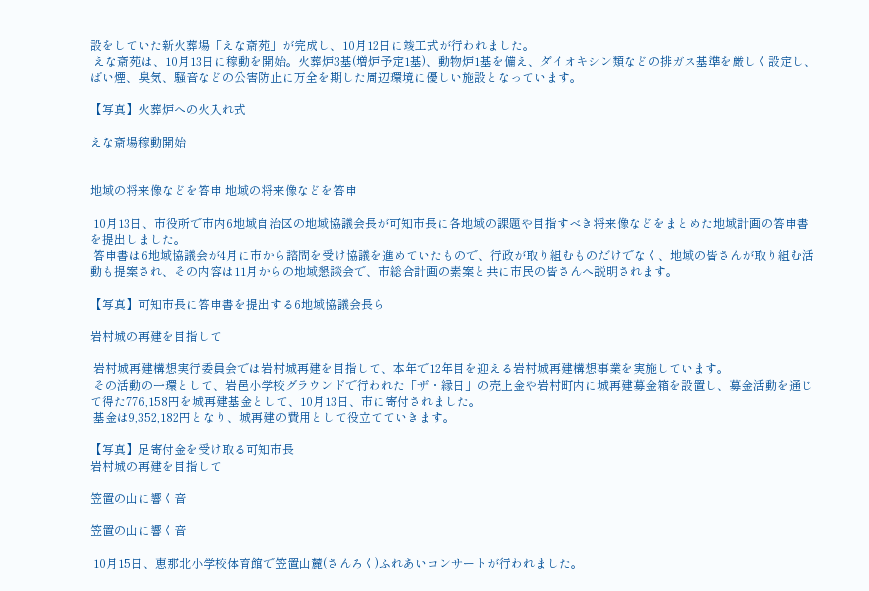設をしていた新火葬場「えな斎苑」が完成し、10月12日に竣工式が行われました。
 えな斎苑は、10月13日に稼動を開始。火葬炉3基(増炉予定1基)、動物炉1基を備え、ダイオキシン類などの排ガス基準を厳しく設定し、ばい煙、臭気、騒音などの公害防止に万全を期した周辺環境に優しい施設となっています。

【写真】火葬炉への火入れ式

えな斎場稼動開始


地域の将来像などを答申 地域の将来像などを答申

 10月13日、市役所で市内6地域自治区の地域協議会長が可知市長に各地域の課題や目指すべき将来像などをまとめた地域計画の答申書を提出しました。
 答申書は6地域協議会が4月に市から諮問を受け協議を進めていたもので、行政が取り組むものだけでなく、地域の皆さんが取り組む活動も提案され、その内容は11月からの地域懇談会で、市総合計画の素案と共に市民の皆さんへ説明されます。

【写真】可知市長に答申書を提出する6地域協議会長ら

岩村城の再建を目指して

 岩村城再建構想実行委員会では岩村城再建を目指して、本年で12年目を迎える岩村城再建構想事業を実施しています。
 その活動の一環として、岩邑小学校グラウンドで行われた「ザ・縁日」の売上金や岩村町内に城再建募金箱を設置し、募金活動を通じて得た776,158円を城再建基金として、10月13日、市に寄付されました。
 基金は9,352,182円となり、城再建の費用として役立てていきます。

【写真】足寄付金を受け取る可知市長
岩村城の再建を目指して

笠置の山に響く音

笠置の山に響く音

 10月15日、恵那北小学校体育館で笠置山麓(さんろく)ふれあいコンサートが行われました。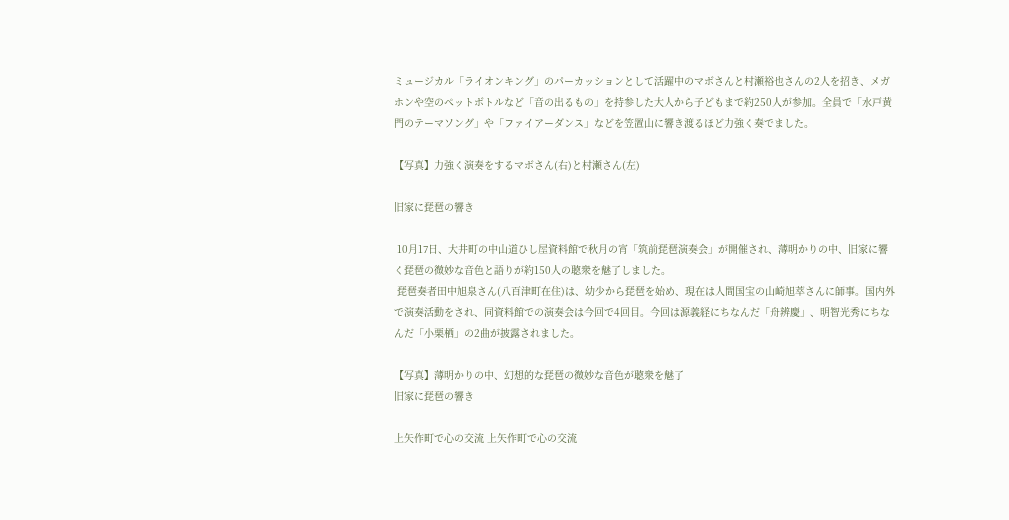ミュージカル「ライオンキング」のパーカッションとして活躍中のマボさんと村瀬裕也さんの2人を招き、メガホンや空のペットボトルなど「音の出るもの」を持参した大人から子どもまで約250人が参加。全員で「水戸黄門のテーマソング」や「ファイアーダンス」などを笠置山に響き渡るほど力強く奏でました。

【写真】力強く演奏をするマボさん(右)と村瀬さん(左)

旧家に琵琶の響き

 10月17日、大井町の中山道ひし屋資料館で秋月の宵「筑前琵琶演奏会」が開催され、薄明かりの中、旧家に響く琵琶の微妙な音色と語りが約150人の聴衆を魅了しました。
 琵琶奏者田中旭泉さん(八百津町在住)は、幼少から琵琶を始め、現在は人間国宝の山崎旭萃さんに師事。国内外で演奏活動をされ、同資料館での演奏会は今回で4回目。今回は源義経にちなんだ「舟辨慶」、明智光秀にちなんだ「小栗栖」の2曲が披露されました。

【写真】薄明かりの中、幻想的な琵琶の微妙な音色が聴衆を魅了
旧家に琵琶の響き

上矢作町で心の交流 上矢作町で心の交流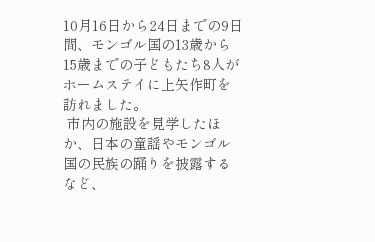10月16日から24日までの9日間、モンゴル国の13歳から15歳までの子どもたち8人がホームステイに上矢作町を訪れました。
 市内の施設を見学したほか、日本の童謡やモンゴル国の民族の踊りを披露するなど、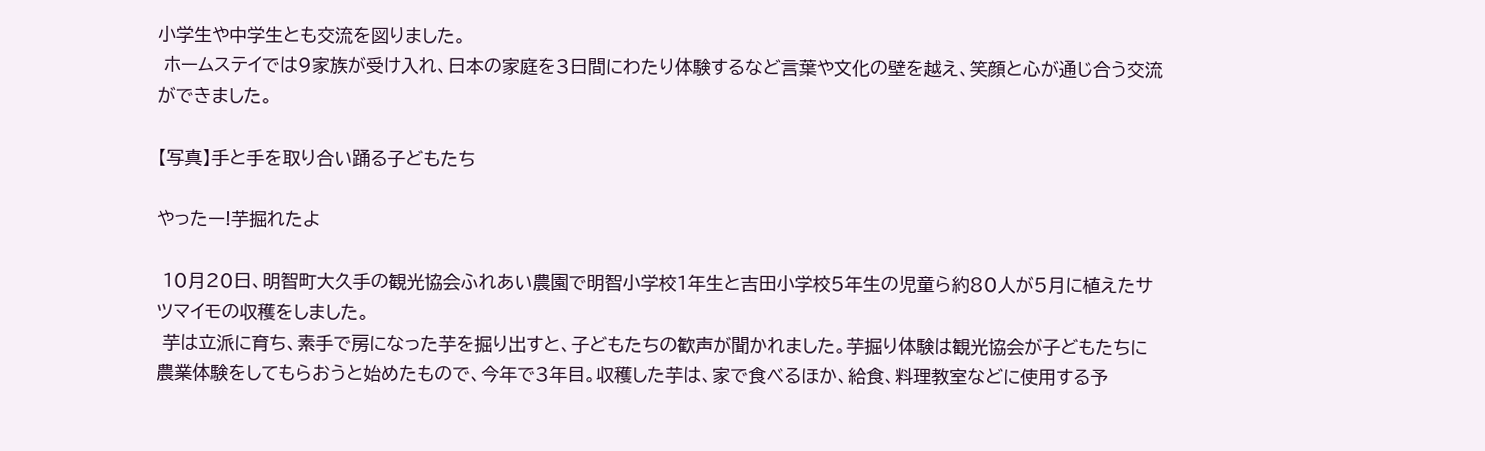小学生や中学生とも交流を図りました。
 ホームステイでは9家族が受け入れ、日本の家庭を3日間にわたり体験するなど言葉や文化の壁を越え、笑顔と心が通じ合う交流ができました。

【写真】手と手を取り合い踊る子どもたち

やったー!芋掘れたよ

 10月20日、明智町大久手の観光協会ふれあい農園で明智小学校1年生と吉田小学校5年生の児童ら約80人が5月に植えたサツマイモの収穫をしました。
 芋は立派に育ち、素手で房になった芋を掘り出すと、子どもたちの歓声が聞かれました。芋掘り体験は観光協会が子どもたちに農業体験をしてもらおうと始めたもので、今年で3年目。収穫した芋は、家で食べるほか、給食、料理教室などに使用する予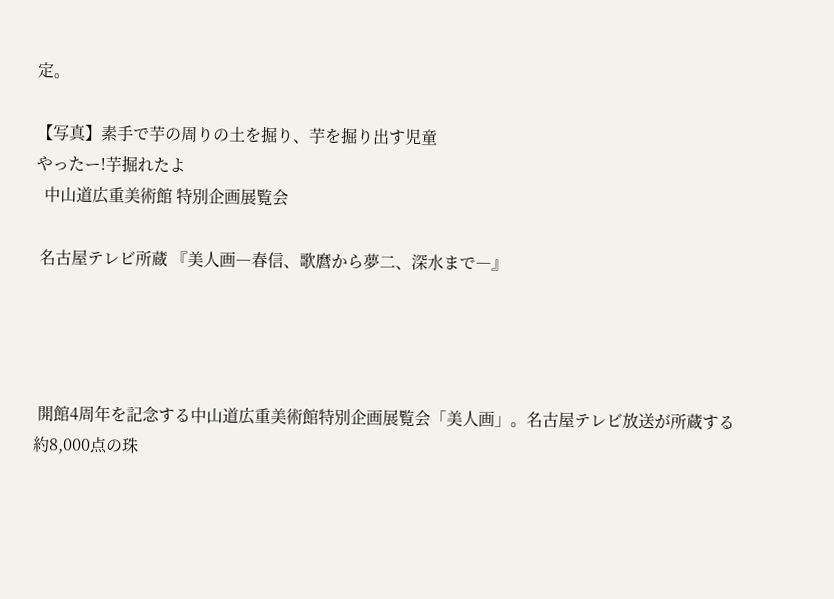定。

【写真】素手で芋の周りの土を掘り、芋を掘り出す児童
やったー!芋掘れたよ
  中山道広重美術館 特別企画展覧会

 名古屋テレビ所蔵 『美人画―春信、歌麿から夢二、深水まで―』




 開館4周年を記念する中山道広重美術館特別企画展覧会「美人画」。名古屋テレビ放送が所蔵する約8,000点の珠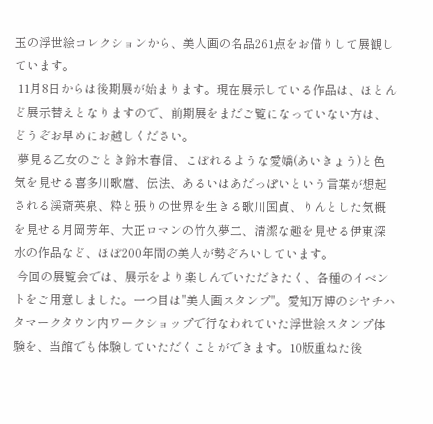玉の浮世絵コレクションから、美人画の名品261点をお借りして展観しています。
 11月8日からは後期展が始まります。現在展示している作品は、ほとんど展示替えとなりますので、前期展をまだご覧になっていない方は、どうぞお早めにお越しください。
 夢見る乙女のごとき鈴木春信、こぼれるような愛嬌(あいきょう)と色気を見せる喜多川歌麿、伝法、あるいはあだっぽいという言葉が想起される渓斎英泉、粋と張りの世界を生きる歌川国貞、りんとした気概を見せる月岡芳年、大正ロマンの竹久夢二、清潔な趣を見せる伊東深水の作品など、ほぼ200年間の美人が勢ぞろいしています。
 今回の展覧会では、展示をより楽しんでいただきたく、各種のイベントをご用意しました。一つ目は"美人画スタンプ"。愛知万博のシヤチハタマークタウン内ワークショップで行なわれていた浮世絵スタンプ体験を、当館でも体験していただくことができます。10版重ねた後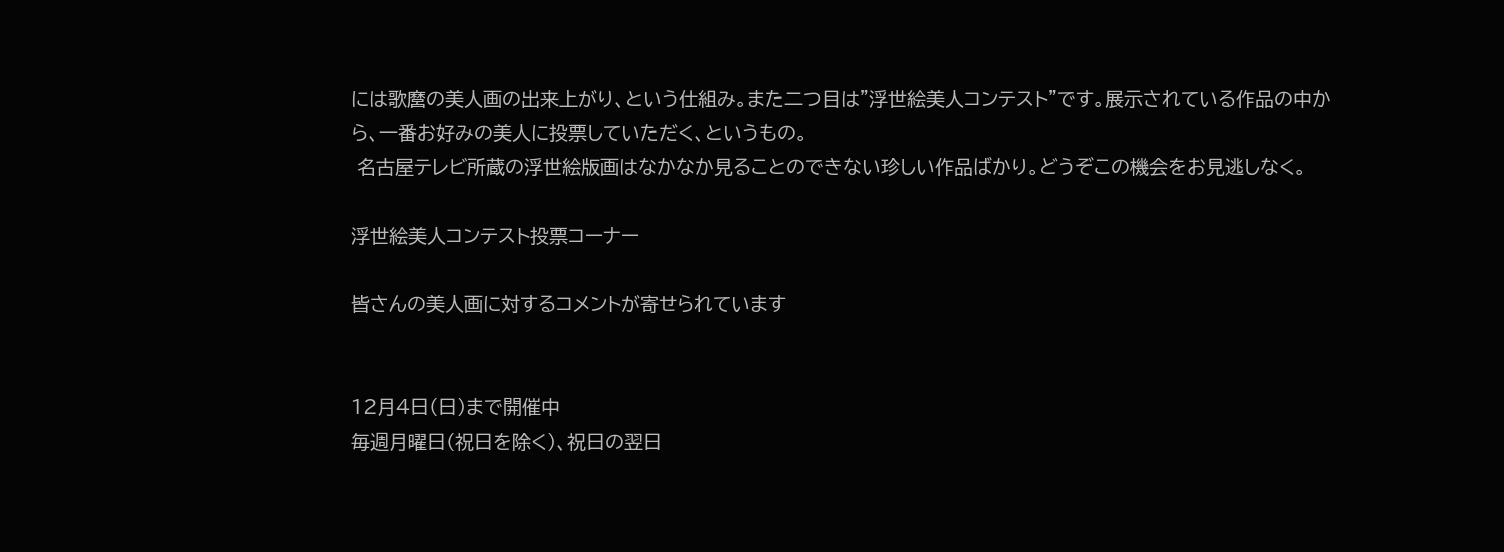には歌麿の美人画の出来上がり、という仕組み。また二つ目は"浮世絵美人コンテスト"です。展示されている作品の中から、一番お好みの美人に投票していただく、というもの。
 名古屋テレビ所蔵の浮世絵版画はなかなか見ることのできない珍しい作品ばかり。どうぞこの機会をお見逃しなく。

浮世絵美人コンテスト投票コーナー

皆さんの美人画に対するコメントが寄せられています


12月4日(日)まで開催中
毎週月曜日(祝日を除く)、祝日の翌日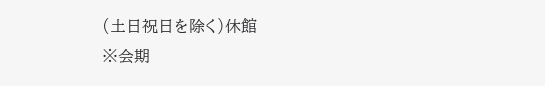(土日祝日を除く)休館
※会期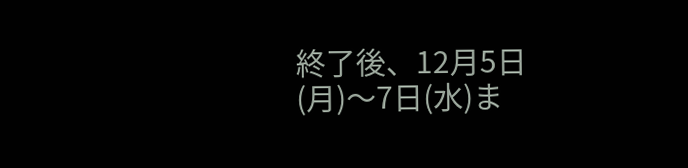終了後、12月5日(月)〜7日(水)ま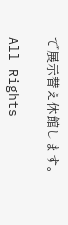で展示替え休館します。

All Rights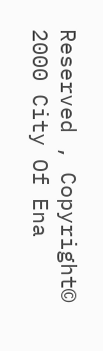Reserved , Copyright© 2000 City Of Ena